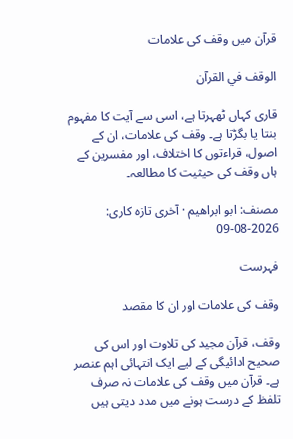قرآن میں وقف کی علامات

الوقف في القرآن

قاری کہاں ٹھہرتا ہے، اسی سے آیت کا مفہوم بنتا یا بگڑتا ہے۔ وقف کی علامات، ان کے اصول، قراءتوں کا اختلاف، اور مفسرین کے ہاں وقف کی حیثیت کا مطالعہ۔

مصنف: ابو ابراھیم · آخری تازہ کاری: 2026-08-09

فہرست

وقف کی علامات اور ان کا مقصد

وقف، قرآن مجید کی تلاوت اور اس کی صحیح ادائیگی کے لیے ایک انتہائی اہم عنصر ہے۔ قرآن میں وقف کی علامات نہ صرف تلفظ کے درست ہونے میں مدد دیتی ہیں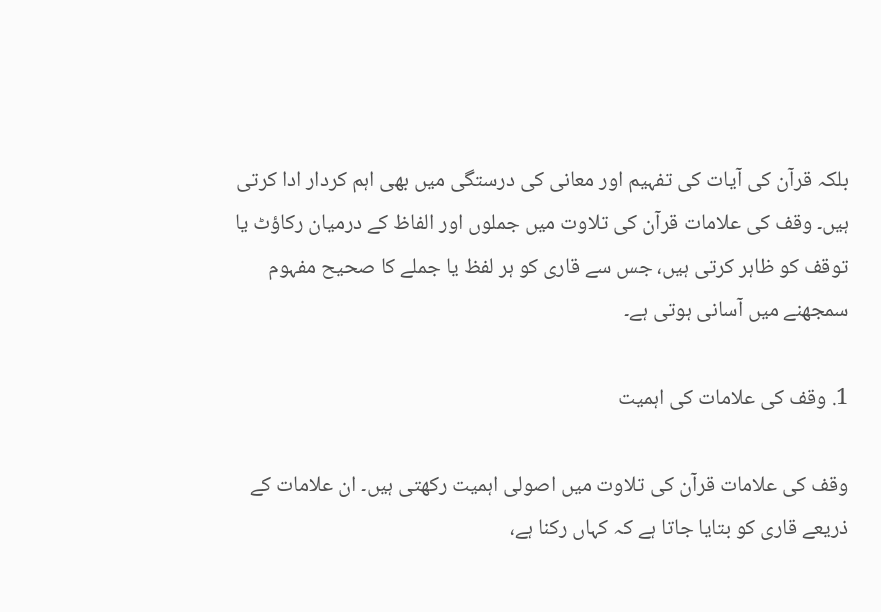بلکہ قرآن کی آیات کی تفہیم اور معانی کی درستگی میں بھی اہم کردار ادا کرتی ہیں۔ وقف کی علامات قرآن کی تلاوت میں جملوں اور الفاظ کے درمیان رکاؤٹ یا توقف کو ظاہر کرتی ہیں، جس سے قاری کو ہر لفظ یا جملے کا صحیح مفہوم سمجھنے میں آسانی ہوتی ہے۔

1. وقف کی علامات کی اہمیت

وقف کی علامات قرآن کی تلاوت میں اصولی اہمیت رکھتی ہیں۔ ان علامات کے ذریعے قاری کو بتایا جاتا ہے کہ کہاں رکنا ہے،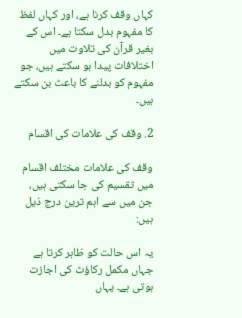کہاں وقف کرنا ہے، اور کہاں لفظ کا مفہوم بدل سکتا ہے۔ اس کے بغیر قرآن کی تلاوت میں اختلافات پیدا ہو سکتے ہیں، جو مفہوم کو بدلنے کا باعث بن سکتے ہیں۔

2. وقف کی علامات کی اقسام

وقف کی علامات مختلف اقسام میں تقسیم کی جا سکتی ہیں، جن میں سے اہم ترین درج ذیل ہیں:

یہ اس حالت کو ظاہر کرتا ہے جہاں مکمل رکاؤٹ کی اجازت ہوتی ہے۔ یہاں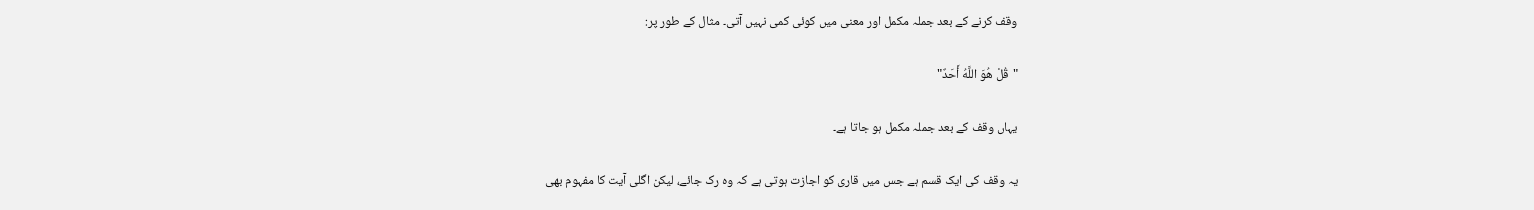وقف کرنے کے بعد جملہ مکمل اور معنی میں کوئی کمی نہیں آتی۔ مثال کے طور پر:

"قُلْ هُوَ اللَّهُ أَحَدٌ"

یہاں وقف کے بعد جملہ مکمل ہو جاتا ہے۔

یہ وقف کی ایک قسم ہے جس میں قاری کو اجازت ہوتی ہے کہ وہ رک جائے، لیکن اگلی آیت کا مفہوم بھی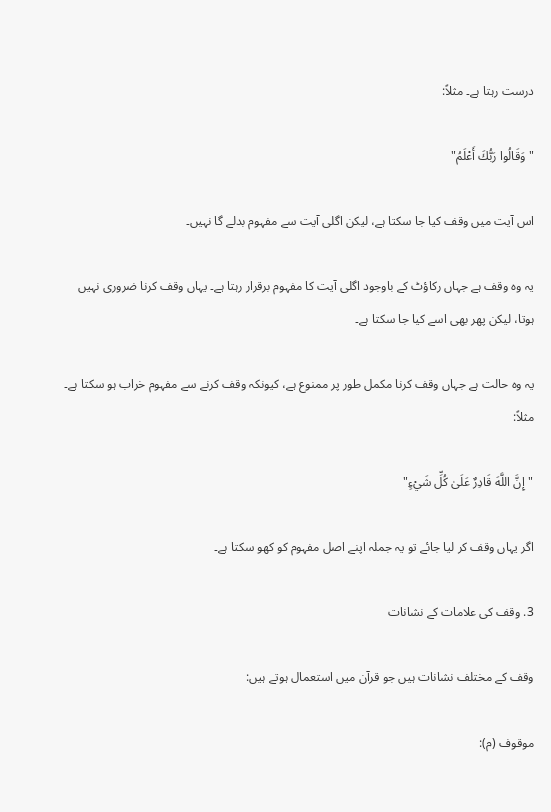درست رہتا ہے۔ مثلاً:

"وَقَالُوا رَبُّكَ أَعْلَمُ"

اس آیت میں وقف کیا جا سکتا ہے، لیکن اگلی آیت سے مفہوم بدلے گا نہیں۔

یہ وہ وقف ہے جہاں رکاؤٹ کے باوجود اگلی آیت کا مفہوم برقرار رہتا ہے۔ یہاں وقف کرنا ضروری نہیں ہوتا، لیکن پھر بھی اسے کیا جا سکتا ہے۔

یہ وہ حالت ہے جہاں وقف کرنا مکمل طور پر ممنوع ہے، کیونکہ وقف کرنے سے مفہوم خراب ہو سکتا ہے۔ مثلاً:

"إِنَّ اللَّهَ قَادِرٌ عَلَىٰ كُلِّ شَيْءٍ"

اگر یہاں وقف کر لیا جائے تو یہ جملہ اپنے اصل مفہوم کو کھو سکتا ہے۔

3. وقف کی علامات کے نشانات

وقف کے مختلف نشانات ہیں جو قرآن میں استعمال ہوتے ہیں:

موقوف (م):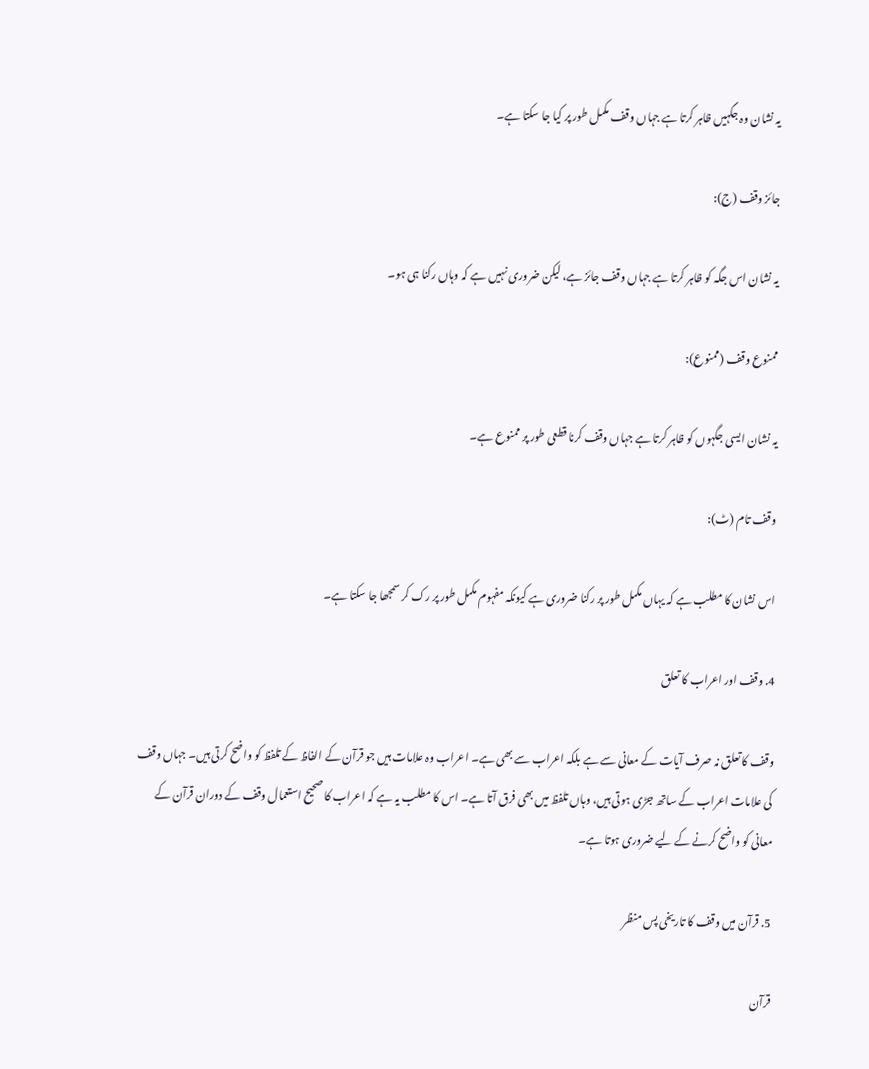یہ نشان وہ جگہیں ظاہر کرتا ہے جہاں وقف مکمل طور پر کیا جا سکتا ہے۔

جائز وقف (ج):

یہ نشان اس جگہ کو ظاہر کرتا ہے جہاں وقف جائز ہے، لیکن ضروری نہیں ہے کہ وہاں رکنا ہی ہو۔

ممنوع وقف (ممنوع):

یہ نشان ایسی جگہوں کو ظاہر کرتا ہے جہاں وقف کرنا قطعی طور پر ممنوع ہے۔

وقف تام (ٹ):

اس نشان کا مطلب ہے کہ یہاں مکمل طور پر رکنا ضروری ہے کیونکہ مفہوم مکمل طور پر رک کر سمجھا جا سکتا ہے۔

4. وقف اور اعراب کا تعلق

وقف کا تعلق نہ صرف آیات کے معانی سے ہے بلکہ اعراب سے بھی ہے۔ اعراب وہ علامات ہیں جو قرآن کے الفاظ کے تلفظ کو واضح کرتی ہیں۔ جہاں وقف کی علامات اعراب کے ساتھ جڑی ہوتی ہیں، وہاں تلفظ میں بھی فرق آتا ہے۔ اس کا مطلب یہ ہے کہ اعراب کا صحیح استعمال وقف کے دوران قرآن کے معانی کو واضح کرنے کے لیے ضروری ہوتا ہے۔

5. قرآن میں وقف کا تاریخی پس منظر

قرآن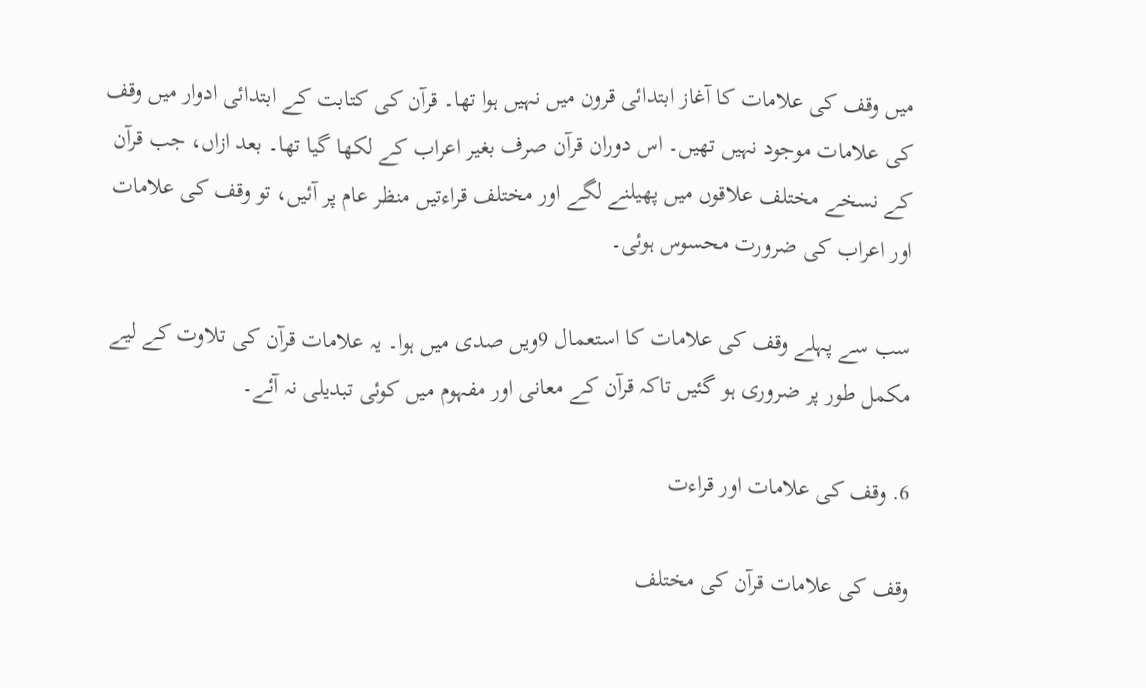میں وقف کی علامات کا آغاز ابتدائی قرون میں نہیں ہوا تھا۔ قرآن کی کتابت کے ابتدائی ادوار میں وقف کی علامات موجود نہیں تھیں۔ اس دوران قرآن صرف بغیر اعراب کے لکھا گیا تھا۔ بعد ازاں، جب قرآن کے نسخے مختلف علاقوں میں پھیلنے لگے اور مختلف قراءتیں منظر عام پر آئیں، تو وقف کی علامات اور اعراب کی ضرورت محسوس ہوئی۔

سب سے پہلے وقف کی علامات کا استعمال 9ویں صدی میں ہوا۔ یہ علامات قرآن کی تلاوت کے لیے مکمل طور پر ضروری ہو گئیں تاکہ قرآن کے معانی اور مفہوم میں کوئی تبدیلی نہ آئے۔

6. وقف کی علامات اور قراءت

وقف کی علامات قرآن کی مختلف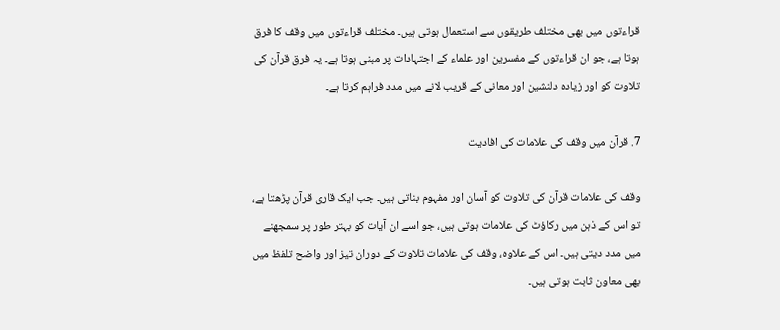قراءتوں میں بھی مختلف طریقوں سے استعمال ہوتی ہیں۔ مختلف قراءتوں میں وقف کا فرق ہوتا ہے، جو ان قراءتوں کے مفسرین اور علماء کے اجتہادات پر مبنی ہوتا ہے۔ یہ فرق قرآن کی تلاوت کو اور زیادہ دلنشین اور معانی کے قریب لانے میں مدد فراہم کرتا ہے۔

7. قرآن میں وقف کی علامات کی افادیت

وقف کی علامات قرآن کی تلاوت کو آسان اور مفہوم بناتی ہیں۔ جب ایک قاری قرآن پڑھتا ہے، تو اس کے ذہن میں رکاؤٹ کی علامات ہوتی ہیں، جو اسے ان آیات کو بہتر طور پر سمجھنے میں مدد دیتی ہیں۔ اس کے علاوہ، وقف کی علامات تلاوت کے دوران تیز اور واضح تلفظ میں بھی معاون ثابت ہوتی ہیں۔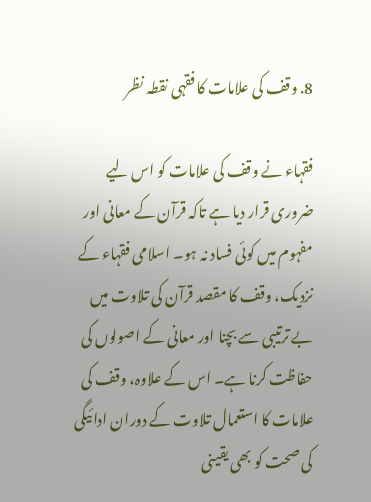8. وقف کی علامات کا فقہی نقطہ نظر

فقہاء نے وقف کی علامات کو اس لیے ضروری قرار دیا ہے تاکہ قرآن کے معانی اور مفہوم میں کوئی فساد نہ ہو۔ اسلامی فقہاء کے نزدیک، وقف کا مقصد قرآن کی تلاوت میں بے ترتیبی سے بچنا اور معانی کے اصولوں کی حفاظت کرنا ہے۔ اس کے علاوہ، وقف کی علامات کا استعمال تلاوت کے دوران ادائیگی کی صحت کو بھی یقینی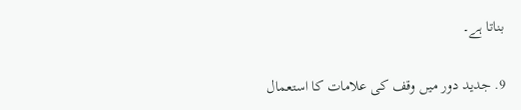بناتا ہے۔

9. جدید دور میں وقف کی علامات کا استعمال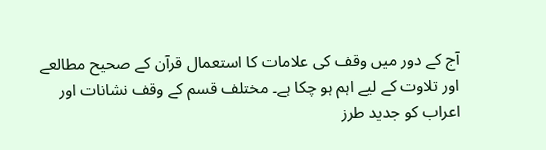آج کے دور میں وقف کی علامات کا استعمال قرآن کے صحیح مطالعے اور تلاوت کے لیے اہم ہو چکا ہے۔ مختلف قسم کے وقف نشانات اور اعراب کو جدید طرز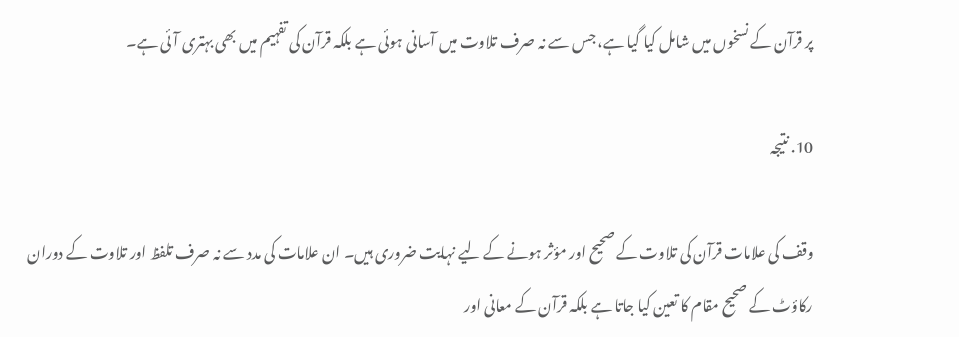پر قرآن کے نسخوں میں شامل کیا گیا ہے، جس سے نہ صرف تلاوت میں آسانی ہوئی ہے بلکہ قرآن کی تفہیم میں بھی بہتری آئی ہے۔

10. نتیجہ

وقف کی علامات قرآن کی تلاوت کے صحیح اور مؤثر ہونے کے لیے نہایت ضروری ہیں۔ ان علامات کی مدد سے نہ صرف تلفظ اور تلاوت کے دوران رکاؤٹ کے صحیح مقام کا تعین کیا جاتا ہے بلکہ قرآن کے معانی اور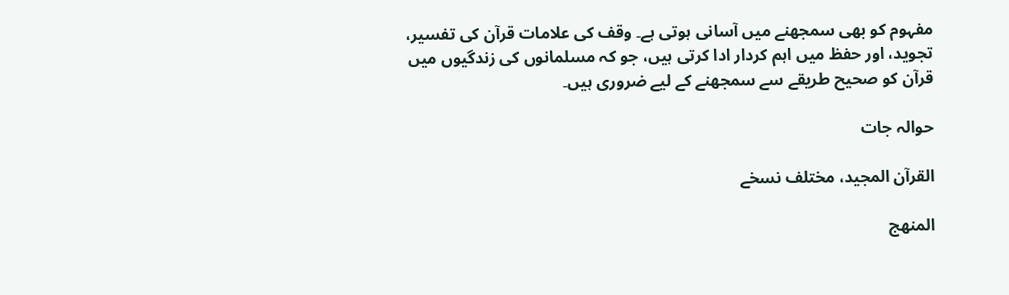مفہوم کو بھی سمجھنے میں آسانی ہوتی ہے۔ وقف کی علامات قرآن کی تفسیر، تجوید، اور حفظ میں اہم کردار ادا کرتی ہیں، جو کہ مسلمانوں کی زندگیوں میں قرآن کو صحیح طریقے سے سمجھنے کے لیے ضروری ہیں۔

حوالہ جات

القرآن المجید، مختلف نسخے

المنهج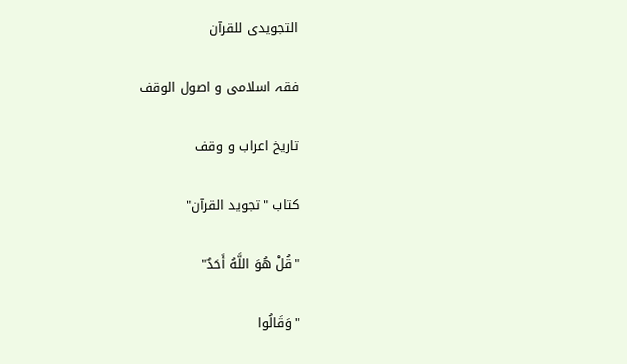التجویدی للقرآن

فقہ اسلامی و اصول الوقف

تاریخ اعراب و وقف

کتاب "تجوید القرآن"

"قُلْ هُوَ اللَّهُ أَحَدٌ"

"وَقَالُوا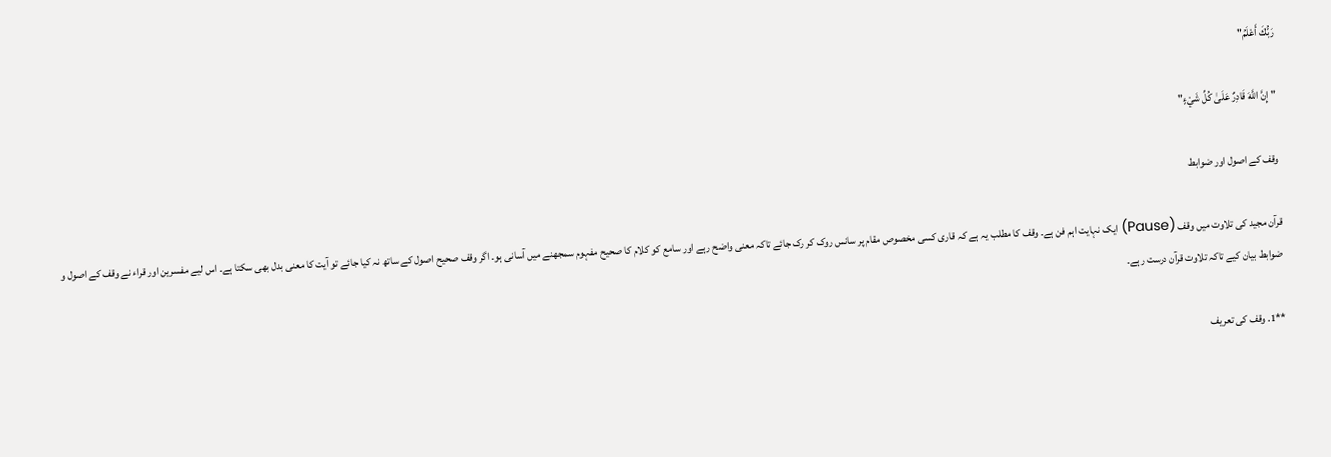رَبُّكَ أَعْلَمُ"

"إِنَّ اللَّهَ قَادِرٌ عَلَىٰ كُلِّ شَيْءٍ"

وقف کے اصول اور ضوابط

قرآن مجید کی تلاوت میں وقف (Pause) ایک نہایت اہم فن ہے۔ وقف کا مطلب یہ ہے کہ قاری کسی مخصوص مقام پر سانس روک کر رک جائے تاکہ معنی واضح رہے اور سامع کو کلام کا صحیح مفہوم سمجھنے میں آسانی ہو۔ اگر وقف صحیح اصول کے ساتھ نہ کیا جائے تو آیت کا معنی بدل بھی سکتا ہے۔ اس لیے مفسرین اور قراء نے وقف کے اصول و ضوابط بیان کیے تاکہ تلاوت قرآن درست رہے۔

**1. وقف کی تعریف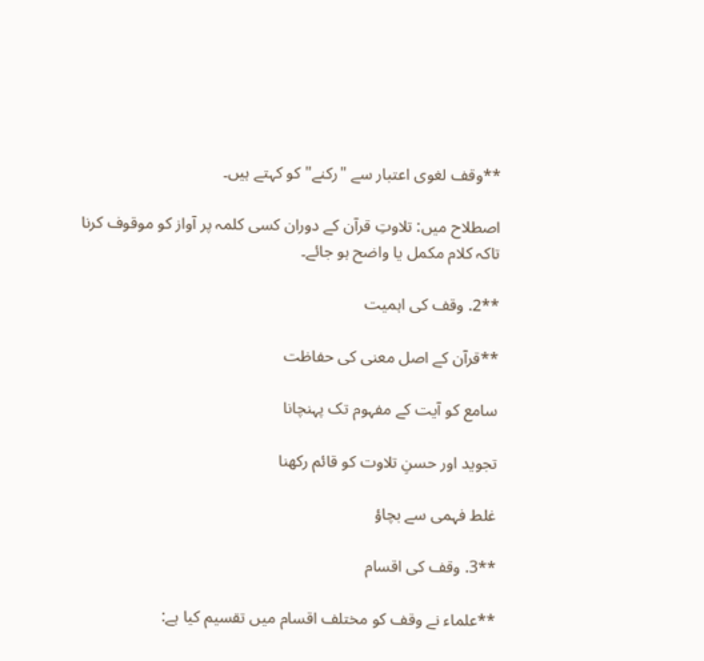**وقف لغوی اعتبار سے "رکنے" کو کہتے ہیں۔

اصطلاح میں: تلاوتِ قرآن کے دوران کسی کلمہ پر آواز کو موقوف کرنا تاکہ کلام مکمل یا واضح ہو جائے۔

**2. وقف کی اہمیت

**قرآن کے اصل معنی کی حفاظت

سامع کو آیت کے مفہوم تک پہنچانا

تجوید اور حسنِ تلاوت کو قائم رکھنا

غلط فہمی سے بچاؤ

**3. وقف کی اقسام

**علماء نے وقف کو مختلف اقسام میں تقسیم کیا ہے: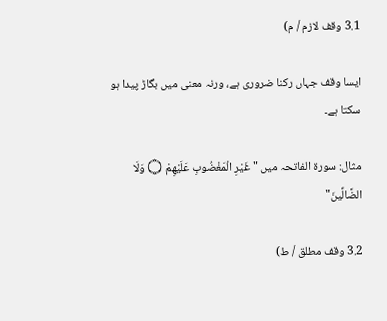3.1 وقف لازم / م)

ایسا وقف جہاں رکنا ضروری ہے، ورنہ معنی میں بگاڑ پیدا ہو سکتا ہے۔

مثال: سورۃ الفاتحہ میں "غَيْرِ الْمَغْضُوبِ عَلَيْهِمْ ۝ وَلَا الضَّالِّينَ"

3.2 وقف مطلق / ط)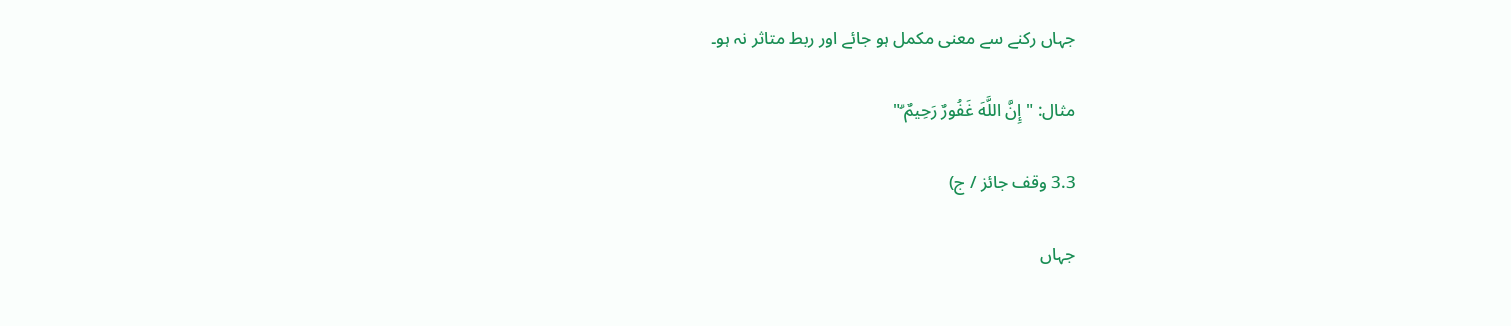جہاں رکنے سے معنی مکمل ہو جائے اور ربط متاثر نہ ہو۔

مثال: "إِنَّ اللَّهَ غَفُورٌ رَحِيمٌ ۗ"

3.3 وقف جائز / ج)

جہاں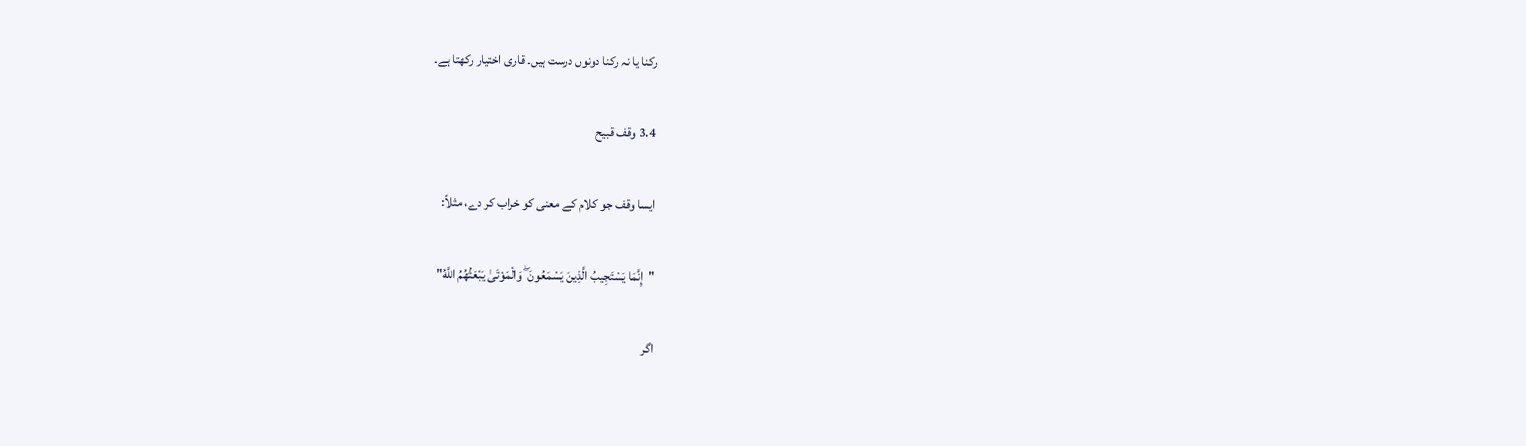رکنا یا نہ رکنا دونوں درست ہیں۔ قاری اختیار رکھتا ہے۔

3.4 وقف قبیح

ایسا وقف جو کلام کے معنی کو خراب کر دے، مثلاً:

"إِنَّمَا يَسْتَجِيبُ الَّذِينَ يَسْمَعُونَ ۖ وَالْمَوْتَىٰ يَبْعَثُهُمُ اللَّهُ"

اگر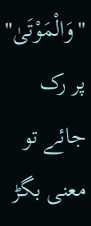"وَالْمَوْتَىٰ" پر رک جائے تو معنی بگڑ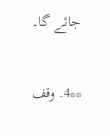جائے گا۔

**4. وقف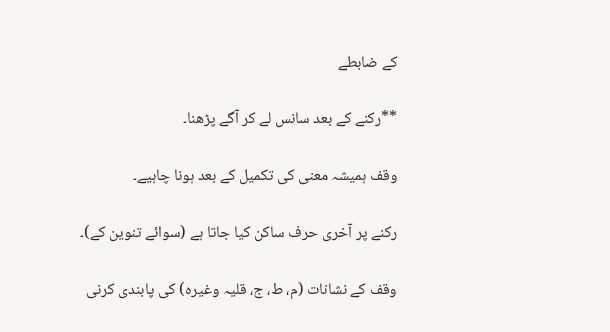کے ضابطے

**رکنے کے بعد سانس لے کر آگے پڑھنا۔

وقف ہمیشہ معنی کی تکمیل کے بعد ہونا چاہیے۔

رکنے پر آخری حرف ساکن کیا جاتا ہے (سوائے تنوین کے)۔

وقف کے نشانات (م، ط، ج، قلیہ وغیرہ) کی پابندی کرنی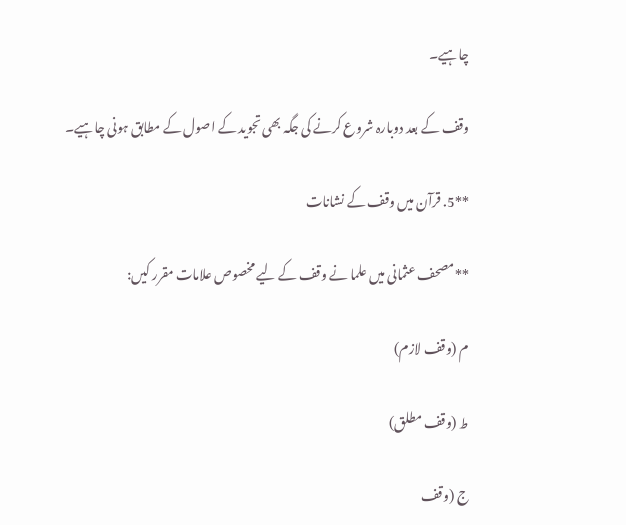چاہیے۔

وقف کے بعد دوبارہ شروع کرنے کی جگہ بھی تجوید کے اصول کے مطابق ہونی چاہیے۔

**5. قرآن میں وقف کے نشانات

**مصحف عثمانی میں علما نے وقف کے لیے مخصوص علامات مقرر کیں:

م (وقف لازم)

ط (وقف مطلق)

ج (وقف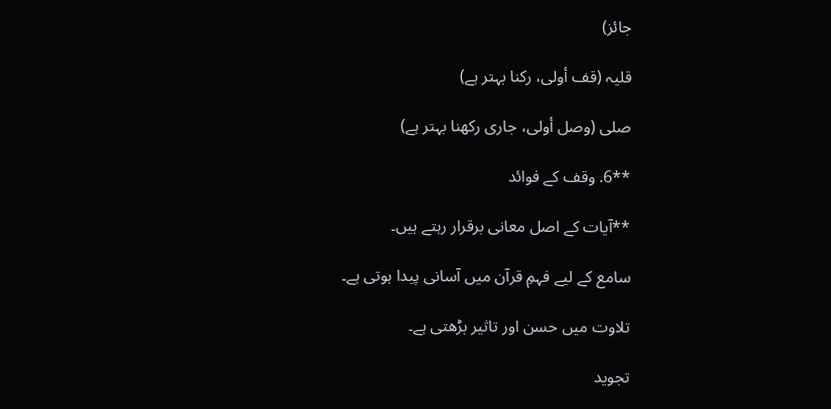جائز)

قلیہ (قف أولى، رکنا بہتر ہے)

صلی (وصل أولى، جاری رکھنا بہتر ہے)

**6. وقف کے فوائد

**آیات کے اصل معانی برقرار رہتے ہیں۔

سامع کے لیے فہمِ قرآن میں آسانی پیدا ہوتی ہے۔

تلاوت میں حسن اور تاثیر بڑھتی ہے۔

تجوید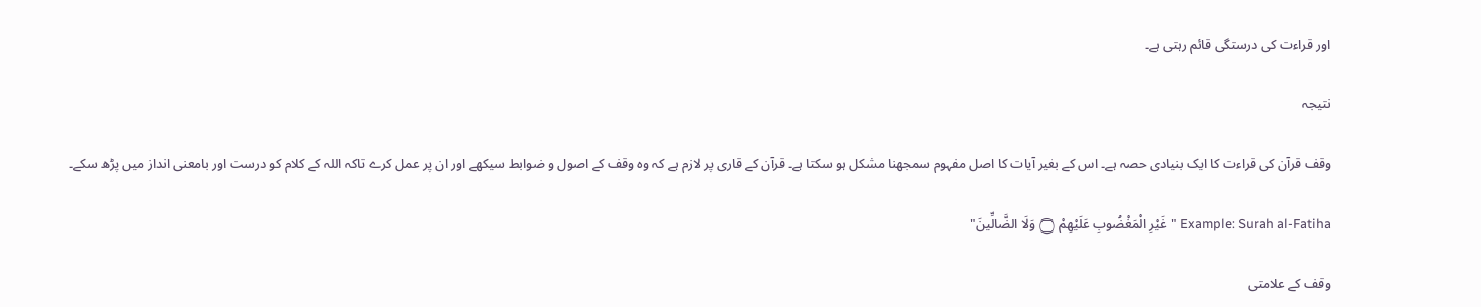اور قراءت کی درستگی قائم رہتی ہے۔

نتیجہ

وقف قرآن کی قراءت کا ایک بنیادی حصہ ہے۔ اس کے بغیر آیات کا اصل مفہوم سمجھنا مشکل ہو سکتا ہے۔ قرآن کے قاری پر لازم ہے کہ وہ وقف کے اصول و ضوابط سیکھے اور ان پر عمل کرے تاکہ اللہ کے کلام کو درست اور بامعنی انداز میں پڑھ سکے۔

Example: Surah al-Fatiha "غَيْرِ الْمَغْضُوبِ عَلَيْهِمْ ۝ وَلَا الضَّالِّينَ"

وقف کے علامتی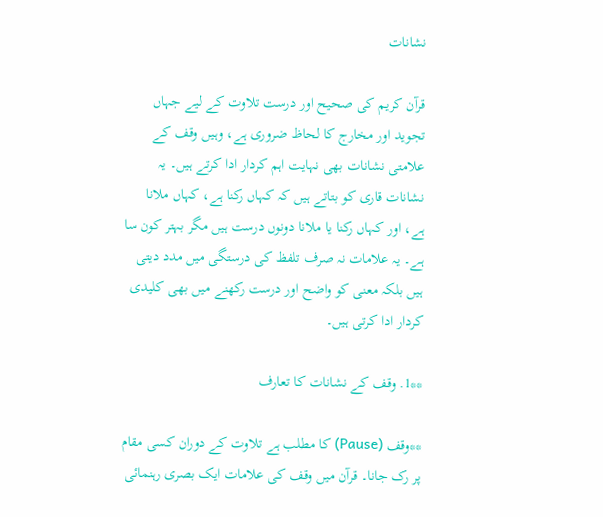نشانات

قرآن کریم کی صحیح اور درست تلاوت کے لیے جہاں تجوید اور مخارج کا لحاظ ضروری ہے، وہیں وقف کے علامتی نشانات بھی نہایت اہم کردار ادا کرتے ہیں۔ یہ نشانات قاری کو بتاتے ہیں کہ کہاں رکنا ہے، کہاں ملانا ہے، اور کہاں رکنا یا ملانا دونوں درست ہیں مگر بہتر کون سا ہے۔ یہ علامات نہ صرف تلفظ کی درستگی میں مدد دیتی ہیں بلکہ معنی کو واضح اور درست رکھنے میں بھی کلیدی کردار ادا کرتی ہیں۔

**1. وقف کے نشانات کا تعارف

**وقف (Pause) کا مطلب ہے تلاوت کے دوران کسی مقام پر رک جانا۔ قرآن میں وقف کی علامات ایک بصری رہنمائی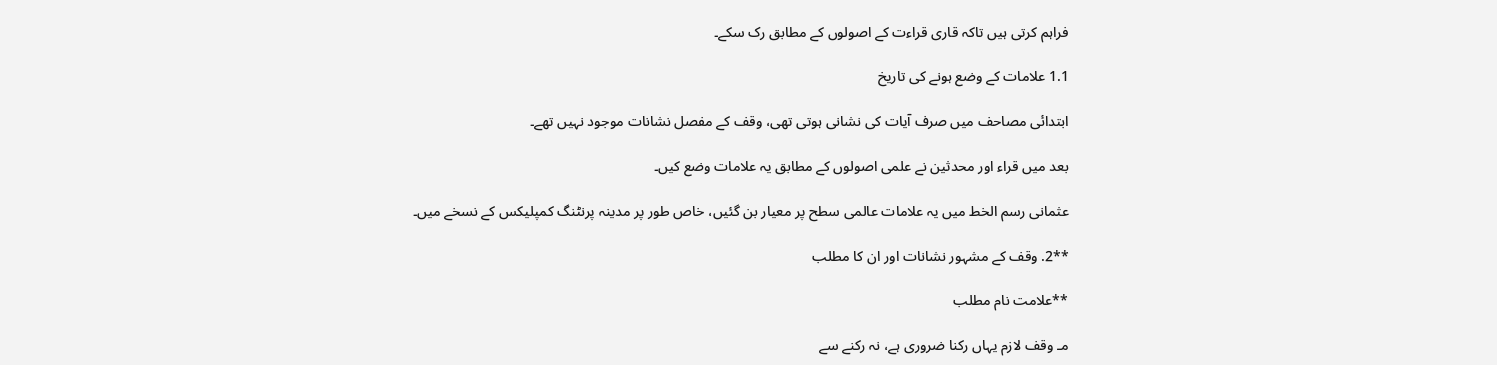فراہم کرتی ہیں تاکہ قاری قراءت کے اصولوں کے مطابق رک سکے۔

1.1 علامات کے وضع ہونے کی تاریخ

ابتدائی مصاحف میں صرف آیات کی نشانی ہوتی تھی، وقف کے مفصل نشانات موجود نہیں تھے۔

بعد میں قراء اور محدثین نے علمی اصولوں کے مطابق یہ علامات وضع کیں۔

عثمانی رسم الخط میں یہ علامات عالمی سطح پر معیار بن گئیں، خاص طور پر مدینہ پرنٹنگ کمپلیکس کے نسخے میں۔

**2. وقف کے مشہور نشانات اور ان کا مطلب

**علامت نام مطلب

مـ وقف لازم یہاں رکنا ضروری ہے، نہ رکنے سے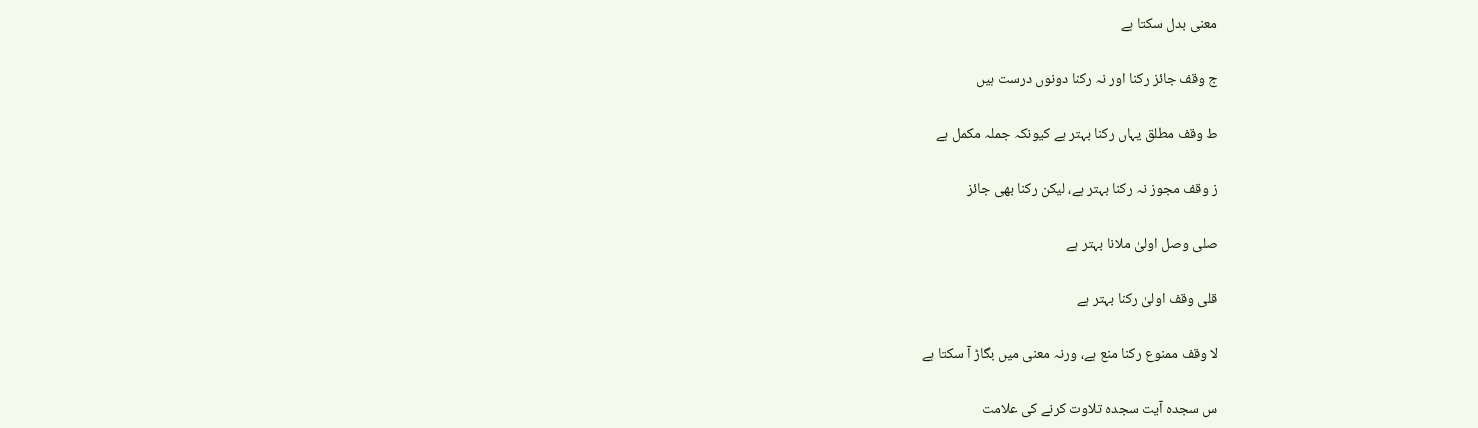معنی بدل سکتا ہے

ج وقف جائز رکنا اور نہ رکنا دونوں درست ہیں

ط وقف مطلق یہاں رکنا بہتر ہے کیونکہ جملہ مکمل ہے

ز وقف مجوز نہ رکنا بہتر ہے، لیکن رکنا بھی جائز

صلی وصل اولیٰ ملانا بہتر ہے

قلی وقف اولیٰ رکنا بہتر ہے

لا وقف ممنوع رکنا منع ہے، ورنہ معنی میں بگاڑ آ سکتا ہے

س سجدہ آیت سجدہ تلاوت کرنے کی علامت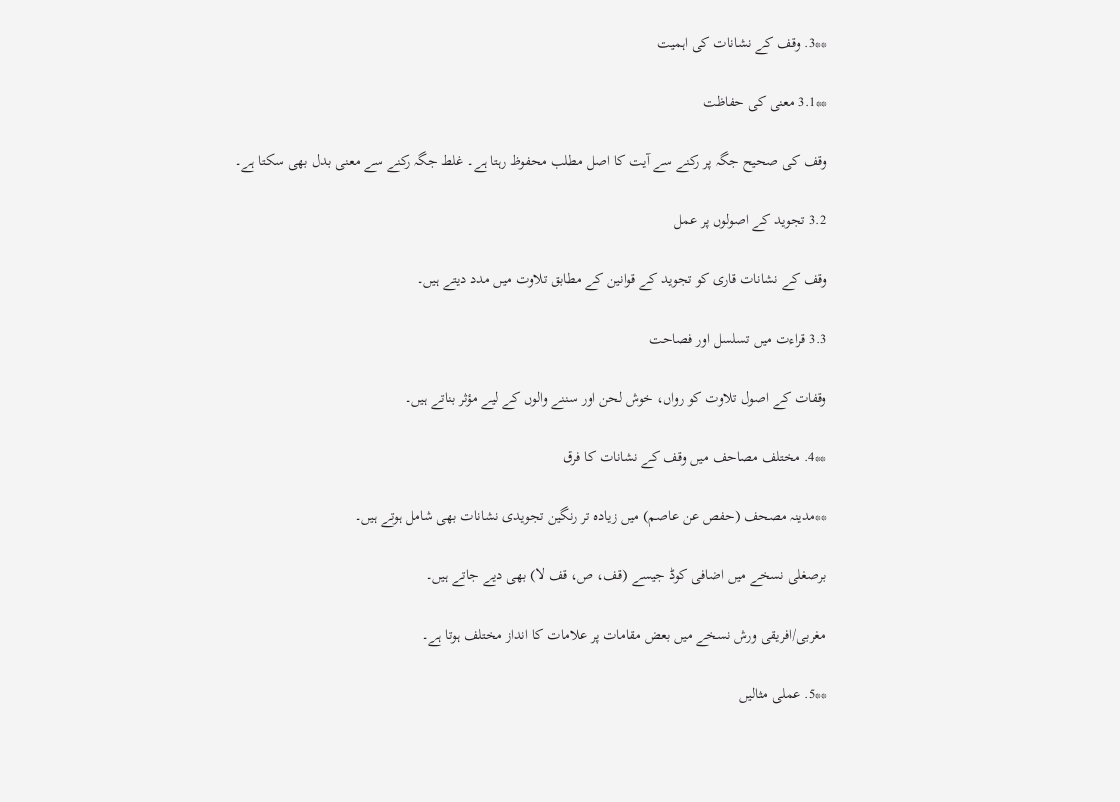**3. وقف کے نشانات کی اہمیت

**3.1 معنی کی حفاظت

وقف کی صحیح جگہ پر رکنے سے آیت کا اصل مطلب محفوظ رہتا ہے۔ غلط جگہ رکنے سے معنی بدل بھی سکتا ہے۔

3.2 تجوید کے اصولوں پر عمل

وقف کے نشانات قاری کو تجوید کے قوانین کے مطابق تلاوت میں مدد دیتے ہیں۔

3.3 قراءت میں تسلسل اور فصاحت

وقفات کے اصول تلاوت کو رواں، خوش لحن اور سننے والوں کے لیے مؤثر بناتے ہیں۔

**4. مختلف مصاحف میں وقف کے نشانات کا فرق

**مدینہ مصحف (حفص عن عاصم) میں زیادہ تر رنگین تجویدی نشانات بھی شامل ہوتے ہیں۔

برصغلی نسخے میں اضافی کوڈ جیسے (قف، ص، قف لا) بھی دیے جاتے ہیں۔

مغربی/افریقی ورش نسخے میں بعض مقامات پر علامات کا انداز مختلف ہوتا ہے۔

**5. عملی مثالیں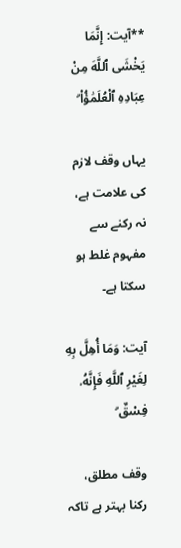**آیت: إِنَّمَا يَخْشَى ٱللَّهَ مِنْ عِبَادِهِ ٱلْعُلَمَٰؤُا۟ ۗ

یہاں وقف لازم کی علامت ہے، نہ رکنے سے مفہوم غلط ہو سکتا ہے۔

آیت: وَمَا أُهِلَّ بِهِ لِغَيْرِ ٱللَّهِ فَإِنَّهُۥ فِسْقٌ ۗ

وقف مطلق، رکنا بہتر ہے تاکہ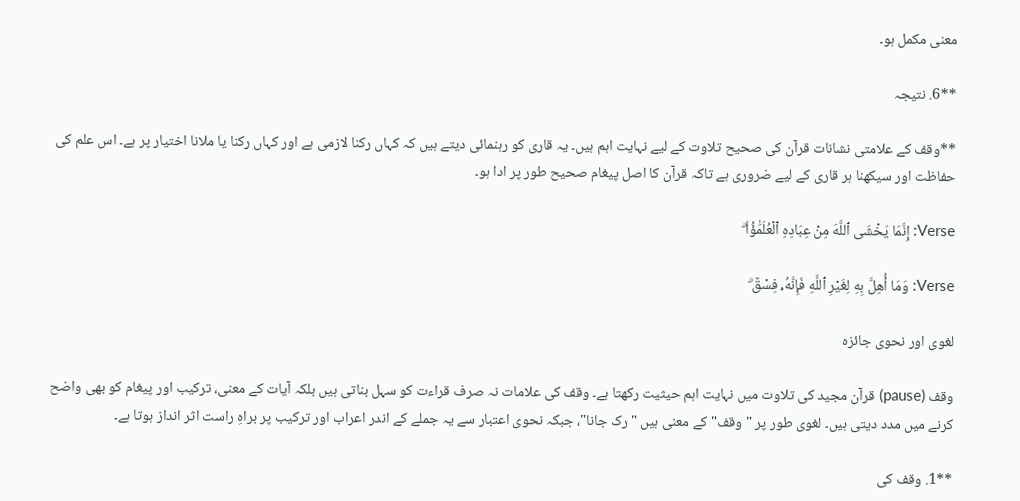معنی مکمل ہو۔

**6. نتیجہ

**وقف کے علامتی نشانات قرآن کی صحیح تلاوت کے لیے نہایت اہم ہیں۔ یہ قاری کو رہنمائی دیتے ہیں کہ کہاں رکنا لازمی ہے اور کہاں رکنا یا ملانا اختیار پر ہے۔ اس علم کی حفاظت اور سیکھنا ہر قاری کے لیے ضروری ہے تاکہ قرآن کا اصل پیغام صحیح طور پر ادا ہو۔

Verse: إِنَّمَا يَخْشَى ٱللَّهَ مِنْ عِبَادِهِ ٱلْعُلَمَٰؤُا۟ ۗ

Verse: وَمَا أُهِلَّ بِهِ لِغَيْرِ ٱللَّهِ فَإِنَّهُۥ فِسْقٌ ۗ

لغوی اور نحوی جائزہ

وقف (pause) قرآن مجید کی تلاوت میں نہایت اہم حیثیت رکھتا ہے۔ وقف کی علامات نہ صرف قراءت کو سہل بناتی ہیں بلکہ آیات کے معنی، ترکیب اور پیغام کو بھی واضح کرنے میں مدد دیتی ہیں۔ لغوی طور پر "وقف" کے معنی ہیں "رک جانا"، جبکہ نحوی اعتبار سے یہ جملے کے اندر اعراب اور ترکیب پر براہِ راست اثر انداز ہوتا ہے۔

**1. وقف کی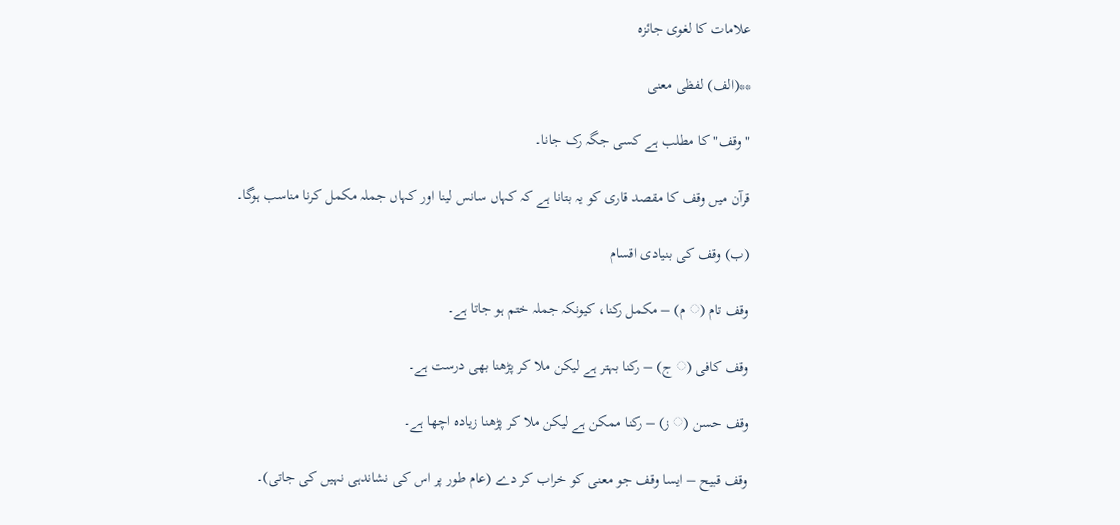علامات کا لغوی جائزہ

**(الف) لفظی معنی

"وقف" کا مطلب ہے کسی جگہ رک جانا۔

قرآن میں وقف کا مقصد قاری کو یہ بتانا ہے کہ کہاں سانس لینا اور کہاں جملہ مکمل کرنا مناسب ہوگا۔

(ب) وقف کی بنیادی اقسام

وقف تام (◌ م) – مکمل رکنا، کیونکہ جملہ ختم ہو جاتا ہے۔

وقف کافی (◌ ج) – رکنا بہتر ہے لیکن ملا کر پڑھنا بھی درست ہے۔

وقف حسن (◌ ز) – رکنا ممکن ہے لیکن ملا کر پڑھنا زیادہ اچھا ہے۔

وقف قبیح – ایسا وقف جو معنی کو خراب کر دے (عام طور پر اس کی نشاندہی نہیں کی جاتی)۔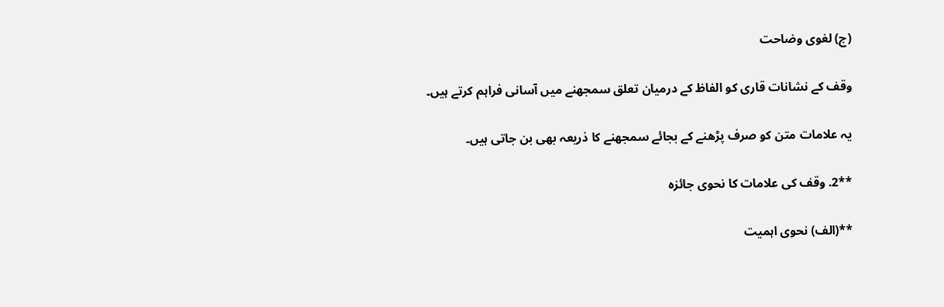(ج) لغوی وضاحت

وقف کے نشانات قاری کو الفاظ کے درمیان تعلق سمجھنے میں آسانی فراہم کرتے ہیں۔

یہ علامات متن کو صرف پڑھنے کے بجائے سمجھنے کا ذریعہ بھی بن جاتی ہیں۔

**2. وقف کی علامات کا نحوی جائزہ

**(الف) نحوی اہمیت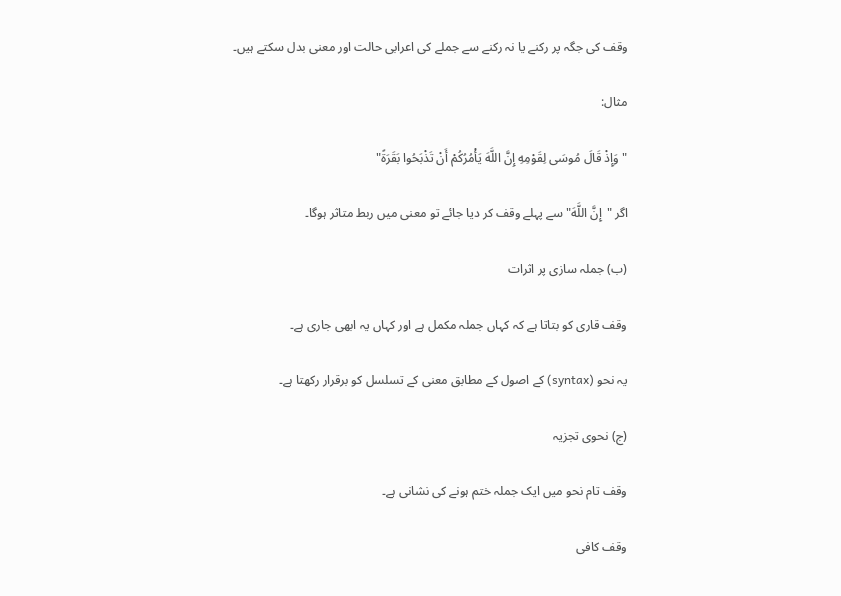وقف کی جگہ پر رکنے یا نہ رکنے سے جملے کی اعرابی حالت اور معنی بدل سکتے ہیں۔

مثال:

"وَإِذْ قَالَ مُوسَى لِقَوْمِهِ إِنَّ اللَّهَ يَأْمُرُكُمْ أَنْ تَذْبَحُوا بَقَرَةً"

اگر "إِنَّ اللَّهَ" سے پہلے وقف کر دیا جائے تو معنی میں ربط متاثر ہوگا۔

(ب) جملہ سازی پر اثرات

وقف قاری کو بتاتا ہے کہ کہاں جملہ مکمل ہے اور کہاں یہ ابھی جاری ہے۔

یہ نحو (syntax) کے اصول کے مطابق معنی کے تسلسل کو برقرار رکھتا ہے۔

(ج) نحوی تجزیہ

وقف تام نحو میں ایک جملہ ختم ہونے کی نشانی ہے۔

وقف کافی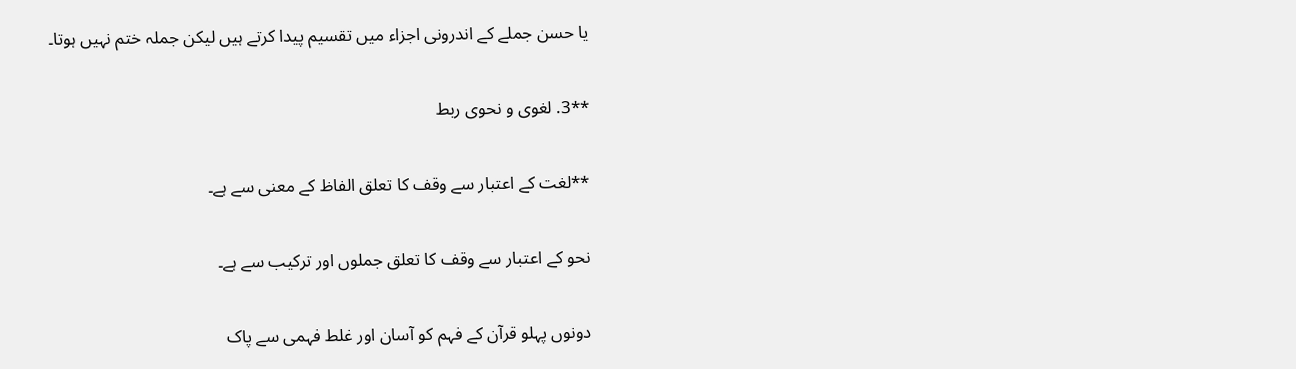یا حسن جملے کے اندرونی اجزاء میں تقسیم پیدا کرتے ہیں لیکن جملہ ختم نہیں ہوتا۔

**3. لغوی و نحوی ربط

**لغت کے اعتبار سے وقف کا تعلق الفاظ کے معنی سے ہے۔

نحو کے اعتبار سے وقف کا تعلق جملوں اور ترکیب سے ہے۔

دونوں پہلو قرآن کے فہم کو آسان اور غلط فہمی سے پاک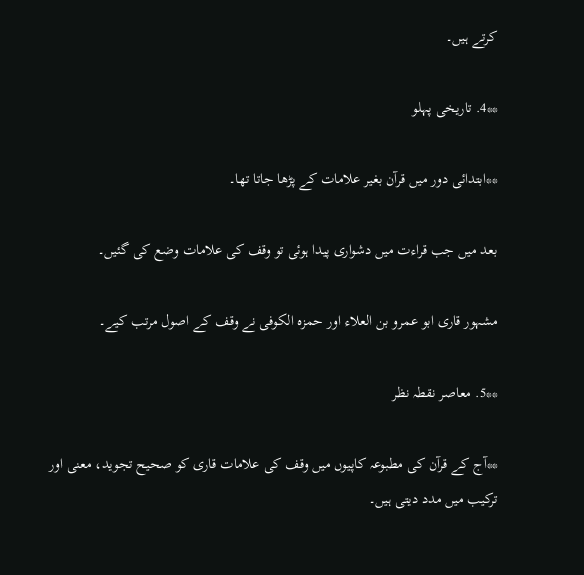کرتے ہیں۔

**4. تاریخی پہلو

**ابتدائی دور میں قرآن بغیر علامات کے پڑھا جاتا تھا۔

بعد میں جب قراءت میں دشواری پیدا ہوئی تو وقف کی علامات وضع کی گئیں۔

مشہور قاری ابو عمرو بن العلاء اور حمزہ الکوفی نے وقف کے اصول مرتب کیے۔

**5. معاصر نقطہ نظر

**آج کے قرآن کی مطبوعہ کاپیوں میں وقف کی علامات قاری کو صحیح تجوید، معنی اور ترکیب میں مدد دیتی ہیں۔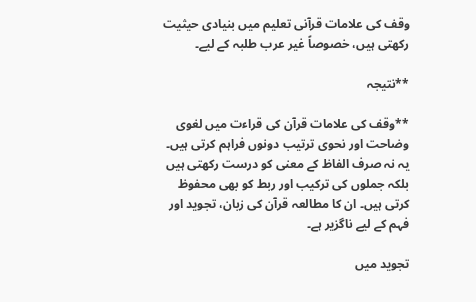وقف کی علامات قرآنی تعلیم میں بنیادی حیثیت رکھتی ہیں، خصوصاً غیر عرب طلبہ کے لیے۔

**نتیجہ

**وقف کی علامات قرآن کی قراءت میں لغوی وضاحت اور نحوی ترتیب دونوں فراہم کرتی ہیں۔ یہ نہ صرف الفاظ کے معنی کو درست رکھتی ہیں بلکہ جملوں کی ترکیب اور ربط کو بھی محفوظ کرتی ہیں۔ ان کا مطالعہ قرآن کی زبان، تجوید اور فہم کے لیے ناگزیر ہے۔

تجوید میں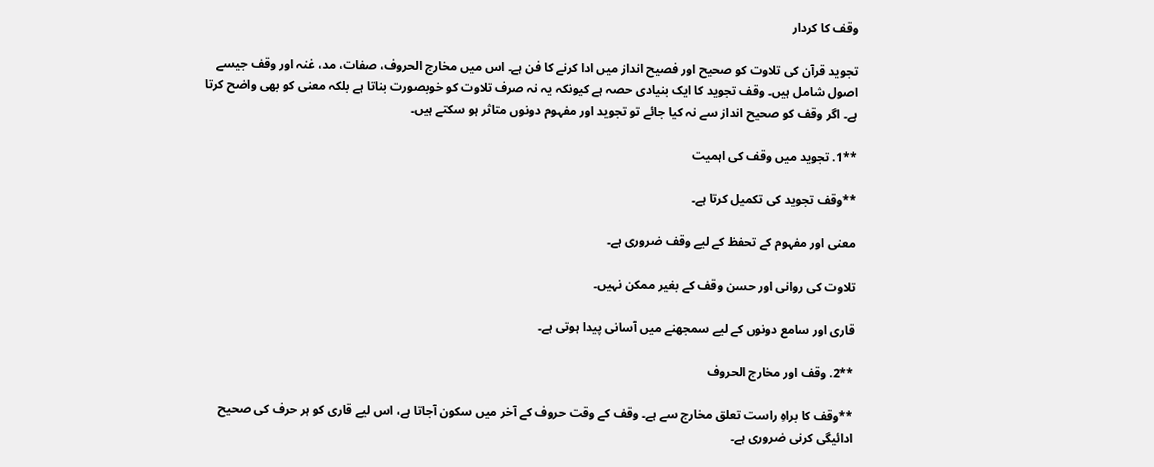وقف کا کردار

تجوید قرآن کی تلاوت کو صحیح اور فصیح انداز میں ادا کرنے کا فن ہے۔ اس میں مخارج الحروف، صفات، مد، غنہ اور وقف جیسے اصول شامل ہیں۔ وقف تجوید کا ایک بنیادی حصہ ہے کیونکہ یہ نہ صرف تلاوت کو خوبصورت بناتا ہے بلکہ معنی کو بھی واضح کرتا ہے۔ اگر وقف کو صحیح انداز سے نہ کیا جائے تو تجوید اور مفہوم دونوں متاثر ہو سکتے ہیں۔

**1. تجوید میں وقف کی اہمیت

**وقف تجوید کی تکمیل کرتا ہے۔

معنی اور مفہوم کے تحفظ کے لیے وقف ضروری ہے۔

تلاوت کی روانی اور حسن وقف کے بغیر ممکن نہیں۔

قاری اور سامع دونوں کے لیے سمجھنے میں آسانی پیدا ہوتی ہے۔

**2. وقف اور مخارج الحروف

**وقف کا براہِ راست تعلق مخارج سے ہے۔ وقف کے وقت حروف کے آخر میں سکون آجاتا ہے، اس لیے قاری کو ہر حرف کی صحیح ادائیگی کرنی ضروری ہے۔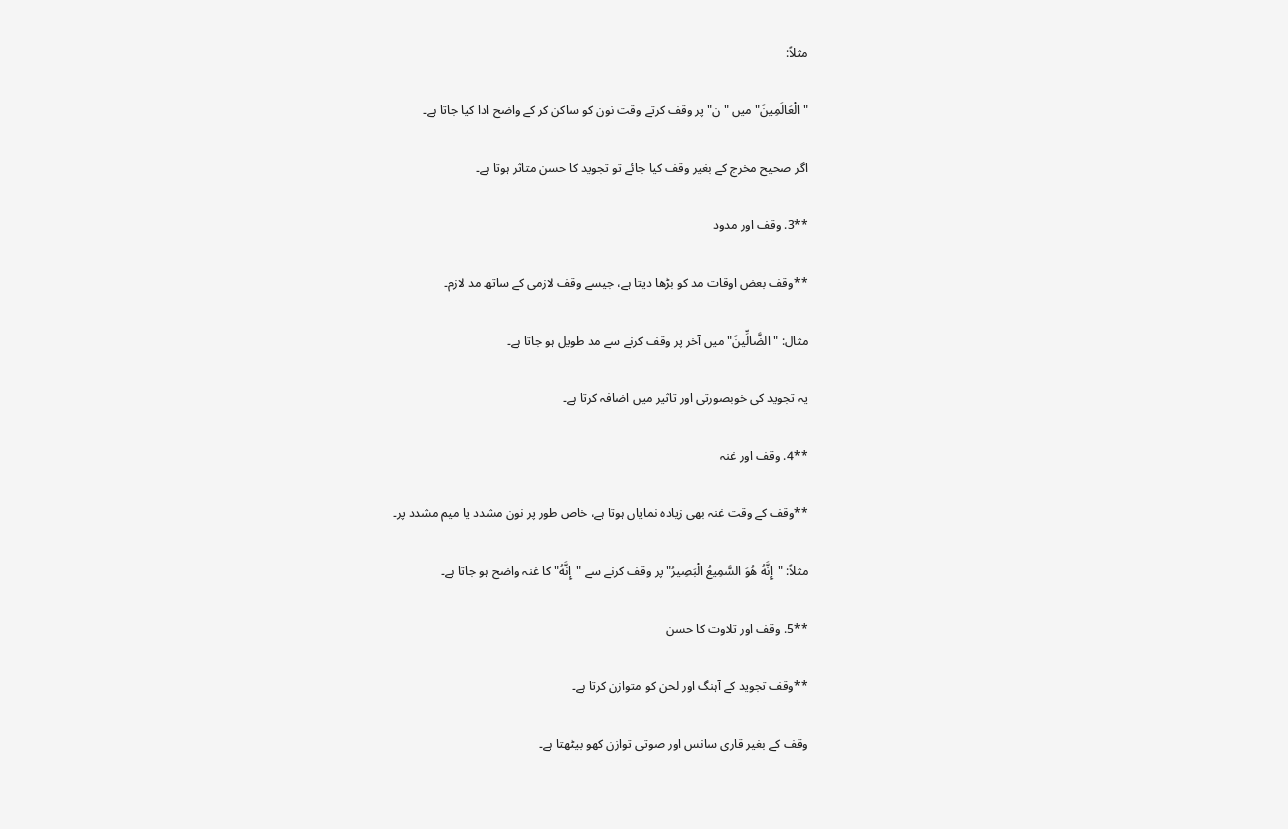مثلاً:

"الْعَالَمِينَ" میں "ن" پر وقف کرتے وقت نون کو ساکن کر کے واضح ادا کیا جاتا ہے۔

اگر صحیح مخرج کے بغیر وقف کیا جائے تو تجوید کا حسن متاثر ہوتا ہے۔

**3. وقف اور مدود

**وقف بعض اوقات مد کو بڑھا دیتا ہے، جیسے وقف لازمی کے ساتھ مد لازم۔

مثال: "الضَّالِّينَ" میں آخر پر وقف کرنے سے مد طویل ہو جاتا ہے۔

یہ تجوید کی خوبصورتی اور تاثیر میں اضافہ کرتا ہے۔

**4. وقف اور غنہ

**وقف کے وقت غنہ بھی زیادہ نمایاں ہوتا ہے، خاص طور پر نون مشدد یا میم مشدد پر۔

مثلاً: "إِنَّهُ هُوَ السَّمِيعُ الْبَصِيرُ" پر وقف کرنے سے "إِنَّهُ" کا غنہ واضح ہو جاتا ہے۔

**5. وقف اور تلاوت کا حسن

**وقف تجوید کے آہنگ اور لحن کو متوازن کرتا ہے۔

وقف کے بغیر قاری سانس اور صوتی توازن کھو بیٹھتا ہے۔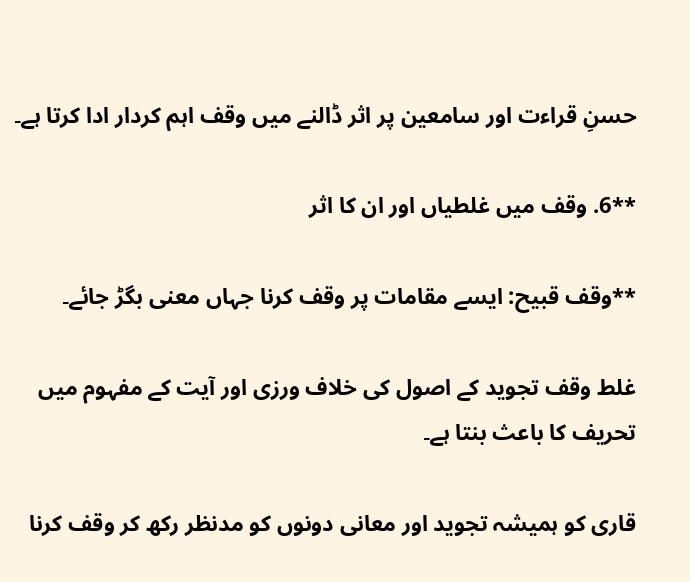حسنِ قراءت اور سامعین پر اثر ڈالنے میں وقف اہم کردار ادا کرتا ہے۔

**6. وقف میں غلطیاں اور ان کا اثر

**وقف قبیح: ایسے مقامات پر وقف کرنا جہاں معنی بگڑ جائے۔

غلط وقف تجوید کے اصول کی خلاف ورزی اور آیت کے مفہوم میں تحریف کا باعث بنتا ہے۔

قاری کو ہمیشہ تجوید اور معانی دونوں کو مدنظر رکھ کر وقف کرنا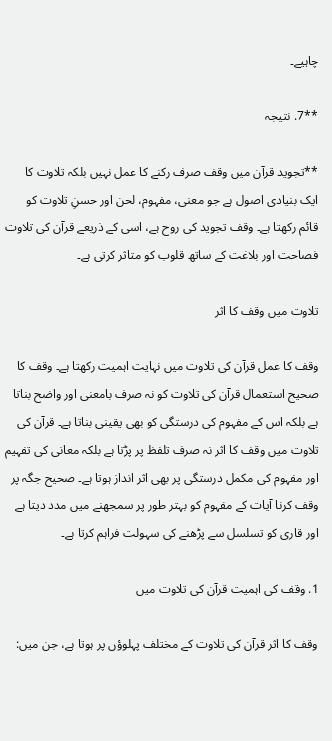چاہیے۔

**7. نتیجہ

**تجوید قرآن میں وقف صرف رکنے کا عمل نہیں بلکہ تلاوت کا ایک بنیادی اصول ہے جو معنی، مفہوم، لحن اور حسنِ تلاوت کو قائم رکھتا ہے۔ وقف تجوید کی روح ہے، اسی کے ذریعے قرآن کی تلاوت فصاحت اور بلاغت کے ساتھ قلوب کو متاثر کرتی ہے۔

تلاوت میں وقف کا اثر

وقف کا عمل قرآن کی تلاوت میں نہایت اہمیت رکھتا ہے۔ وقف کا صحیح استعمال قرآن کی تلاوت کو نہ صرف بامعنی اور واضح بناتا ہے بلکہ اس کے مفہوم کی درستگی کو بھی یقینی بناتا ہے۔ قرآن کی تلاوت میں وقف کا اثر نہ صرف تلفظ پر پڑتا ہے بلکہ معانی کی تفہیم اور مفہوم کی مکمل درستگی پر بھی اثر انداز ہوتا ہے۔ صحیح جگہ پر وقف کرنا آیات کے مفہوم کو بہتر طور پر سمجھنے میں مدد دیتا ہے اور قاری کو تسلسل سے پڑھنے کی سہولت فراہم کرتا ہے۔

1. وقف کی اہمیت قرآن کی تلاوت میں

وقف کا اثر قرآن کی تلاوت کے مختلف پہلوؤں پر ہوتا ہے، جن میں: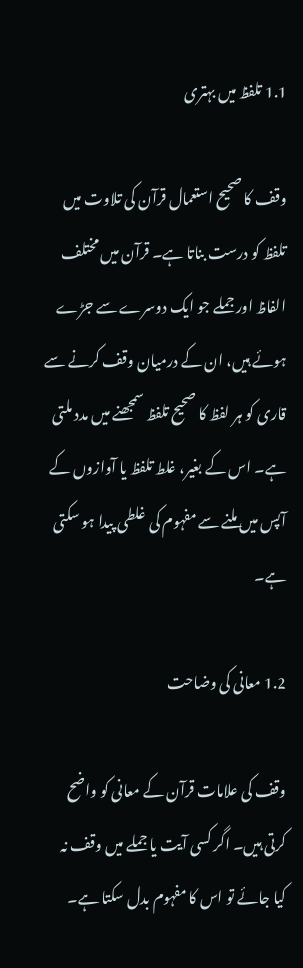1.1 تلفظ میں بہتری

وقف کا صحیح استعمال قرآن کی تلاوت میں تلفظ کو درست بناتا ہے۔ قرآن میں مختلف الفاظ اور جملے جو ایک دوسرے سے جڑے ہوئے ہیں، ان کے درمیان وقف کرنے سے قاری کو ہر لفظ کا صحیح تلفظ سمجھنے میں مدد ملتی ہے۔ اس کے بغیر، غلط تلفظ یا آوازوں کے آپس میں ملنے سے مفہوم کی غلطی پیدا ہو سکتی ہے۔

1.2 معانی کی وضاحت

وقف کی علامات قرآن کے معانی کو واضح کرتی ہیں۔ اگر کسی آیت یا جملے میں وقف نہ کیا جائے تو اس کا مفہوم بدل سکتا ہے۔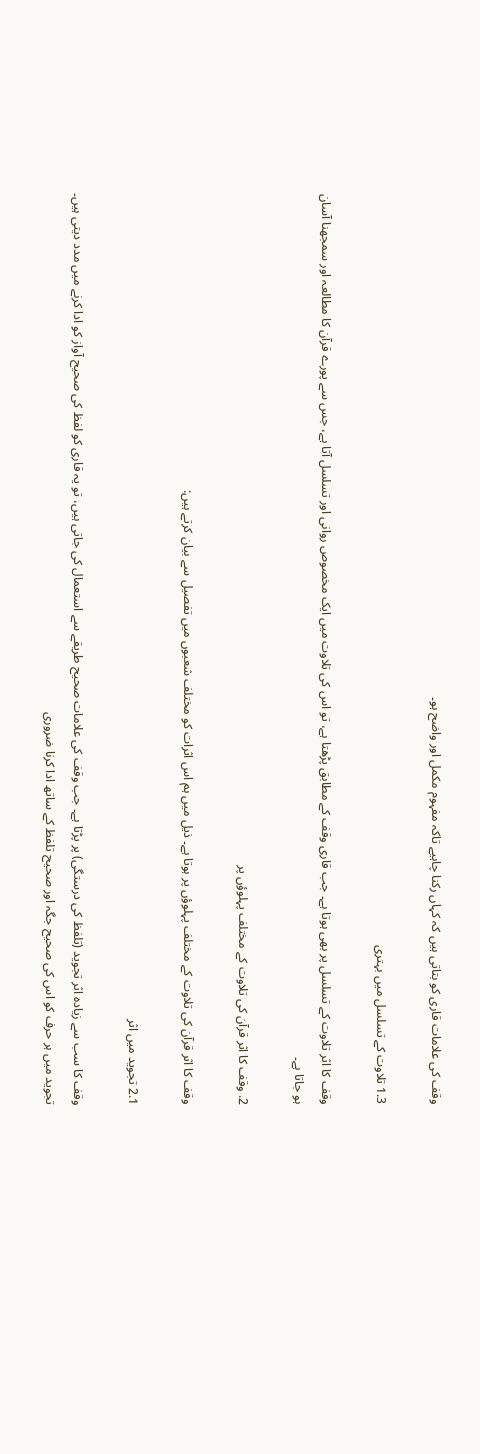وقف کی علامات قاری کو بتاتی ہیں کہ کہاں رکنا چاہیے تاکہ مفہوم مکمل اور واضح ہو۔

1.3 تلاوت کے تسلسل میں بہتری

وقف کا اثر تلاوت کے تسلسل پر بھی ہوتا ہے۔ جب قاری وقف کے مطابق پڑھتا ہے، تو اس کی تلاوت میں ایک مخصوص روانی اور تسلسل آتا ہے، جس سے پورے قرآن کا مطالعہ اور سمجھنا آسان ہو جاتا ہے۔

2. وقف کا اثر قرآن کی تلاوت کے مختلف پہلوؤں پر

وقف کا اثر قرآن کی تلاوت کے مختلف پہلوؤں پر ہوتا ہے۔ ذیل میں ہم اس اثرات کو مختلف شعبوں میں تفصیل سے بیان کرتے ہیں:

2.1 تجوید میں اثر

وقف کا سب سے زیادہ اثر تجوید (تلفظ کی درستگی) پر پڑتا ہے۔ جب وقف کی علامات صحیح طریقے سے استعمال کی جاتی ہیں، تو یہ قاری کو لفظ کی صحیح آواز کو ادا کرنے میں مدد دیتی ہیں۔ تجوید میں ہر حرف کو اس کی صحیح جگہ اور صحیح تلفظ کے ساتھ ادا کرنا ضروری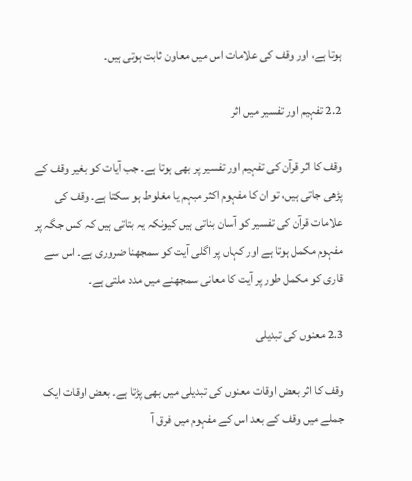ہوتا ہے، اور وقف کی علامات اس میں معاون ثابت ہوتی ہیں۔

2.2 تفہیم اور تفسیر میں اثر

وقف کا اثر قرآن کی تفہیم اور تفسیر پر بھی ہوتا ہے۔ جب آیات کو بغیر وقف کے پڑھی جاتی ہیں، تو ان کا مفہوم اکثر مبہم یا مغلوط ہو سکتا ہے۔ وقف کی علامات قرآن کی تفسیر کو آسان بناتی ہیں کیونکہ یہ بتاتی ہیں کہ کس جگہ پر مفہوم مکمل ہوتا ہے اور کہاں پر اگلی آیت کو سمجھنا ضروری ہے۔ اس سے قاری کو مکمل طور پر آیت کا معانی سمجھنے میں مدد ملتی ہے۔

2.3 معنوں کی تبدیلی

وقف کا اثر بعض اوقات معنوں کی تبدیلی میں بھی پڑتا ہے۔ بعض اوقات ایک جملے میں وقف کے بعد اس کے مفہوم میں فرق آ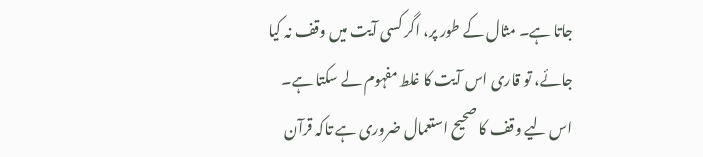جاتا ہے۔ مثال کے طور پر، اگر کسی آیت میں وقف نہ کیا جائے، تو قاری اس آیت کا غلط مفہوم لے سکتا ہے۔ اس لیے وقف کا صحیح استعمال ضروری ہے تاکہ قرآن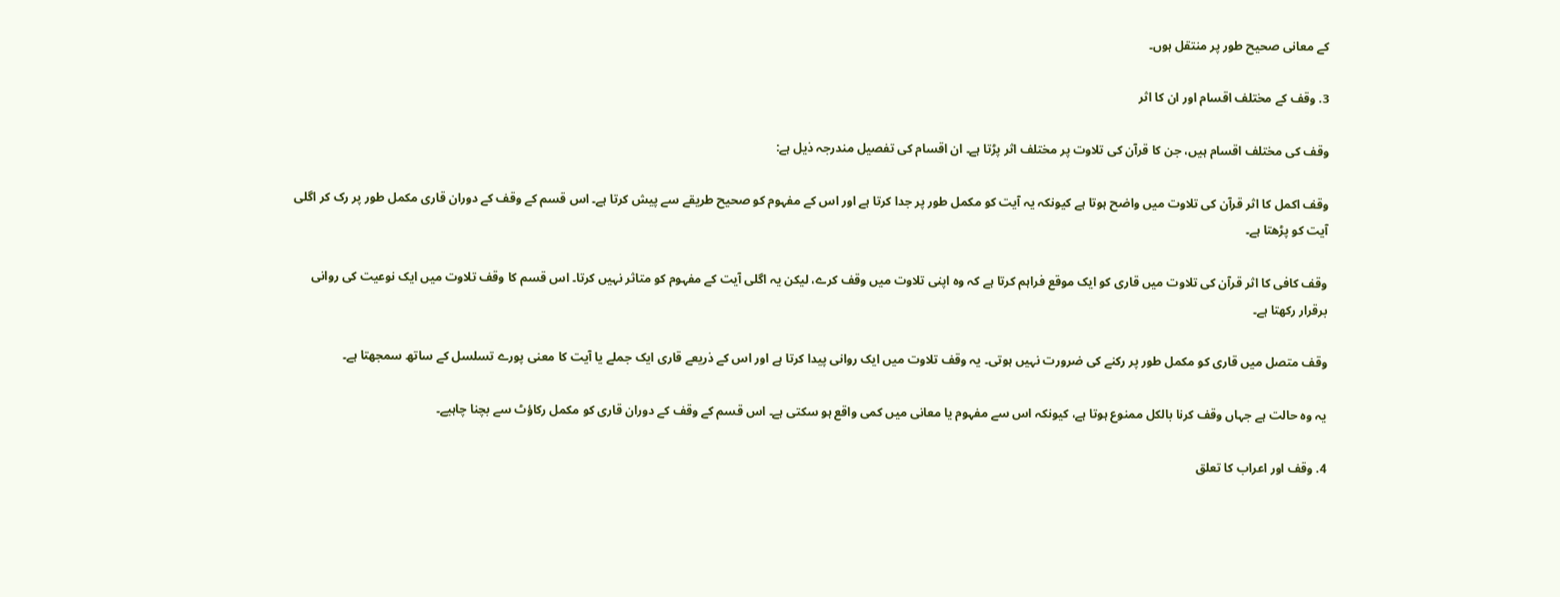کے معانی صحیح طور پر منتقل ہوں۔

3. وقف کے مختلف اقسام اور ان کا اثر

وقف کی مختلف اقسام ہیں، جن کا قرآن کی تلاوت پر مختلف اثر پڑتا ہے۔ ان اقسام کی تفصیل مندرجہ ذیل ہے:

وقف اکمل کا اثر قرآن کی تلاوت میں واضح ہوتا ہے کیونکہ یہ آیت کو مکمل طور پر جدا کرتا ہے اور اس کے مفہوم کو صحیح طریقے سے پیش کرتا ہے۔ اس قسم کے وقف کے دوران قاری مکمل طور پر رک کر اگلی آیت کو پڑھتا ہے۔

وقف کافی کا اثر قرآن کی تلاوت میں قاری کو ایک موقع فراہم کرتا ہے کہ وہ اپنی تلاوت میں وقف کرے، لیکن یہ اگلی آیت کے مفہوم کو متاثر نہیں کرتا۔ اس قسم کا وقف تلاوت میں ایک نوعیت کی روانی برقرار رکھتا ہے۔

وقف متصل میں قاری کو مکمل طور پر رکنے کی ضرورت نہیں ہوتی۔ یہ وقف تلاوت میں ایک روانی پیدا کرتا ہے اور اس کے ذریعے قاری ایک جملے یا آیت کا معنی پورے تسلسل کے ساتھ سمجھتا ہے۔

یہ وہ حالت ہے جہاں وقف کرنا بالکل ممنوع ہوتا ہے، کیونکہ اس سے مفہوم یا معانی میں کمی واقع ہو سکتی ہے۔ اس قسم کے وقف کے دوران قاری کو مکمل رکاؤٹ سے بچنا چاہیے۔

4. وقف اور اعراب کا تعلق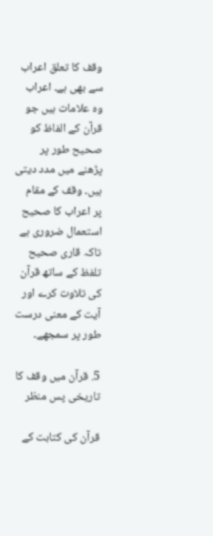وقف کا تعلق اعراب سے بھی ہے۔ اعراب وہ علامات ہیں جو قرآن کے الفاظ کو صحیح طور پر پڑھنے میں مدد دیتی ہیں۔ وقف کے مقام پر اعراب کا صحیح استعمال ضروری ہے تاکہ قاری صحیح تلفظ کے ساتھ قرآن کی تلاوت کرے اور آیت کے معنی درست طور پر سمجھے۔

5. قرآن میں وقف کا تاریخی پس منظر

قرآن کی کتابت کے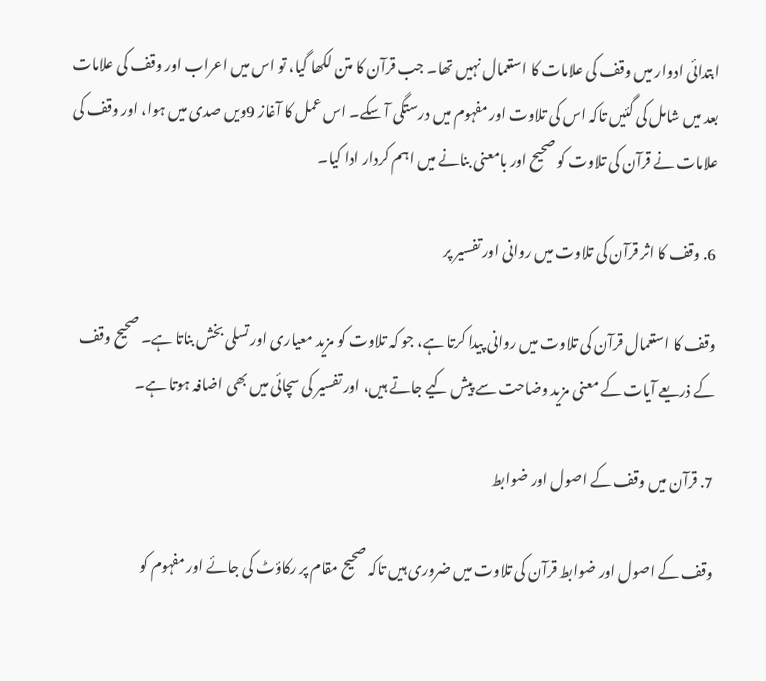ابتدائی ادوار میں وقف کی علامات کا استعمال نہیں تھا۔ جب قرآن کا متن لکھا گیا، تو اس میں اعراب اور وقف کی علامات بعد میں شامل کی گئیں تاکہ اس کی تلاوت اور مفہوم میں درستگی آ سکے۔ اس عمل کا آغاز 9ویں صدی میں ہوا، اور وقف کی علامات نے قرآن کی تلاوت کو صحیح اور بامعنی بنانے میں اہم کردار ادا کیا۔

6. وقف کا اثر قرآن کی تلاوت میں روانی اور تفسیر پر

وقف کا استعمال قرآن کی تلاوت میں روانی پیدا کرتا ہے، جو کہ تلاوت کو مزید معیاری اور تسلی بخش بناتا ہے۔ صحیح وقف کے ذریعے آیات کے معنی مزید وضاحت سے پیش کیے جاتے ہیں، اور تفسیر کی سچائی میں بھی اضافہ ہوتا ہے۔

7. قرآن میں وقف کے اصول اور ضوابط

وقف کے اصول اور ضوابط قرآن کی تلاوت میں ضروری ہیں تاکہ صحیح مقام پر رکاؤٹ کی جائے اور مفہوم کو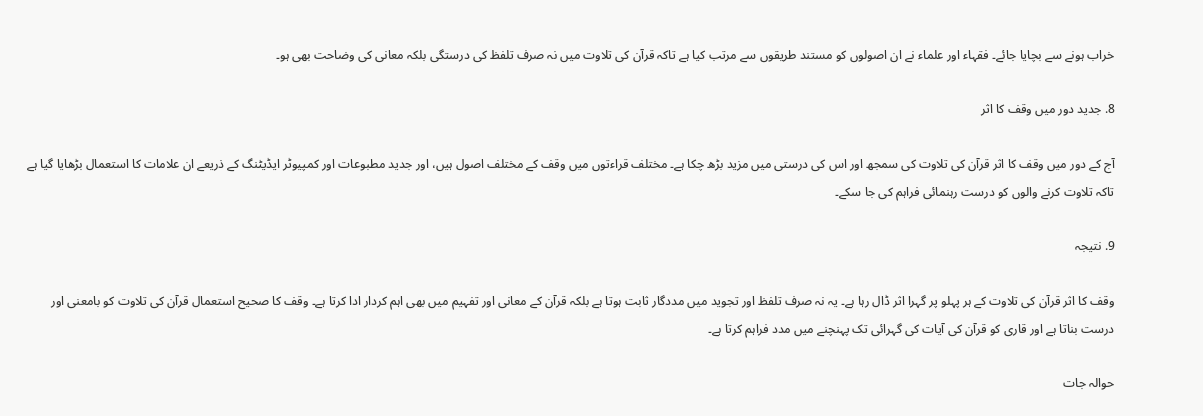خراب ہونے سے بچایا جائے۔ فقہاء اور علماء نے ان اصولوں کو مستند طریقوں سے مرتب کیا ہے تاکہ قرآن کی تلاوت میں نہ صرف تلفظ کی درستگی بلکہ معانی کی وضاحت بھی ہو۔

8. جدید دور میں وقف کا اثر

آج کے دور میں وقف کا اثر قرآن کی تلاوت کی سمجھ اور اس کی درستی میں مزید بڑھ چکا ہے۔ مختلف قراءتوں میں وقف کے مختلف اصول ہیں، اور جدید مطبوعات اور کمپیوٹر ایڈیٹنگ کے ذریعے ان علامات کا استعمال بڑھایا گیا ہے تاکہ تلاوت کرنے والوں کو درست رہنمائی فراہم کی جا سکے۔

9. نتیجہ

وقف کا اثر قرآن کی تلاوت کے ہر پہلو پر گہرا اثر ڈال رہا ہے۔ یہ نہ صرف تلفظ اور تجوید میں مددگار ثابت ہوتا ہے بلکہ قرآن کے معانی اور تفہیم میں بھی اہم کردار ادا کرتا ہے۔ وقف کا صحیح استعمال قرآن کی تلاوت کو بامعنی اور درست بناتا ہے اور قاری کو قرآن کی آیات کی گہرائی تک پہنچنے میں مدد فراہم کرتا ہے۔

حوالہ جات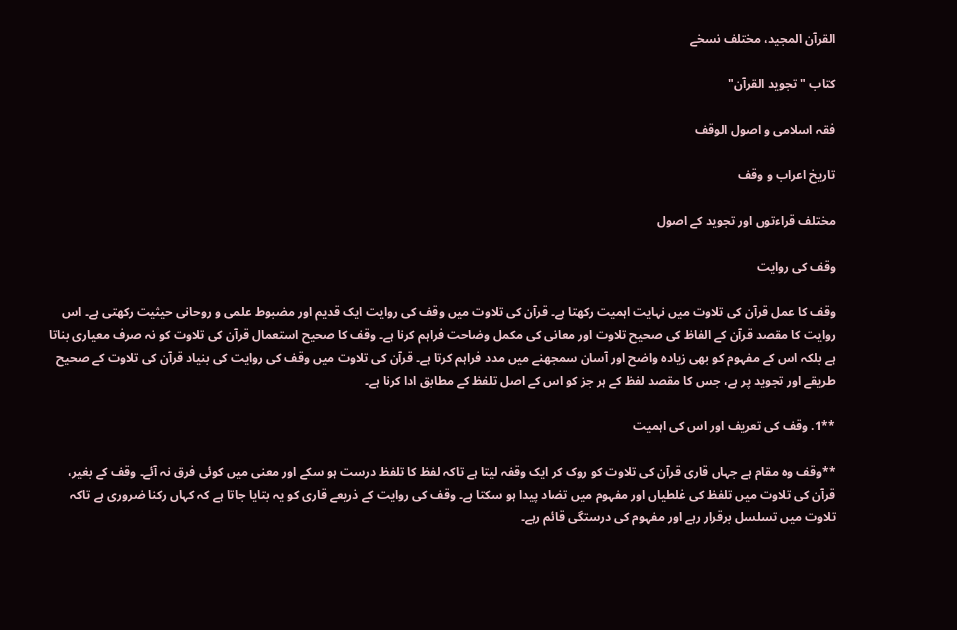القرآن المجید، مختلف نسخے

کتاب "تجوید القرآن"

فقہ اسلامی و اصول الوقف

تاریخ اعراب و وقف

مختلف قراءتوں اور تجوید کے اصول

وقف کی روایت

وقف کا عمل قرآن کی تلاوت میں نہایت اہمیت رکھتا ہے۔ قرآن کی تلاوت میں وقف کی روایت ایک قدیم اور مضبوط علمی و روحانی حیثیت رکھتی ہے۔ اس روایت کا مقصد قرآن کے الفاظ کی صحیح تلاوت اور معانی کی مکمل وضاحت فراہم کرنا ہے۔ وقف کا صحیح استعمال قرآن کی تلاوت کو نہ صرف معیاری بناتا ہے بلکہ اس کے مفہوم کو بھی زیادہ واضح اور آسان سمجھنے میں مدد فراہم کرتا ہے۔ قرآن کی تلاوت میں وقف کی روایت کی بنیاد قرآن کی تلاوت کے صحیح طریقے اور تجوید پر ہے، جس کا مقصد لفظ کے ہر جز کو اس کے اصل تلفظ کے مطابق ادا کرنا ہے۔

**1. وقف کی تعریف اور اس کی اہمیت

**وقف وہ مقام ہے جہاں قاری قرآن کی تلاوت کو روک کر ایک وقفہ لیتا ہے تاکہ لفظ کا تلفظ درست ہو سکے اور معنی میں کوئی فرق نہ آئے۔ وقف کے بغیر، قرآن کی تلاوت میں تلفظ کی غلطیاں اور مفہوم میں تضاد پیدا ہو سکتا ہے۔ وقف کی روایت کے ذریعے قاری کو یہ بتایا جاتا ہے کہ کہاں رکنا ضروری ہے تاکہ تلاوت میں تسلسل برقرار رہے اور مفہوم کی درستگی قائم رہے۔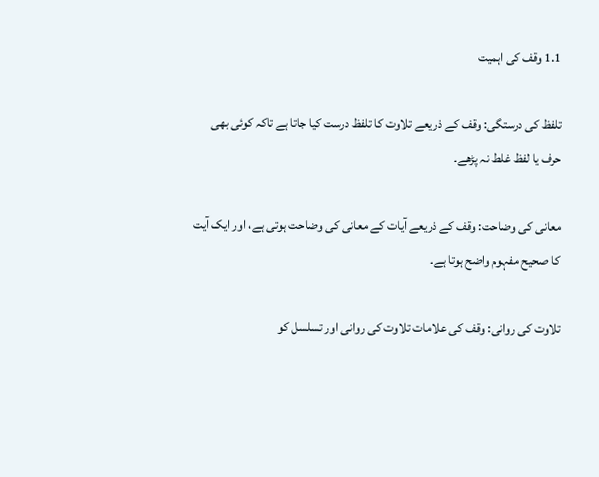1.1 وقف کی اہمیت

تلفظ کی درستگی: وقف کے ذریعے تلاوت کا تلفظ درست کیا جاتا ہے تاکہ کوئی بھی حرف یا لفظ غلط نہ پڑھے۔

معانی کی وضاحت: وقف کے ذریعے آیات کے معانی کی وضاحت ہوتی ہے، اور ایک آیت کا صحیح مفہوم واضح ہوتا ہے۔

تلاوت کی روانی: وقف کی علامات تلاوت کی روانی اور تسلسل کو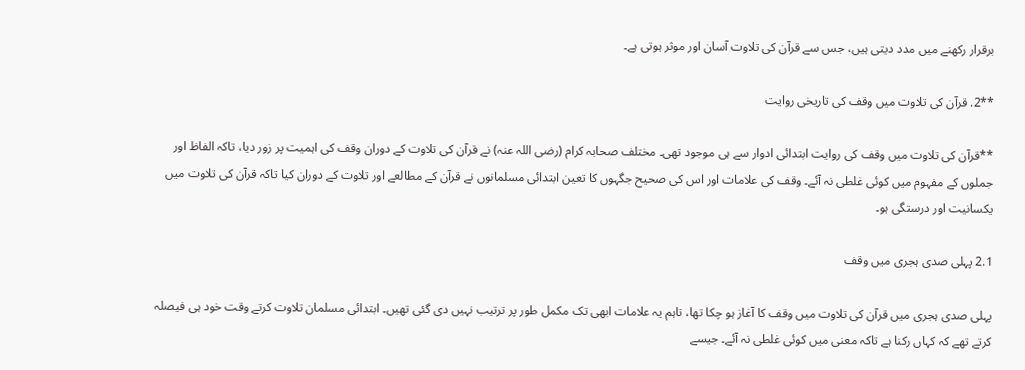برقرار رکھنے میں مدد دیتی ہیں، جس سے قرآن کی تلاوت آسان اور موثر ہوتی ہے۔

**2. قرآن کی تلاوت میں وقف کی تاریخی روایت

**قرآن کی تلاوت میں وقف کی روایت ابتدائی ادوار سے ہی موجود تھی۔ مختلف صحابہ کرام (رضی اللہ عنہ) نے قرآن کی تلاوت کے دوران وقف کی اہمیت پر زور دیا، تاکہ الفاظ اور جملوں کے مفہوم میں کوئی غلطی نہ آئے۔ وقف کی علامات اور اس کی صحیح جگہوں کا تعین ابتدائی مسلمانوں نے قرآن کے مطالعے اور تلاوت کے دوران کیا تاکہ قرآن کی تلاوت میں یکسانیت اور درستگی ہو۔

2.1 پہلی صدی ہجری میں وقف

پہلی صدی ہجری میں قرآن کی تلاوت میں وقف کا آغاز ہو چکا تھا، تاہم یہ علامات ابھی تک مکمل طور پر ترتیب نہیں دی گئی تھیں۔ ابتدائی مسلمان تلاوت کرتے وقت خود ہی فیصلہ کرتے تھے کہ کہاں رکنا ہے تاکہ معنی میں کوئی غلطی نہ آئے۔ جیسے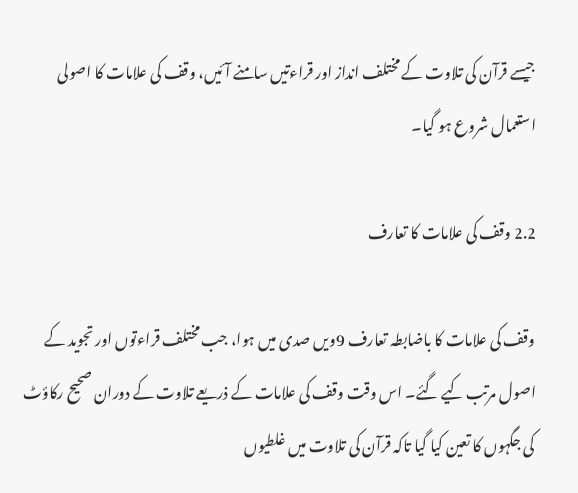جیسے قرآن کی تلاوت کے مختلف انداز اور قراءتیں سامنے آئیں، وقف کی علامات کا اصولی استعمال شروع ہو گیا۔

2.2 وقف کی علامات کا تعارف

وقف کی علامات کا باضابطہ تعارف 9ویں صدی میں ہوا، جب مختلف قراءتوں اور تجوید کے اصول مرتب کیے گئے۔ اس وقت وقف کی علامات کے ذریعے تلاوت کے دوران صحیح رکاؤٹ کی جگہوں کا تعین کیا گیا تاکہ قرآن کی تلاوت میں غلطیوں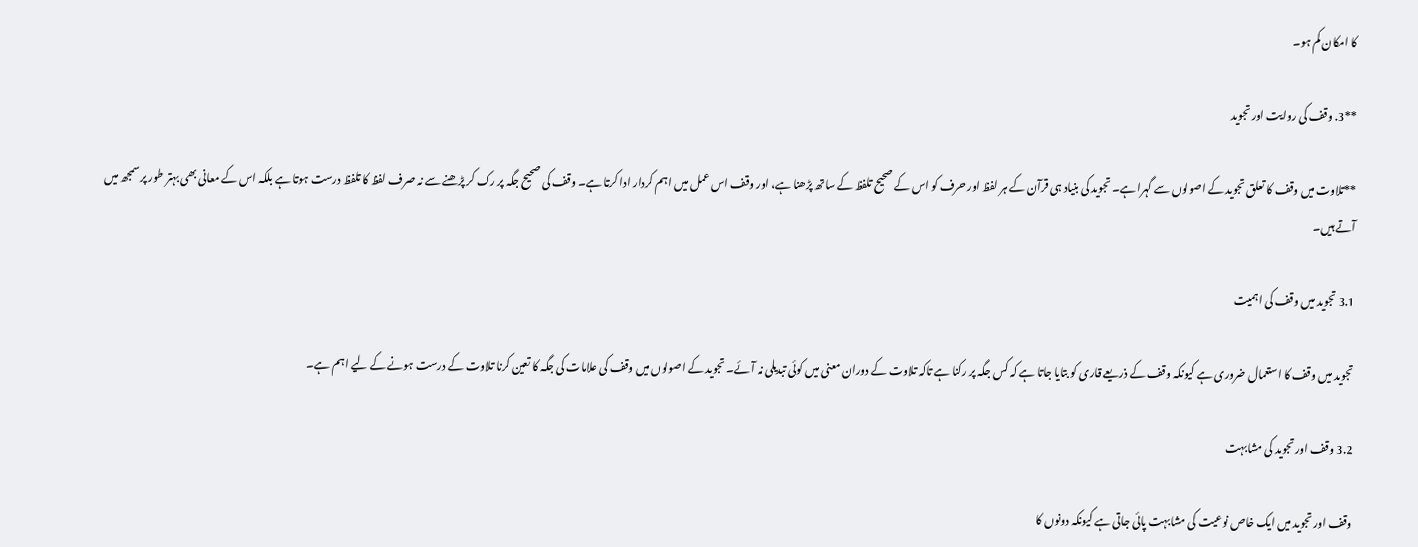کا امکان کم ہو۔

**3. وقف کی روایت اور تجوید

**تلاوت میں وقف کا تعلق تجوید کے اصولوں سے گہرا ہے۔ تجوید کی بنیاد ہی قرآن کے ہر لفظ اور حرف کو اس کے صحیح تلفظ کے ساتھ پڑھنا ہے، اور وقف اس عمل میں اہم کردار ادا کرتا ہے۔ وقف کی صحیح جگہ پر رک کر پڑھنے سے نہ صرف لفظ کا تلفظ درست ہوتا ہے بلکہ اس کے معانی بھی بہتر طور پر سمجھ میں آتے ہیں۔

3.1 تجوید میں وقف کی اہمیت

تجوید میں وقف کا استعمال ضروری ہے کیونکہ وقف کے ذریعے قاری کو بتایا جاتا ہے کہ کس جگہ پر رکنا ہے تاکہ تلاوت کے دوران معنی میں کوئی تبدیلی نہ آئے۔ تجوید کے اصولوں میں وقف کی علامات کی جگہ کا تعین کرنا تلاوت کے درست ہونے کے لیے اہم ہے۔

3.2 وقف اور تجوید کی مشابہت

وقف اور تجوید میں ایک خاص نوعیت کی مشابہت پائی جاتی ہے کیونکہ دونوں کا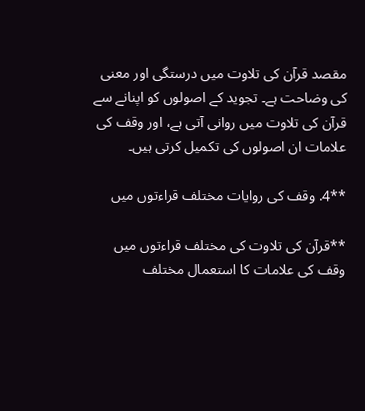مقصد قرآن کی تلاوت میں درستگی اور معنی کی وضاحت ہے۔ تجوید کے اصولوں کو اپنانے سے قرآن کی تلاوت میں روانی آتی ہے، اور وقف کی علامات ان اصولوں کی تکمیل کرتی ہیں۔

**4. وقف کی روایات مختلف قراءتوں میں

**قرآن کی تلاوت کی مختلف قراءتوں میں وقف کی علامات کا استعمال مختلف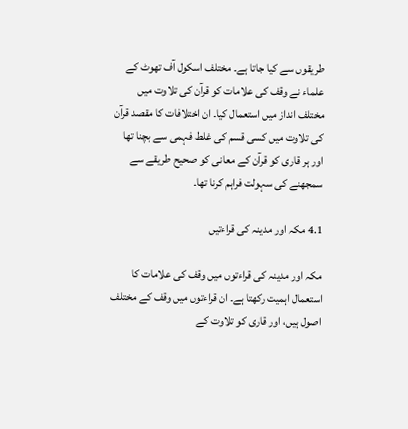طریقوں سے کیا جاتا ہے۔ مختلف اسکول آف تھوٹ کے علماء نے وقف کی علامات کو قرآن کی تلاوت میں مختلف انداز میں استعمال کیا۔ ان اختلافات کا مقصد قرآن کی تلاوت میں کسی قسم کی غلط فہمی سے بچنا تھا اور ہر قاری کو قرآن کے معانی کو صحیح طریقے سے سمجھنے کی سہولت فراہم کرنا تھا۔

4.1 مکہ اور مدینہ کی قراءتیں

مکہ اور مدینہ کی قراءتوں میں وقف کی علامات کا استعمال اہمیت رکھتا ہے۔ ان قراءتوں میں وقف کے مختلف اصول ہیں، اور قاری کو تلاوت کے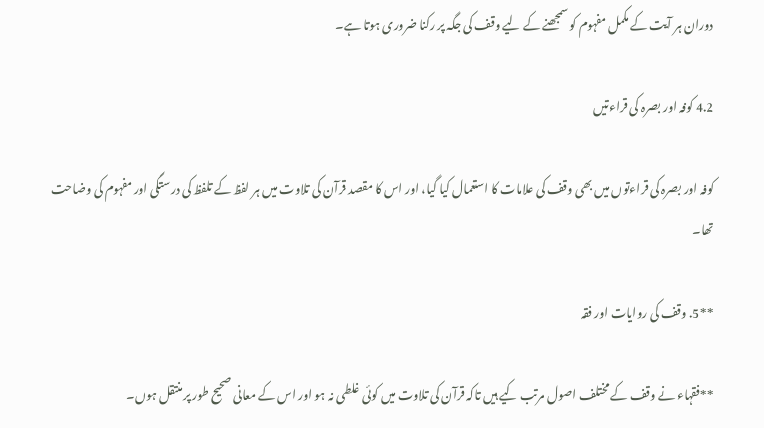دوران ہر آیت کے مکمل مفہوم کو سمجھنے کے لیے وقف کی جگہ پر رکنا ضروری ہوتا ہے۔

4.2 کوفہ اور بصرہ کی قراءتیں

کوفہ اور بصرہ کی قراءتوں میں بھی وقف کی علامات کا استعمال کیا گیا، اور اس کا مقصد قرآن کی تلاوت میں ہر لفظ کے تلفظ کی درستگی اور مفہوم کی وضاحت تھا۔

**5. وقف کی روایات اور فقہ

**فقہاء نے وقف کے مختلف اصول مرتب کیے ہیں تاکہ قرآن کی تلاوت میں کوئی غلطی نہ ہو اور اس کے معانی صحیح طور پر منتقل ہوں۔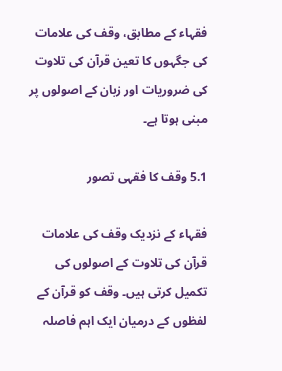فقہاء کے مطابق، وقف کی علامات کی جگہوں کا تعین قرآن کی تلاوت کی ضروریات اور زبان کے اصولوں پر مبنی ہوتا ہے۔

5.1 وقف کا فقہی تصور

فقہاء کے نزدیک وقف کی علامات قرآن کی تلاوت کے اصولوں کی تکمیل کرتی ہیں۔ وقف کو قرآن کے لفظوں کے درمیان ایک اہم فاصلہ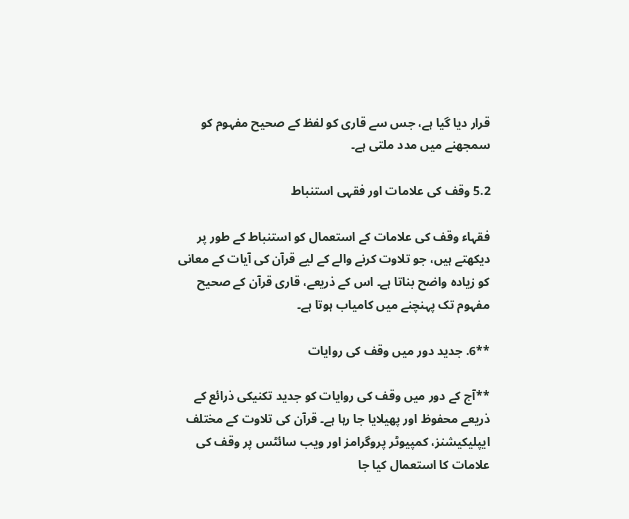قرار دیا گیا ہے، جس سے قاری کو لفظ کے صحیح مفہوم کو سمجھنے میں مدد ملتی ہے۔

5.2 وقف کی علامات اور فقہی استنباط

فقہاء وقف کی علامات کے استعمال کو استنباط کے طور پر دیکھتے ہیں، جو تلاوت کرنے والے کے لیے قرآن کی آیات کے معانی کو زیادہ واضح بناتا ہے۔ اس کے ذریعے، قاری قرآن کے صحیح مفہوم تک پہنچنے میں کامیاب ہوتا ہے۔

**6. جدید دور میں وقف کی روایات

**آج کے دور میں وقف کی روایات کو جدید تکنیکی ذرائع کے ذریعے محفوظ اور پھیلایا جا رہا ہے۔ قرآن کی تلاوت کے مختلف ایپلیکیشنز، کمپیوٹر پروگرامز اور ویب سائٹس پر وقف کی علامات کا استعمال کیا جا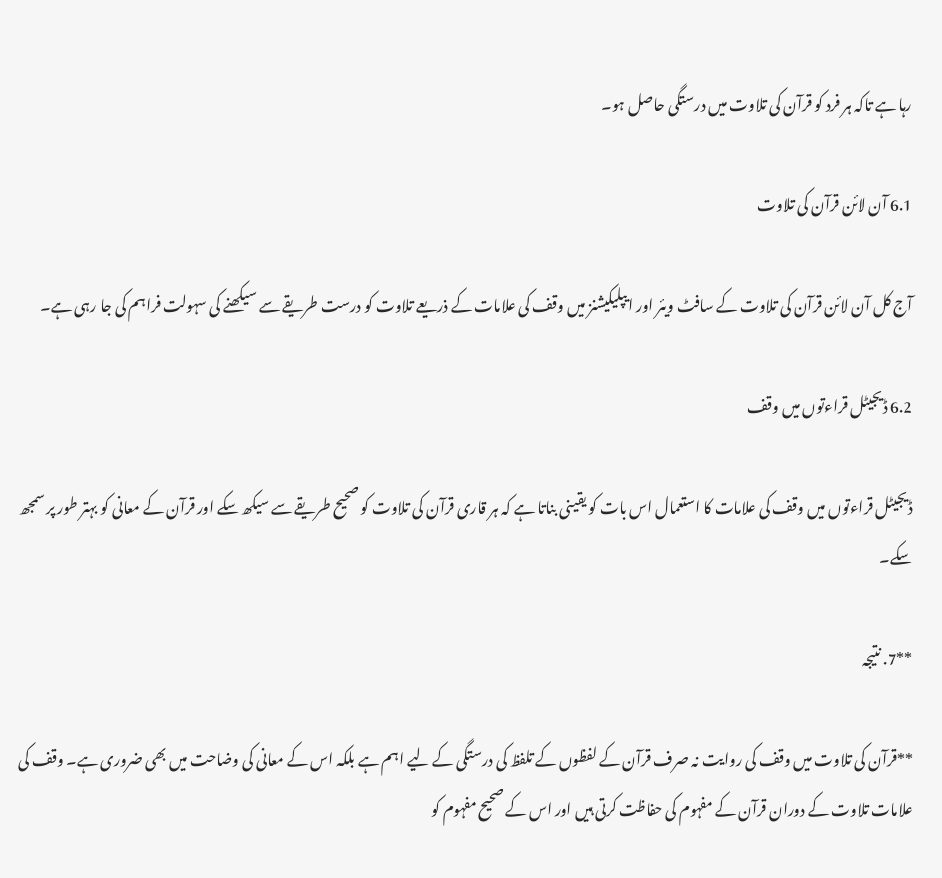رہا ہے تاکہ ہر فرد کو قرآن کی تلاوت میں درستگی حاصل ہو۔

6.1 آن لائن قرآن کی تلاوت

آج کل آن لائن قرآن کی تلاوت کے سافٹ ویئر اور ایپلیکیشنز میں وقف کی علامات کے ذریعے تلاوت کو درست طریقے سے سیکھنے کی سہولت فراہم کی جا رہی ہے۔

6.2 ڈیجیٹل قراءتوں میں وقف

ڈیجیٹل قراءتوں میں وقف کی علامات کا استعمال اس بات کو یقینی بناتا ہے کہ ہر قاری قرآن کی تلاوت کو صحیح طریقے سے سیکھ سکے اور قرآن کے معانی کو بہتر طور پر سمجھ سکے۔

**7. نتیجہ

**قرآن کی تلاوت میں وقف کی روایت نہ صرف قرآن کے لفظوں کے تلفظ کی درستگی کے لیے اہم ہے بلکہ اس کے معانی کی وضاحت میں بھی ضروری ہے۔ وقف کی علامات تلاوت کے دوران قرآن کے مفہوم کی حفاظت کرتی ہیں اور اس کے صحیح مفہوم کو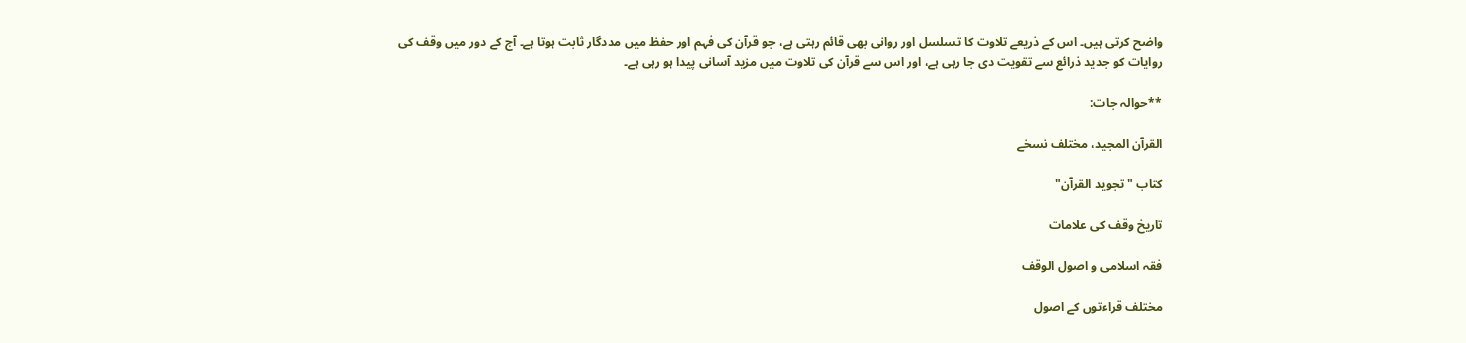واضح کرتی ہیں۔ اس کے ذریعے تلاوت کا تسلسل اور روانی بھی قائم رہتی ہے، جو قرآن کی فہم اور حفظ میں مددگار ثابت ہوتا ہے۔ آج کے دور میں وقف کی روایات کو جدید ذرائع سے تقویت دی جا رہی ہے، اور اس سے قرآن کی تلاوت میں مزید آسانی پیدا ہو رہی ہے۔

**حوالہ جات:

القرآن المجید، مختلف نسخے

کتاب "تجوید القرآن"

تاریخ وقف کی علامات

فقہ اسلامی و اصول الوقف

مختلف قراءتوں کے اصول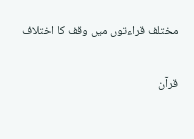مختلف قراءتوں میں وقف کا اختلاف

قرآن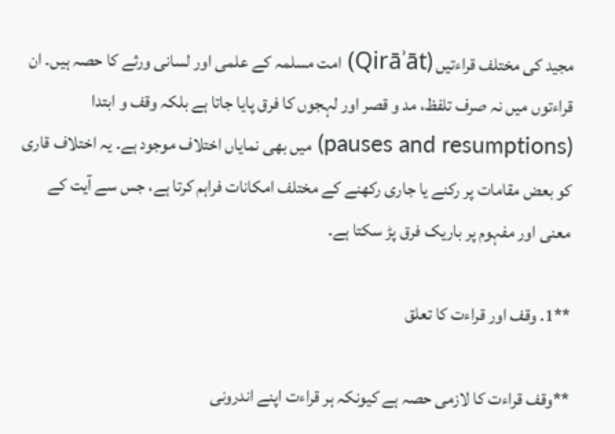مجید کی مختلف قراءتیں (Qirāʾāt) امت مسلمہ کے علمی اور لسانی ورثے کا حصہ ہیں۔ ان قراءتوں میں نہ صرف تلفظ، مد و قصر اور لہجوں کا فرق پایا جاتا ہے بلکہ وقف و ابتدا (pauses and resumptions) میں بھی نمایاں اختلاف موجود ہے۔ یہ اختلاف قاری کو بعض مقامات پر رکنے یا جاری رکھنے کے مختلف امکانات فراہم کرتا ہے، جس سے آیت کے معنی اور مفہوم پر باریک فرق پڑ سکتا ہے۔

**1. وقف اور قراءت کا تعلق

**وقف قراءت کا لازمی حصہ ہے کیونکہ ہر قراءت اپنے اندرونی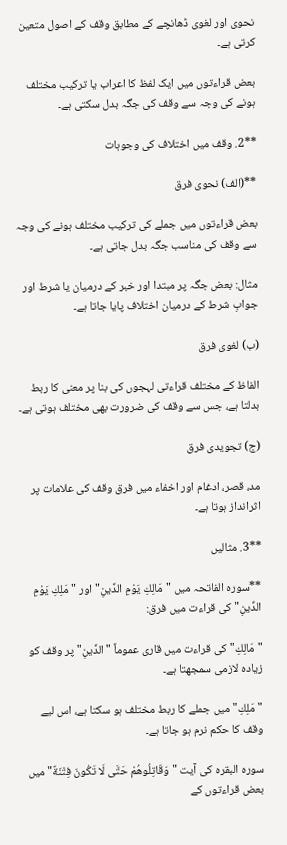نحوی اور لغوی ڈھانچے کے مطابق وقف کے اصول متعین کرتی ہے۔

بعض قراءتوں میں ایک لفظ کا اعراب یا ترکیب مختلف ہونے کی وجہ سے وقف کی جگہ بدل سکتی ہے۔

**2. وقف میں اختلاف کی وجوہات

**(الف) نحوی فرق

بعض قراءتوں میں جملے کی ترکیب مختلف ہونے کی وجہ سے وقف کی مناسب جگہ بدل جاتی ہے۔

مثال: بعض جگہ پر مبتدا اور خبر کے درمیان یا شرط اور جوابِ شرط کے درمیان اختلاف پایا جاتا ہے۔

(ب) لغوی فرق

الفاظ کے مختلف قراءتی لہجوں کی بنا پر معنی کا ربط بدلتا ہے، جس سے وقف کی ضرورت بھی مختلف ہوتی ہے۔

(ج) تجویدی فرق

مد، قصر، ادغام اور اخفاء میں فرق وقف کی علامات پر اثرانداز ہوتا ہے۔

**3. مثالیں

**سورہ الفاتحہ میں "مَالِكِ يَوْمِ الدِّينِ" اور "مَلِكِ يَوْمِ الدِّينِ" کی قراءت میں فرق:

"مَالِكِ" کی قراءت میں قاری عموماً "الدِّينِ" پر وقف کو زیادہ لازمی سمجھتا ہے۔

"مَلِكِ" میں جملے کا ربط مختلف ہو سکتا ہے، اس لیے وقف کا حکم نرم ہو جاتا ہے۔

سورہ البقرہ کی آیت "وَقَاتِلُوهُمْ حَتَّى لَا تَكُونَ فِتْنَةٌ" میں بعض قراءتوں کے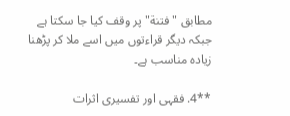مطابق "فتنة" پر وقف کیا جا سکتا ہے جبکہ دیگر قراءتوں میں اسے ملا کر پڑھنا زیادہ مناسب ہے۔

**4. فقہی اور تفسیری اثرات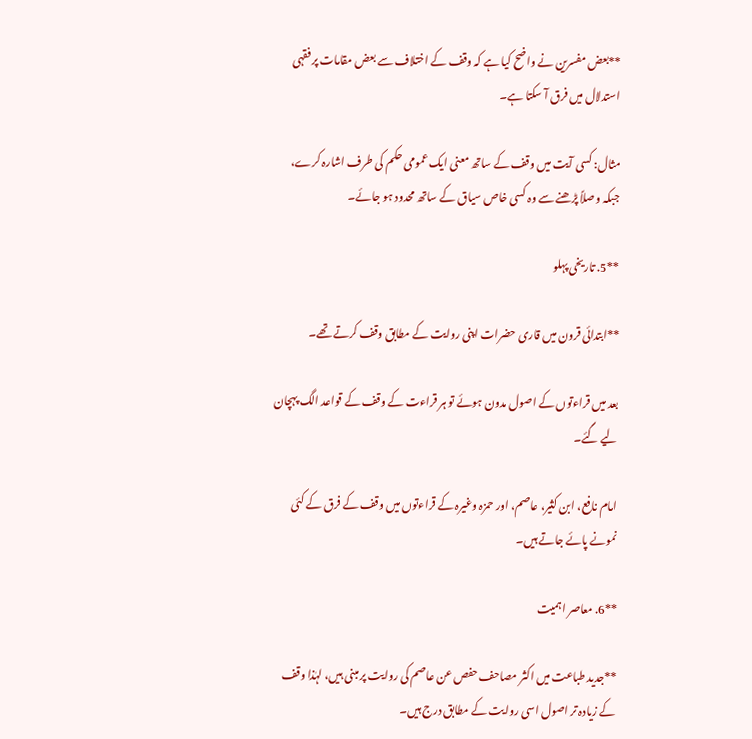**بعض مفسرین نے واضح کیا ہے کہ وقف کے اختلاف سے بعض مقامات پر فقہی استدلال میں فرق آ سکتا ہے۔

مثال: کسی آیت میں وقف کے ساتھ معنی ایک عمومی حکم کی طرف اشارہ کرے، جبکہ وصلاً پڑھنے سے وہ کسی خاص سیاق کے ساتھ محدود ہو جائے۔

**5. تاریخی پہلو

**ابتدائی قرون میں قاری حضرات اپنی روایت کے مطابق وقف کرتے تھے۔

بعد میں قراءتوں کے اصول مدون ہوئے تو ہر قراءت کے وقف کے قواعد الگ پہچان لیے گئے۔

امام نافع، ابن کثیر، عاصم، اور حمزہ وغیرہ کے قراءتوں میں وقف کے فرق کے کئی نمونے پائے جاتے ہیں۔

**6. معاصر اہمیت

**جدید طباعت میں اکثر مصاحف حفص عن عاصم کی روایت پر مبنی ہیں، لہٰذا وقف کے زیادہ تر اصول اسی روایت کے مطابق درج ہیں۔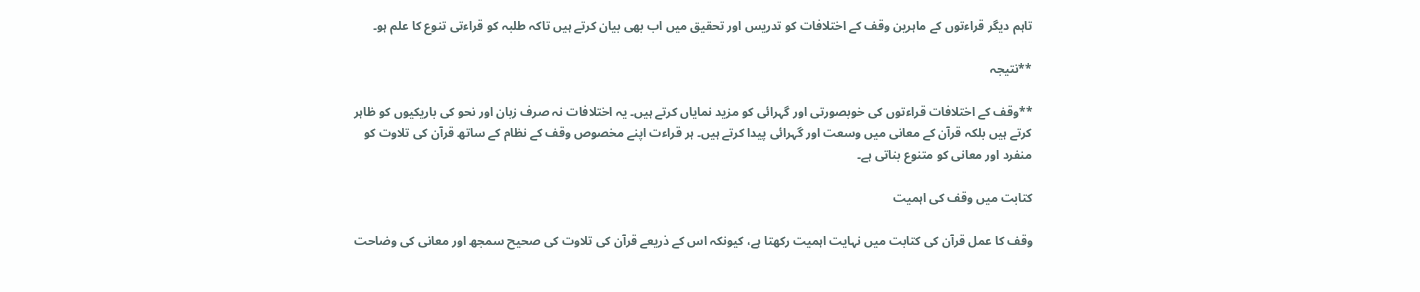تاہم دیگر قراءتوں کے ماہرین وقف کے اختلافات کو تدریس اور تحقیق میں اب بھی بیان کرتے ہیں تاکہ طلبہ کو قراءتی تنوع کا علم ہو۔

**نتیجہ

**وقف کے اختلافات قراءتوں کی خوبصورتی اور گہرائی کو مزید نمایاں کرتے ہیں۔ یہ اختلافات نہ صرف زبان اور نحو کی باریکیوں کو ظاہر کرتے ہیں بلکہ قرآن کے معانی میں وسعت اور گہرائی پیدا کرتے ہیں۔ ہر قراءت اپنے مخصوص وقف کے نظام کے ساتھ قرآن کی تلاوت کو منفرد اور معانی کو متنوع بناتی ہے۔

کتابت میں وقف کی اہمیت

وقف کا عمل قرآن کی کتابت میں نہایت اہمیت رکھتا ہے، کیونکہ اس کے ذریعے قرآن کی تلاوت کی صحیح سمجھ اور معانی کی وضاحت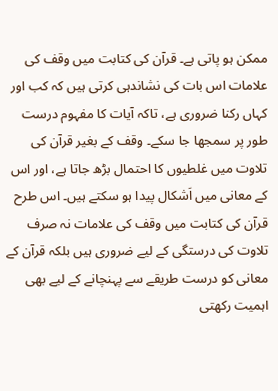ممکن ہو پاتی ہے۔ قرآن کی کتابت میں وقف کی علامات اس بات کی نشاندہی کرتی ہیں کہ کب اور کہاں رکنا ضروری ہے، تاکہ آیات کا مفہوم درست طور پر سمجھا جا سکے۔ وقف کے بغیر قرآن کی تلاوت میں غلطیوں کا احتمال بڑھ جاتا ہے، اور اس کے معانی میں اَشکال پیدا ہو سکتے ہیں۔ اس طرح قرآن کی کتابت میں وقف کی علامات نہ صرف تلاوت کی درستگی کے لیے ضروری ہیں بلکہ قرآن کے معانی کو درست طریقے سے پہنچانے کے لیے بھی اہمیت رکھتی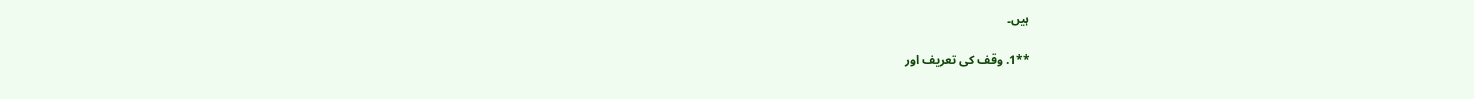ہیں۔

**1. وقف کی تعریف اور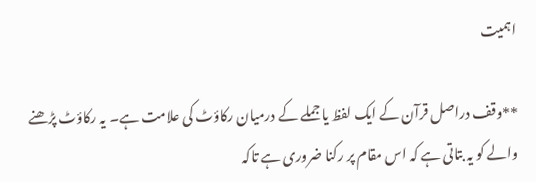اہمیت

**وقف دراصل قرآن کے ایک لفظ یا جملے کے درمیان رکاؤٹ کی علامت ہے۔ یہ رکاؤٹ پڑھنے والے کو یہ بتاتی ہے کہ اس مقام پر رکنا ضروری ہے تاکہ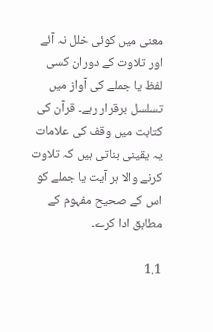معنی میں کوئی خلل نہ آئے اور تلاوت کے دوران کسی لفظ یا جملے کی آواز میں تسلسل برقرار رہے۔ قرآن کی کتابت میں وقف کی علامات یہ یقینی بناتی ہیں کہ تلاوت کرنے والا ہر آیت یا جملے کو اس کے صحیح مفہوم کے مطابق ادا کرے۔

1.1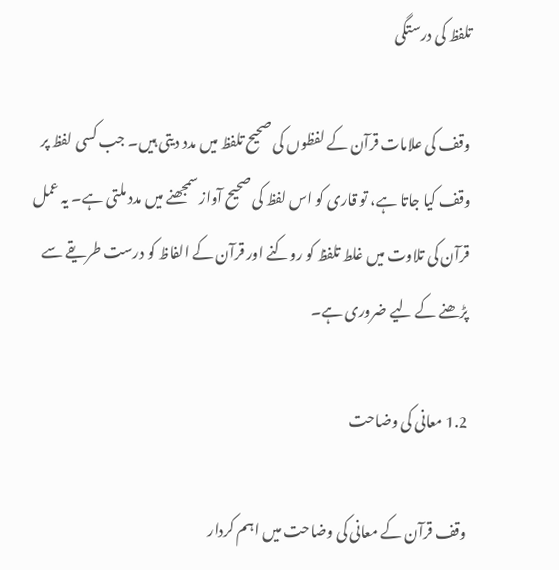تلفظ کی درستگی

وقف کی علامات قرآن کے لفظوں کی صحیح تلفظ میں مدد دیتی ہیں۔ جب کسی لفظ پر وقف کیا جاتا ہے، تو قاری کو اس لفظ کی صحیح آواز سمجھنے میں مدد ملتی ہے۔ یہ عمل قرآن کی تلاوت میں غلط تلفظ کو روکنے اور قرآن کے الفاظ کو درست طریقے سے پڑھنے کے لیے ضروری ہے۔

1.2 معانی کی وضاحت

وقف قرآن کے معانی کی وضاحت میں اہم کردار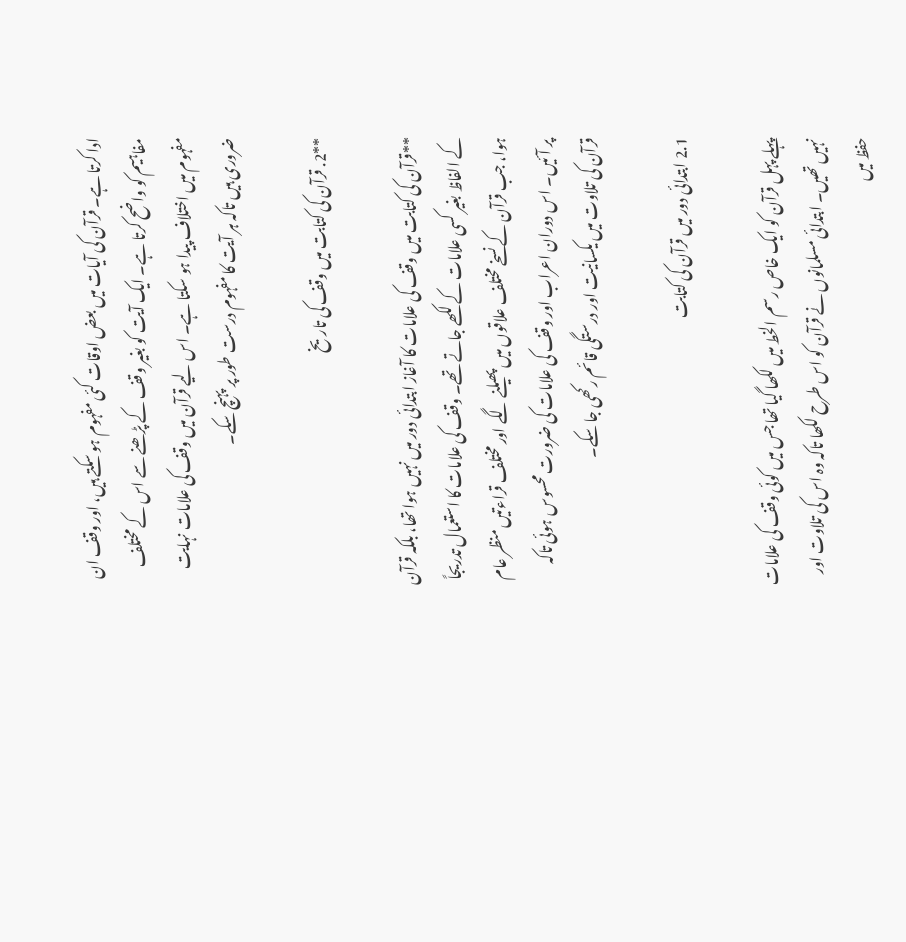ادا کرتا ہے۔ قرآن کی آیات میں بعض اوقات کئی مفہوم ہو سکتے ہیں، اور وقف ان مفاہیم کو واضح کرتا ہے۔ ایک آیت کو بغیر وقف کے پڑھنے سے اس کے مختلف مفہوم میں اختلاف پیدا ہو سکتا ہے۔ اس لیے قرآن میں وقف کی علامات نہایت ضروری ہیں تاکہ ہر آیت کا مفہوم درست طور پر پہنچ سکے۔

**2. قرآن کی کتابت میں وقف کی تاریخ

**قرآن کی کتابت میں وقف کی علامات کا آغاز ابتدائی دور میں نہیں ہوا تھا، بلکہ قرآن کے الفاظ بغیر کسی علامات کے لکھے جاتے تھے۔ وقف کی علامات کا استعمال تدریجاً ہوا، جب قرآن کے نسخے مختلف علاقوں میں پھیلنے لگے اور مختلف قراءتیں منظر عام پر آئیں۔ اس دوران اعراب اور وقف کی علامات کی ضرورت محسوس ہوئی تاکہ قرآن کی تلاوت میں یکسانیت اور درستگی قائم رکھی جا سکے۔

2.1 ابتدائی دور میں قرآن کی کتابت

پہلے پہل قرآن کو ایک خاص رسم الخط میں لکھا گیا تھا جس میں کوئی وقف کی علامات نہیں تھیں۔ ابتدائی مسلمانوں نے قرآن کو اس طرح لکھا تاکہ وہ اس کی تلاوت اور حفظ میں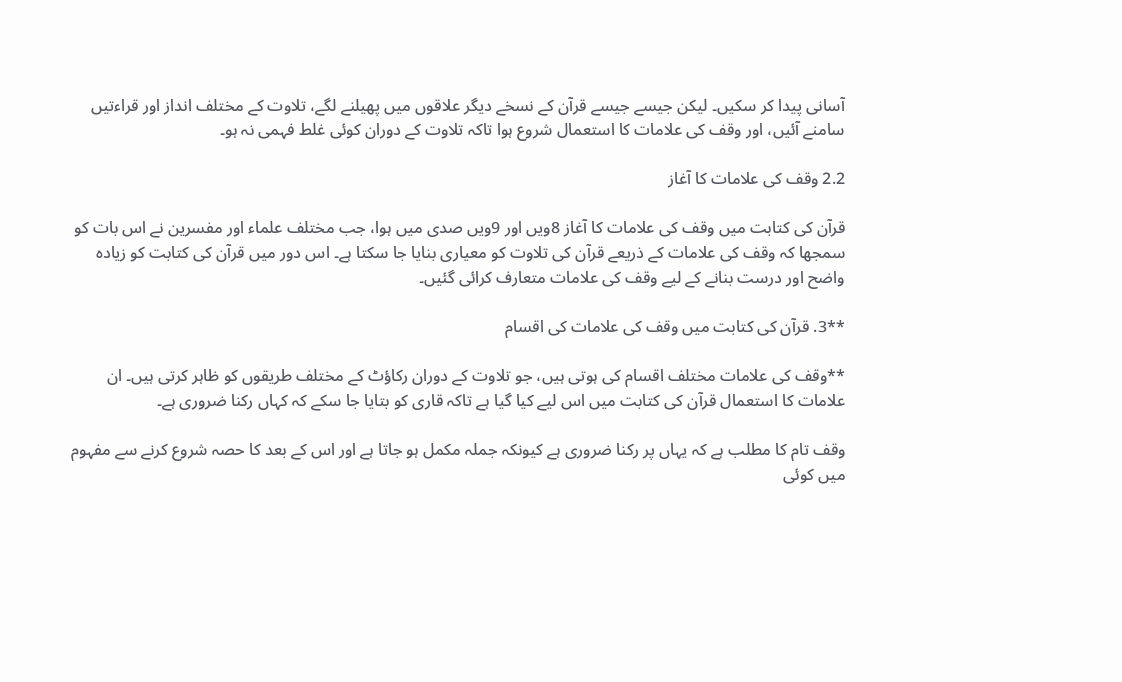آسانی پیدا کر سکیں۔ لیکن جیسے جیسے قرآن کے نسخے دیگر علاقوں میں پھیلنے لگے، تلاوت کے مختلف انداز اور قراءتیں سامنے آئیں، اور وقف کی علامات کا استعمال شروع ہوا تاکہ تلاوت کے دوران کوئی غلط فہمی نہ ہو۔

2.2 وقف کی علامات کا آغاز

قرآن کی کتابت میں وقف کی علامات کا آغاز 8ویں اور 9ویں صدی میں ہوا، جب مختلف علماء اور مفسرین نے اس بات کو سمجھا کہ وقف کی علامات کے ذریعے قرآن کی تلاوت کو معیاری بنایا جا سکتا ہے۔ اس دور میں قرآن کی کتابت کو زیادہ واضح اور درست بنانے کے لیے وقف کی علامات متعارف کرائی گئیں۔

**3. قرآن کی کتابت میں وقف کی علامات کی اقسام

**وقف کی علامات مختلف اقسام کی ہوتی ہیں، جو تلاوت کے دوران رکاؤٹ کے مختلف طریقوں کو ظاہر کرتی ہیں۔ ان علامات کا استعمال قرآن کی کتابت میں اس لیے کیا گیا ہے تاکہ قاری کو بتایا جا سکے کہ کہاں رکنا ضروری ہے۔

وقف تام کا مطلب ہے کہ یہاں پر رکنا ضروری ہے کیونکہ جملہ مکمل ہو جاتا ہے اور اس کے بعد کا حصہ شروع کرنے سے مفہوم میں کوئی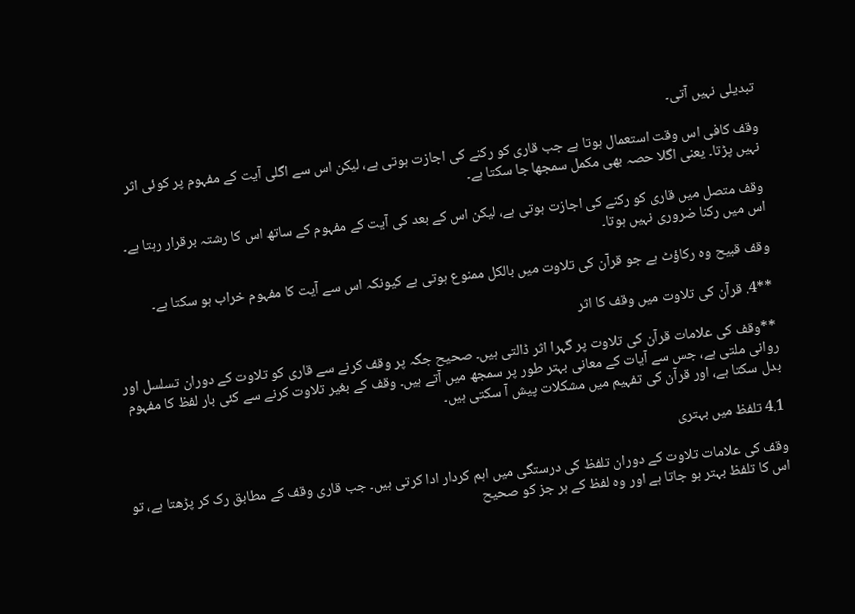تبدیلی نہیں آتی۔

وقف کافی اس وقت استعمال ہوتا ہے جب قاری کو رکنے کی اجازت ہوتی ہے، لیکن اس سے اگلی آیت کے مفہوم پر کوئی اثر نہیں پڑتا۔ یعنی اگلا حصہ بھی مکمل سمجھا جا سکتا ہے۔

وقف متصل میں قاری کو رکنے کی اجازت ہوتی ہے، لیکن اس کے بعد کی آیت کے مفہوم کے ساتھ اس کا رشتہ برقرار رہتا ہے۔ اس میں رکنا ضروری نہیں ہوتا۔

وقف قبیح وہ رکاؤٹ ہے جو قرآن کی تلاوت میں بالکل ممنوع ہوتی ہے کیونکہ اس سے آیت کا مفہوم خراب ہو سکتا ہے۔

**4. قرآن کی تلاوت میں وقف کا اثر

**وقف کی علامات قرآن کی تلاوت پر گہرا اثر ڈالتی ہیں۔ صحیح جگہ پر وقف کرنے سے قاری کو تلاوت کے دوران تسلسل اور روانی ملتی ہے، جس سے آیات کے معانی بہتر طور پر سمجھ میں آتے ہیں۔ وقف کے بغیر تلاوت کرنے سے کئی بار لفظ کا مفہوم بدل سکتا ہے، اور قرآن کی تفہیم میں مشکلات پیش آ سکتی ہیں۔

4.1 تلفظ میں بہتری

وقف کی علامات تلاوت کے دوران تلفظ کی درستگی میں اہم کردار ادا کرتی ہیں۔ جب قاری وقف کے مطابق رک کر پڑھتا ہے، تو اس کا تلفظ بہتر ہو جاتا ہے اور وہ لفظ کے ہر جز کو صحیح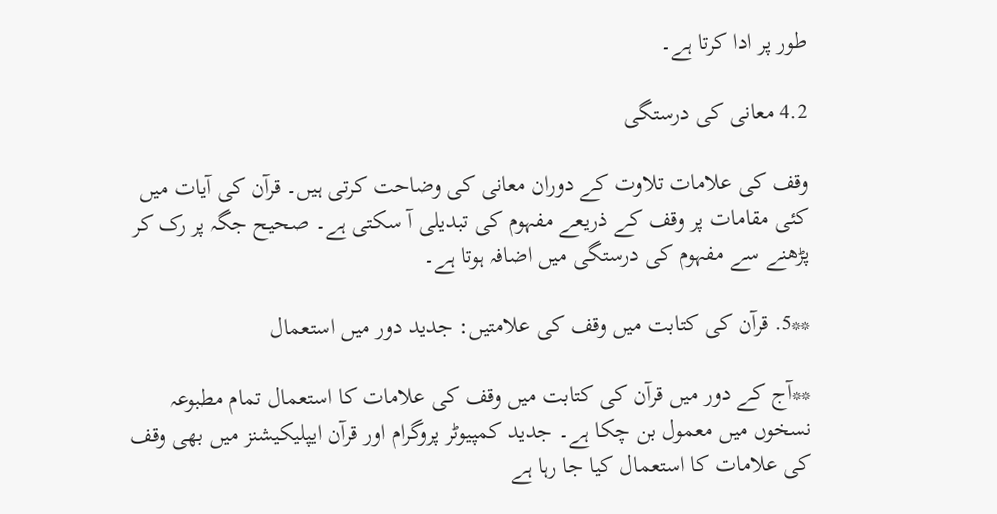طور پر ادا کرتا ہے۔

4.2 معانی کی درستگی

وقف کی علامات تلاوت کے دوران معانی کی وضاحت کرتی ہیں۔ قرآن کی آیات میں کئی مقامات پر وقف کے ذریعے مفہوم کی تبدیلی آ سکتی ہے۔ صحیح جگہ پر رک کر پڑھنے سے مفہوم کی درستگی میں اضافہ ہوتا ہے۔

**5. قرآن کی کتابت میں وقف کی علامتیں: جدید دور میں استعمال

**آج کے دور میں قرآن کی کتابت میں وقف کی علامات کا استعمال تمام مطبوعہ نسخوں میں معمول بن چکا ہے۔ جدید کمپیوٹر پروگرام اور قرآن ایپلیکیشنز میں بھی وقف کی علامات کا استعمال کیا جا رہا ہے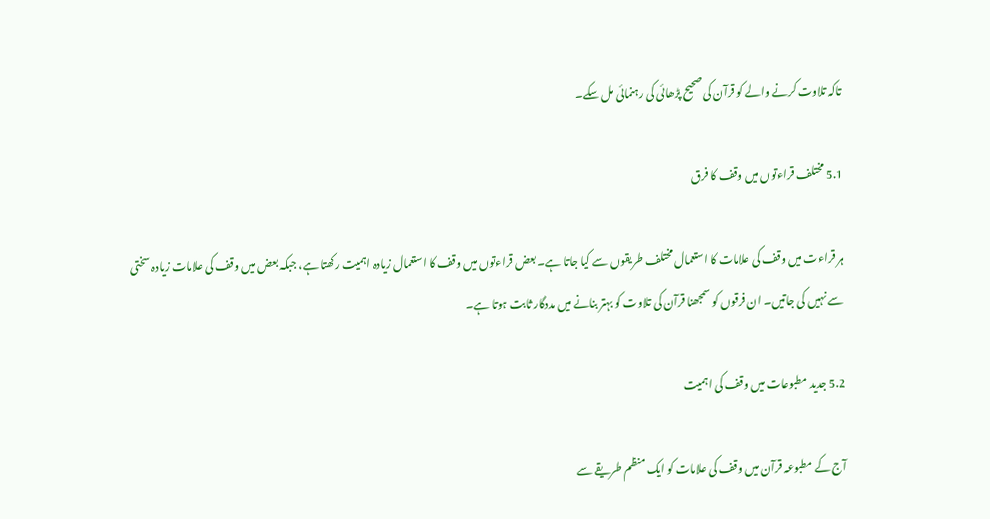تاکہ تلاوت کرنے والے کو قرآن کی صحیح پڑھائی کی رہنمائی مل سکے۔

5.1 مختلف قراءتوں میں وقف کا فرق

ہر قراءت میں وقف کی علامات کا استعمال مختلف طریقوں سے کیا جاتا ہے۔ بعض قراءتوں میں وقف کا استعمال زیادہ اہمیت رکھتا ہے، جبکہ بعض میں وقف کی علامات زیادہ سختی سے نہیں کی جاتیں۔ ان فرقوں کو سمجھنا قرآن کی تلاوت کو بہتر بنانے میں مددگار ثابت ہوتا ہے۔

5.2 جدید مطبوعات میں وقف کی اہمیت

آج کے مطبوعہ قرآن میں وقف کی علامات کو ایک منظم طریقے سے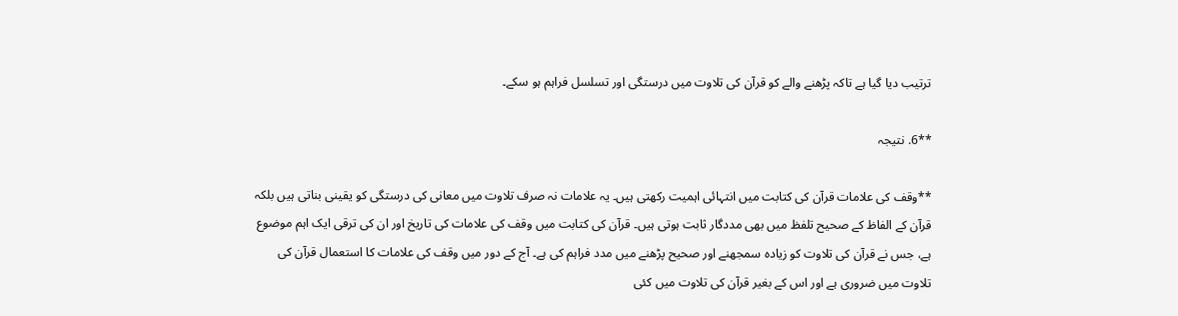ترتیب دیا گیا ہے تاکہ پڑھنے والے کو قرآن کی تلاوت میں درستگی اور تسلسل فراہم ہو سکے۔

**6. نتیجہ

**وقف کی علامات قرآن کی کتابت میں انتہائی اہمیت رکھتی ہیں۔ یہ علامات نہ صرف تلاوت میں معانی کی درستگی کو یقینی بناتی ہیں بلکہ قرآن کے الفاظ کے صحیح تلفظ میں بھی مددگار ثابت ہوتی ہیں۔ قرآن کی کتابت میں وقف کی علامات کی تاریخ اور ان کی ترقی ایک اہم موضوع ہے، جس نے قرآن کی تلاوت کو زیادہ سمجھنے اور صحیح پڑھنے میں مدد فراہم کی ہے۔ آج کے دور میں وقف کی علامات کا استعمال قرآن کی تلاوت میں ضروری ہے اور اس کے بغیر قرآن کی تلاوت میں کئی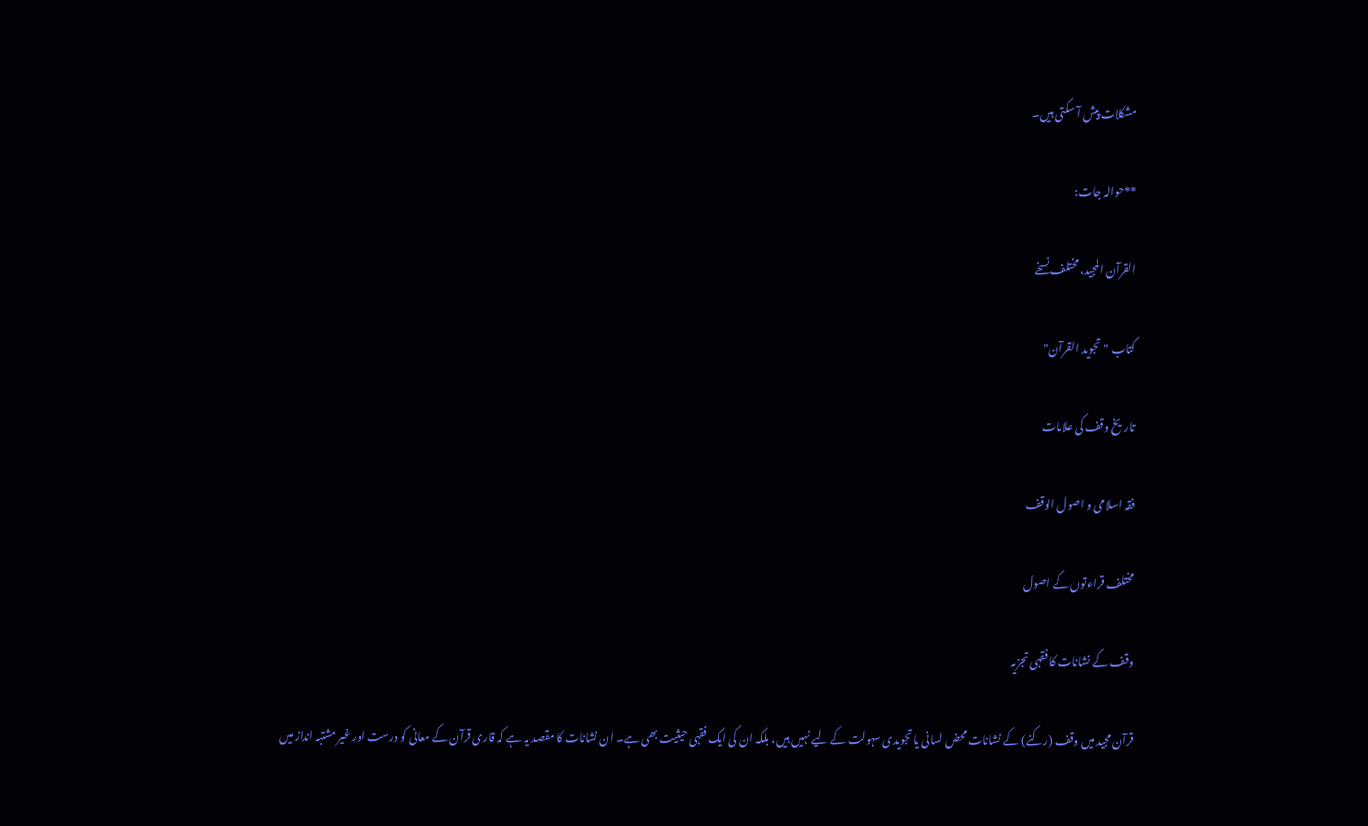مشکلات پیش آ سکتی ہیں۔

**حوالہ جات:

القرآن المجید، مختلف نسخے

کتاب "تجوید القرآن"

تاریخ وقف کی علامات

فقہ اسلامی و اصول الوقف

مختلف قراءتوں کے اصول

وقف کے نشانات کا فقہی تجزیہ

قرآن مجید میں وقف (رکنے) کے نشانات محض لسانی یا تجویدی سہولت کے لیے نہیں ہیں، بلکہ ان کی ایک فقہی حیثیت بھی ہے۔ ان نشانات کا مقصد یہ ہے کہ قاری قرآن کے معانی کو درست اور غیر مشتبہ انداز میں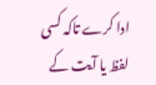ادا کرے تاکہ کسی لفظ یا آیت کے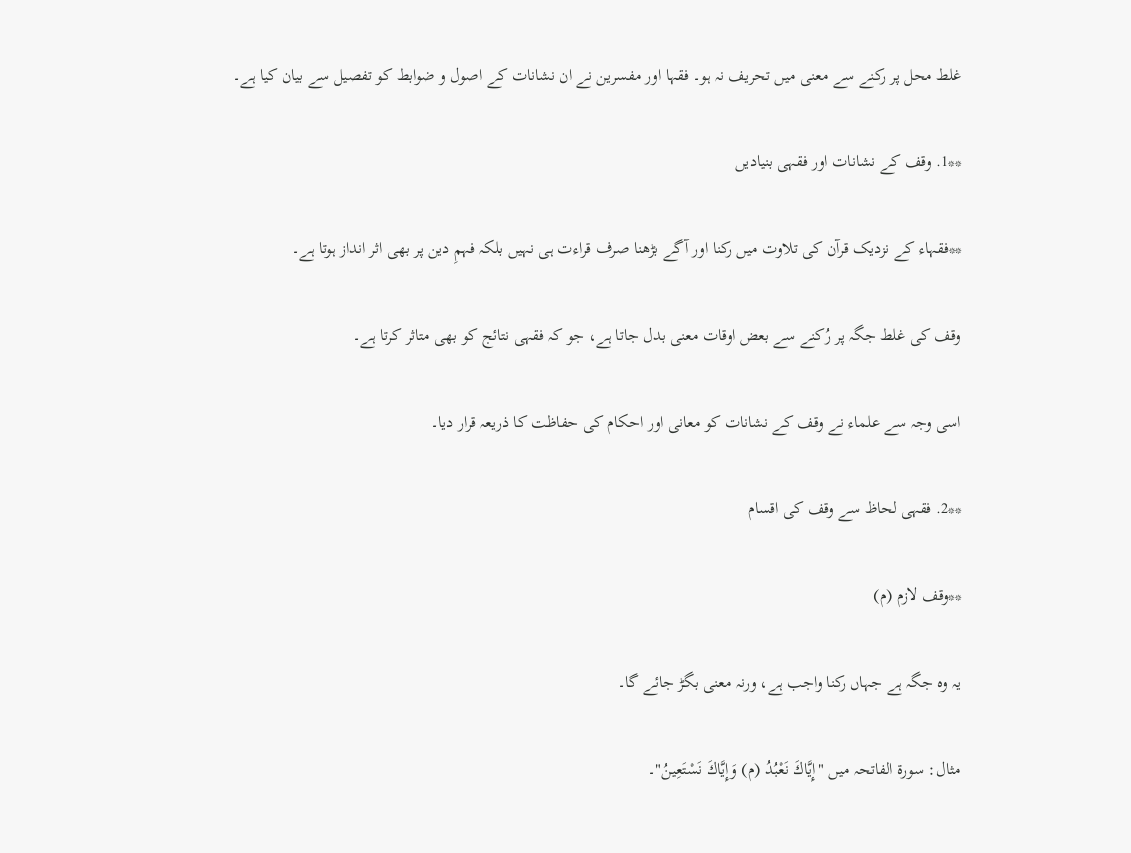غلط محل پر رکنے سے معنی میں تحریف نہ ہو۔ فقہا اور مفسرین نے ان نشانات کے اصول و ضوابط کو تفصیل سے بیان کیا ہے۔

**1. وقف کے نشانات اور فقہی بنیادیں

**فقہاء کے نزدیک قرآن کی تلاوت میں رکنا اور آگے بڑھنا صرف قراءت ہی نہیں بلکہ فہمِ دین پر بھی اثر انداز ہوتا ہے۔

وقف کی غلط جگہ پر رُکنے سے بعض اوقات معنی بدل جاتا ہے، جو کہ فقہی نتائج کو بھی متاثر کرتا ہے۔

اسی وجہ سے علماء نے وقف کے نشانات کو معانی اور احکام کی حفاظت کا ذریعہ قرار دیا۔

**2. فقہی لحاظ سے وقف کی اقسام

**وقف لازم (م)

یہ وہ جگہ ہے جہاں رکنا واجب ہے، ورنہ معنی بگڑ جائے گا۔

مثال: سورۃ الفاتحہ میں "إِيَّاكَ نَعْبُدُ (م) وَإِيَّاكَ نَسْتَعِينُ"۔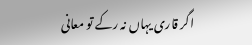اگر قاری یہاں نہ رکے تو معانی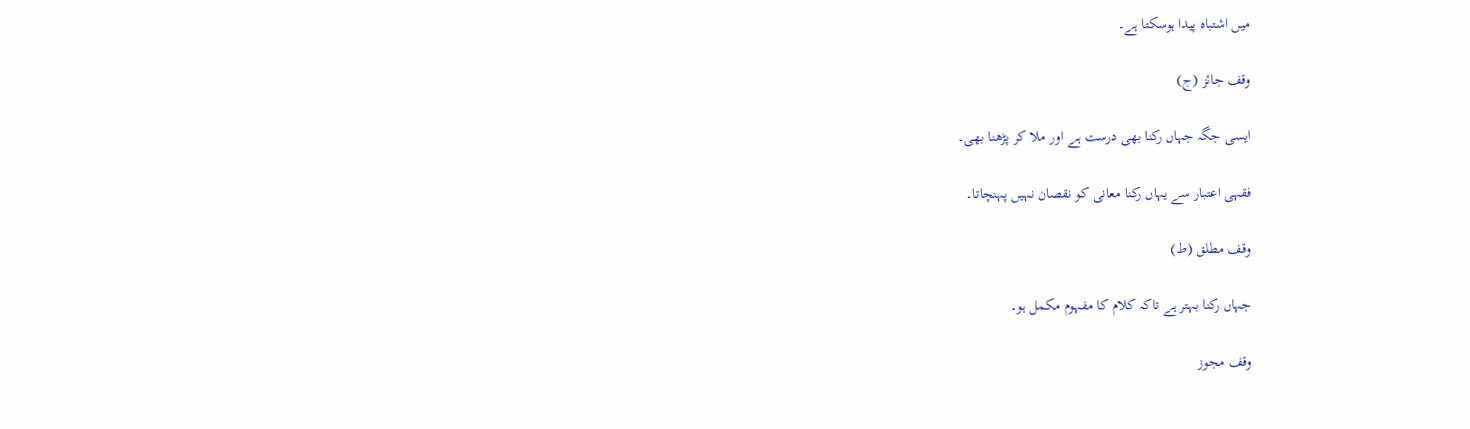میں اشتباہ پیدا ہوسکتا ہے۔

وقف جائز (ج)

ایسی جگہ جہاں رکنا بھی درست ہے اور ملا کر پڑھنا بھی۔

فقہی اعتبار سے یہاں رکنا معانی کو نقصان نہیں پہنچاتا۔

وقف مطلق (ط)

جہاں رکنا بہتر ہے تاکہ کلام کا مفہوم مکمل ہو۔

وقف مجوز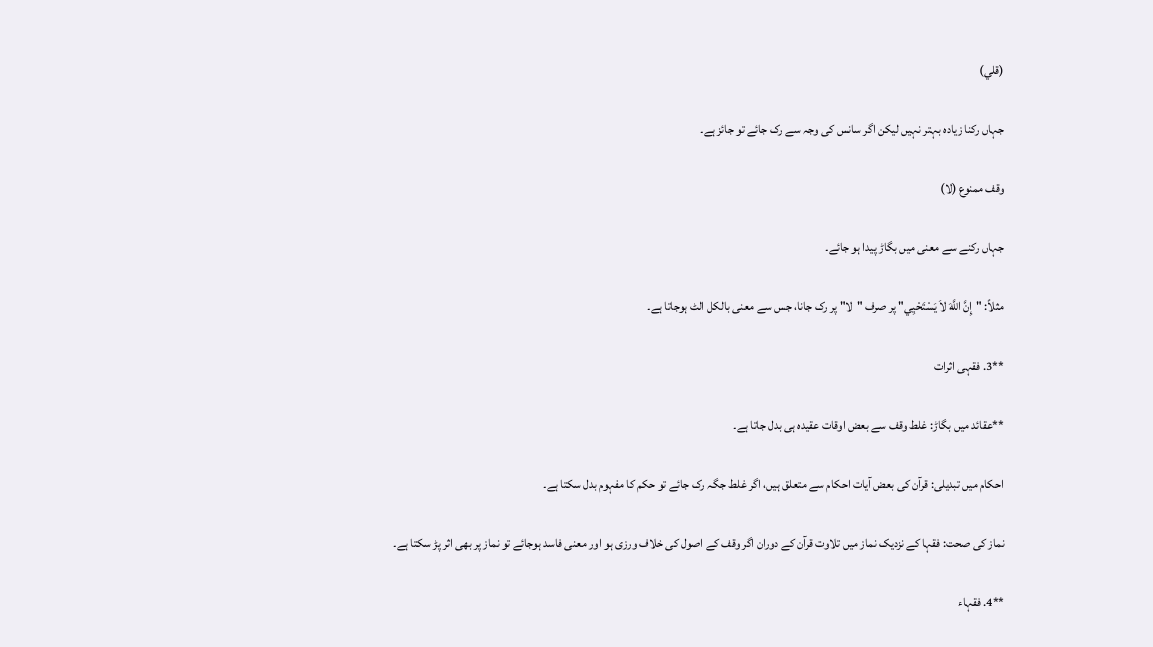(قلي)

جہاں رکنا زیادہ بہتر نہیں لیکن اگر سانس کی وجہ سے رک جائے تو جائز ہے۔

وقف ممنوع (لا)

جہاں رکنے سے معنی میں بگاڑ پیدا ہو جائے۔

مثلاً: "إِنَّ اللَّهَ لاَ يَسْتَحْيِي" پر صرف "لا" پر رک جانا، جس سے معنی بالکل الٹ ہوجاتا ہے۔

**3. فقہی اثرات

**عقائد میں بگاڑ: غلط وقف سے بعض اوقات عقیدہ ہی بدل جاتا ہے۔

احکام میں تبدیلی: قرآن کی بعض آیات احکام سے متعلق ہیں، اگر غلط جگہ رک جائے تو حکم کا مفہوم بدل سکتا ہے۔

نماز کی صحت: فقہا کے نزدیک نماز میں تلاوت قرآن کے دوران اگر وقف کے اصول کی خلاف ورزی ہو اور معنی فاسد ہوجائے تو نماز پر بھی اثر پڑ سکتا ہے۔

**4. فقہاء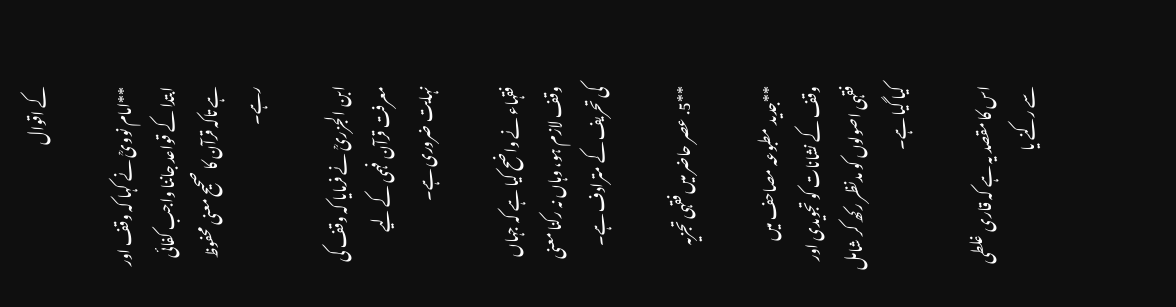کے اقوال

**امام نوویؒ نے کہا کہ وقف اور ابتدا کے قواعد جاننا واجب کفائی ہے تاکہ قرآن کا صحیح معنی محفوظ رہے۔

ابن الجزریؒ نے فرمایا کہ وقف کی معرفت قرآن فہمی کے لیے نہایت ضروری ہے۔

فقہاء نے واضح کیا ہے کہ جہاں وقف لازم ہو، وہاں نہ رکنا معنی کی تحریف کے مترادف ہے۔

**5. عصر حاضر میں فقہی تجزیہ

**جدید مطبوعہ مصاحف میں وقف کے نشانات کو تجویدی اور فقہی اصولوں کو مدنظر رکھ کر شامل کیا گیا ہے۔

اس کا مقصد یہ ہے کہ قاری غلطی سے رکنے یا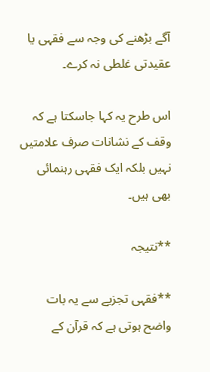آگے بڑھنے کی وجہ سے فقہی یا عقیدتی غلطی نہ کرے۔

اس طرح یہ کہا جاسکتا ہے کہ وقف کے نشانات صرف علامتیں نہیں بلکہ ایک فقہی رہنمائی بھی ہیں۔

**نتیجہ

**فقہی تجزیے سے یہ بات واضح ہوتی ہے کہ قرآن کے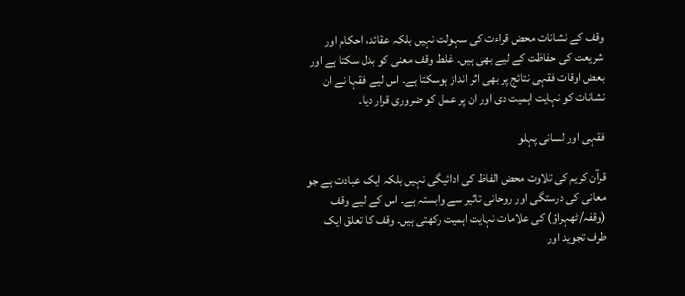وقف کے نشانات محض قراءت کی سہولت نہیں بلکہ عقائد، احکام اور شریعت کی حفاظت کے لیے بھی ہیں۔ غلط وقف معنی کو بدل سکتا ہے اور بعض اوقات فقہی نتائج پر بھی اثر انداز ہوسکتا ہے۔ اس لیے فقہا نے ان نشانات کو نہایت اہمیت دی اور ان پر عمل کو ضروری قرار دیا۔

فقہی اور لسانی پہلو

قرآن کریم کی تلاوت محض الفاظ کی ادائیگی نہیں بلکہ ایک عبادت ہے جو معانی کی درستگی اور روحانی تاثیر سے وابستہ ہے۔ اس کے لیے وقف (وقفہ/ٹھہراؤ) کی علامات نہایت اہمیت رکھتی ہیں۔ وقف کا تعلق ایک طرف تجوید اور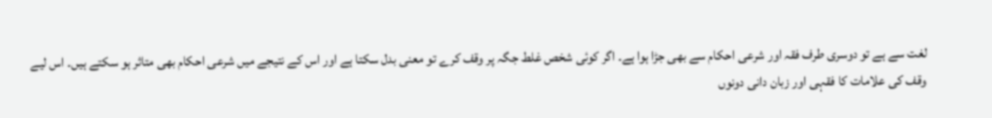لغت سے ہے تو دوسری طرف فقہ اور شرعی احکام سے بھی جڑا ہوا ہے۔ اگر کوئی شخص غلط جگہ پر وقف کرے تو معنی بدل سکتا ہے اور اس کے نتیجے میں شرعی احکام بھی متاثر ہو سکتے ہیں۔ اس لیے وقف کی علامات کا فقہی اور زبان دانی دونوں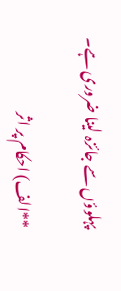پہلوؤں سے جائزہ لینا ضروری ہے۔

**الف) احکام پر اثر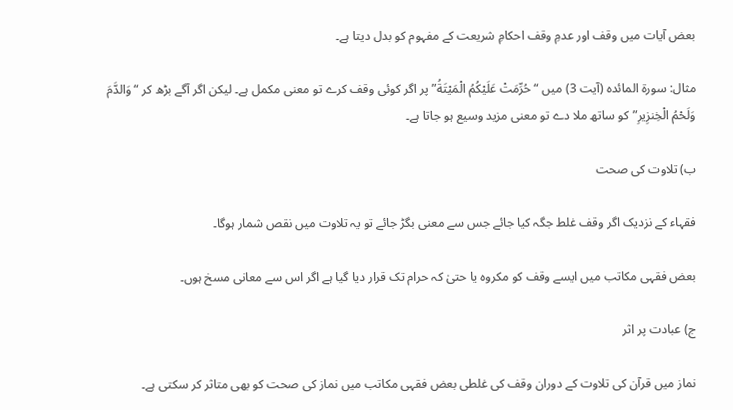بعض آیات میں وقف اور عدمِ وقف احکامِ شریعت کے مفہوم کو بدل دیتا ہے۔

مثال: سورۃ المائدہ (آیت 3) میں “حُرِّمَتْ عَلَيْكُمُ الْمَيْتَةُ” پر اگر کوئی وقف کرے تو معنی مکمل ہے۔ لیکن اگر آگے بڑھ کر “وَالدَّمَ وَلَحْمُ الْخِنزِيرِ” کو ساتھ ملا دے تو معنی مزید وسیع ہو جاتا ہے۔

ب) تلاوت کی صحت

فقہاء کے نزدیک اگر وقف غلط جگہ کیا جائے جس سے معنی بگڑ جائے تو یہ تلاوت میں نقص شمار ہوگا۔

بعض فقہی مکاتب میں ایسے وقف کو مکروہ یا حتیٰ کہ حرام تک قرار دیا گیا ہے اگر اس سے معانی مسخ ہوں۔

ج) عبادت پر اثر

نماز میں قرآن کی تلاوت کے دوران وقف کی غلطی بعض فقہی مکاتب میں نماز کی صحت کو بھی متاثر کر سکتی ہے۔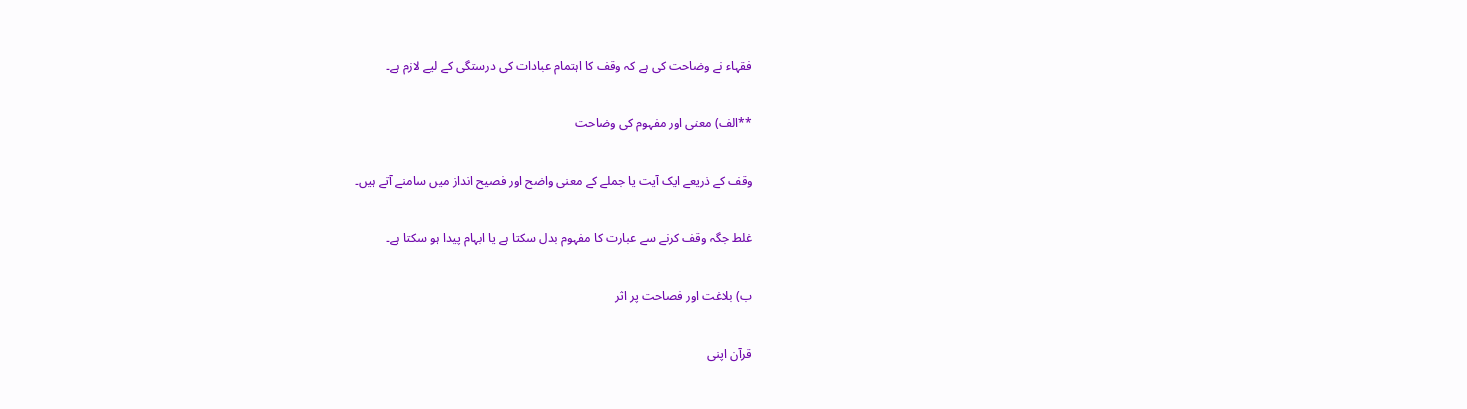فقہاء نے وضاحت کی ہے کہ وقف کا اہتمام عبادات کی درستگی کے لیے لازم ہے۔

**الف) معنی اور مفہوم کی وضاحت

وقف کے ذریعے ایک آیت یا جملے کے معنی واضح اور فصیح انداز میں سامنے آتے ہیں۔

غلط جگہ وقف کرنے سے عبارت کا مفہوم بدل سکتا ہے یا ابہام پیدا ہو سکتا ہے۔

ب) بلاغت اور فصاحت پر اثر

قرآن اپنی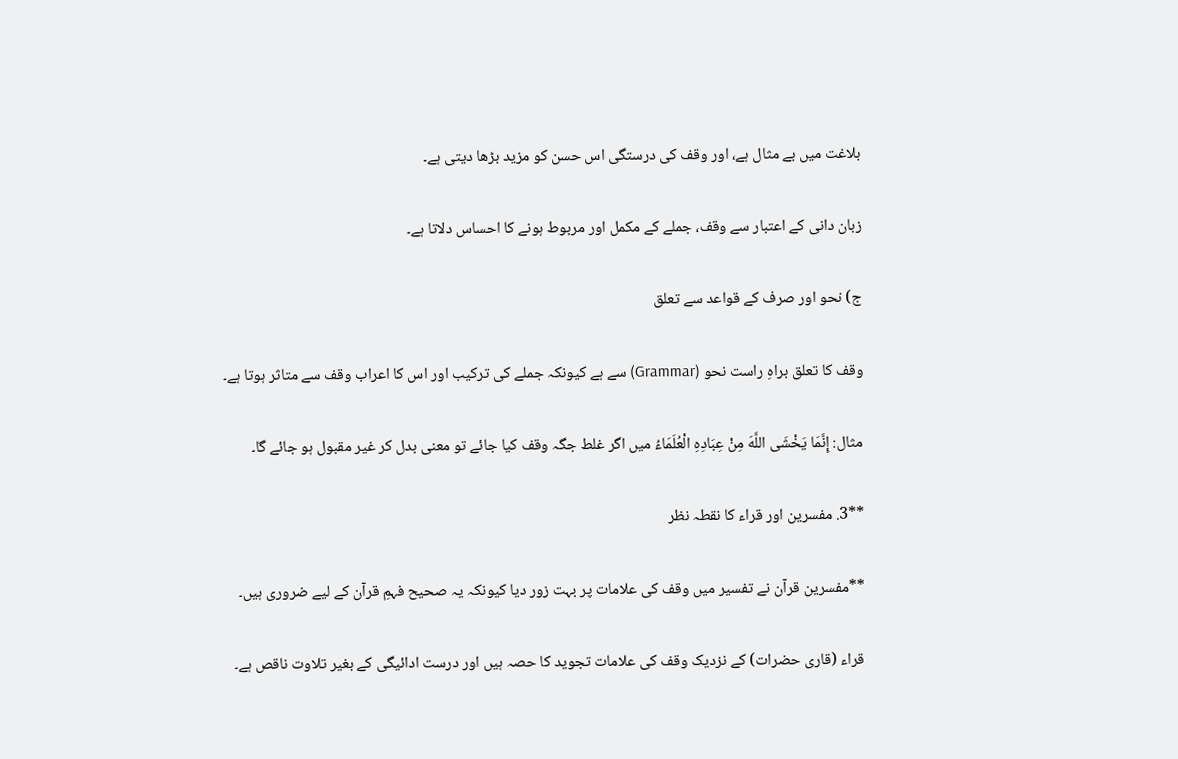بلاغت میں بے مثال ہے، اور وقف کی درستگی اس حسن کو مزید بڑھا دیتی ہے۔

زبان دانی کے اعتبار سے وقف، جملے کے مکمل اور مربوط ہونے کا احساس دلاتا ہے۔

ج) نحو اور صرف کے قواعد سے تعلق

وقف کا تعلق براہِ راست نحو (Grammar) سے ہے کیونکہ جملے کی ترکیب اور اس کا اعراب وقف سے متاثر ہوتا ہے۔

مثال: إِنَّمَا يَخْشَى اللَّهَ مِنْ عِبَادِهِ الْعُلَمَاءُ میں اگر غلط جگہ وقف کیا جائے تو معنی بدل کر غیر مقبول ہو جائے گا۔

**3. مفسرین اور قراء کا نقطہ نظر

**مفسرین قرآن نے تفسیر میں وقف کی علامات پر بہت زور دیا کیونکہ یہ صحیح فہمِ قرآن کے لیے ضروری ہیں۔

قراء (قاری حضرات) کے نزدیک وقف کی علامات تجوید کا حصہ ہیں اور درست ادائیگی کے بغیر تلاوت ناقص ہے۔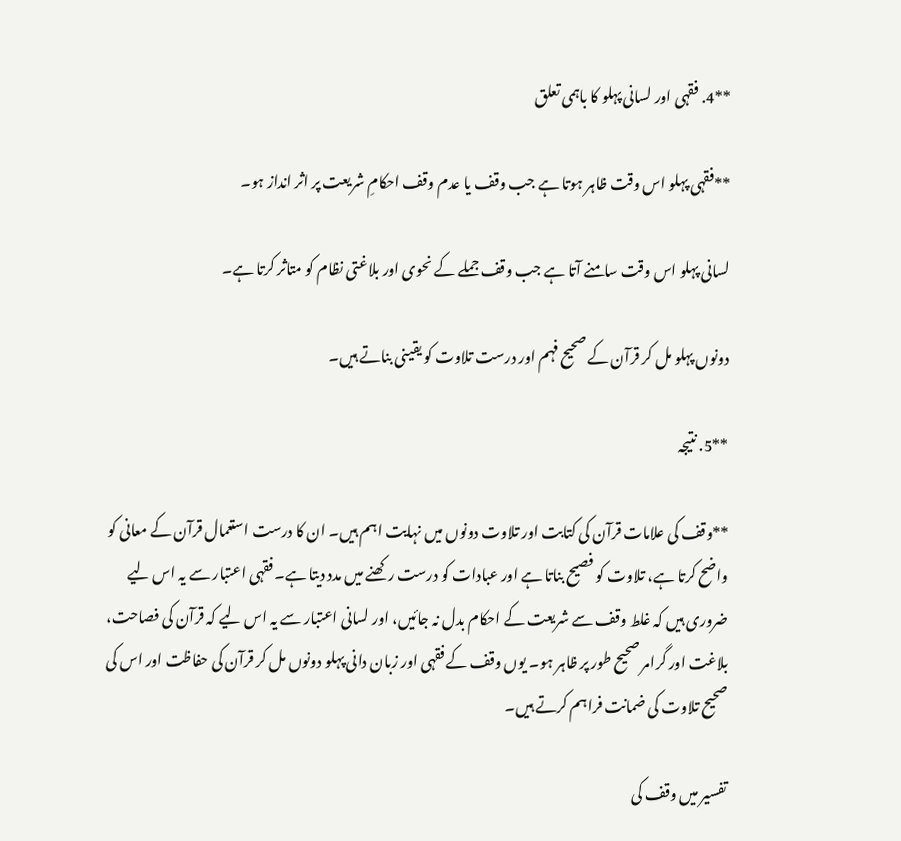**4. فقہی اور لسانی پہلو کا باہمی تعلق

**فقہی پہلو اس وقت ظاہر ہوتا ہے جب وقف یا عدم وقف احکامِ شریعت پر اثر انداز ہو۔

لسانی پہلو اس وقت سامنے آتا ہے جب وقف جملے کے نحوی اور بلاغتی نظام کو متاثر کرتا ہے۔

دونوں پہلو مل کر قرآن کے صحیح فہم اور درست تلاوت کو یقینی بناتے ہیں۔

**5. نتیجہ

**وقف کی علامات قرآن کی کتابت اور تلاوت دونوں میں نہایت اہم ہیں۔ ان کا درست استعمال قرآن کے معانی کو واضح کرتا ہے، تلاوت کو فصیح بناتا ہے اور عبادات کو درست رکھنے میں مدد دیتا ہے۔ فقہی اعتبار سے یہ اس لیے ضروری ہیں کہ غلط وقف سے شریعت کے احکام بدل نہ جائیں، اور لسانی اعتبار سے یہ اس لیے کہ قرآن کی فصاحت، بلاغت اور گرامر صحیح طور پر ظاہر ہو۔ یوں وقف کے فقہی اور زبان دانی پہلو دونوں مل کر قرآن کی حفاظت اور اس کی صحیح تلاوت کی ضمانت فراہم کرتے ہیں۔

تفسیر میں وقف کی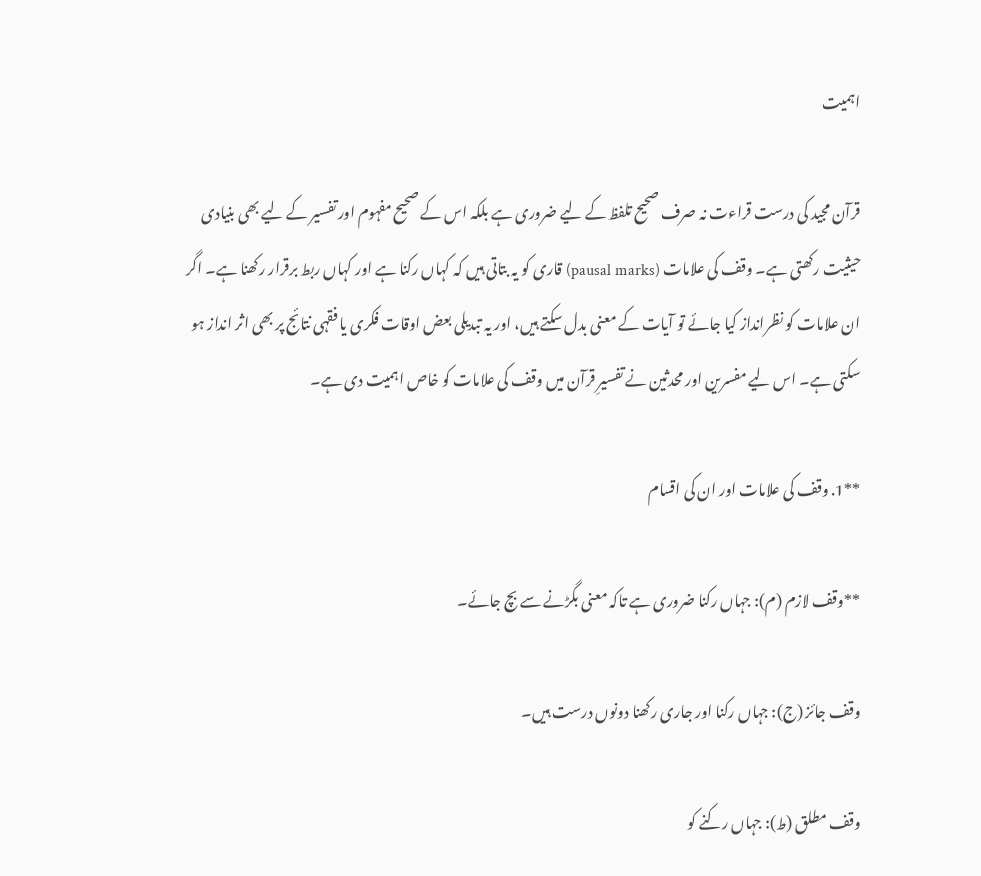اہمیت

قرآن مجید کی درست قراءت نہ صرف صحیح تلفظ کے لیے ضروری ہے بلکہ اس کے صحیح مفہوم اور تفسیر کے لیے بھی بنیادی حیثیت رکھتی ہے۔ وقف کی علامات (pausal marks) قاری کو یہ بتاتی ہیں کہ کہاں رکنا ہے اور کہاں ربط برقرار رکھنا ہے۔ اگر ان علامات کو نظرانداز کیا جائے تو آیات کے معنی بدل سکتے ہیں، اور یہ تبدیلی بعض اوقات فکری یا فقہی نتائج پر بھی اثر انداز ہو سکتی ہے۔ اس لیے مفسرین اور محدثین نے تفسیرِ قرآن میں وقف کی علامات کو خاص اہمیت دی ہے۔

**1. وقف کی علامات اور ان کی اقسام

**وقف لازم (م): جہاں رکنا ضروری ہے تاکہ معنی بگڑنے سے بچ جائے۔

وقف جائز (ج): جہاں رکنا اور جاری رکھنا دونوں درست ہیں۔

وقف مطلق (ط): جہاں رکنے کو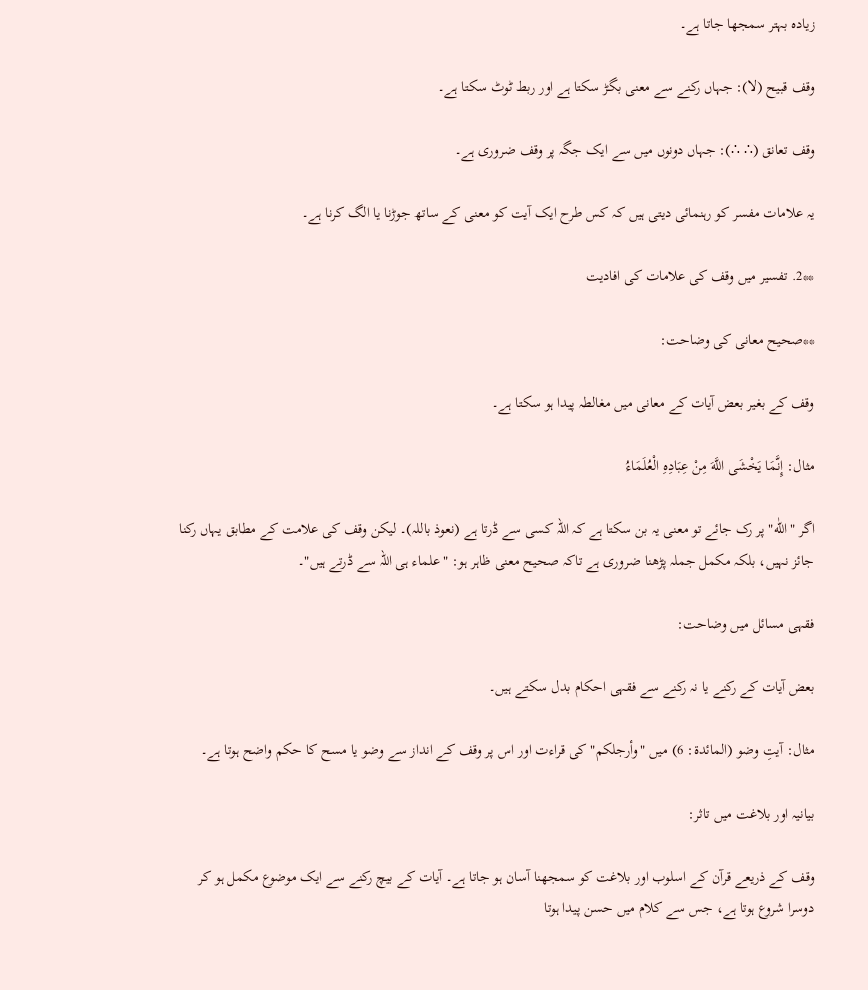زیادہ بہتر سمجھا جاتا ہے۔

وقف قبیح (لا): جہاں رکنے سے معنی بگڑ سکتا ہے اور ربط ٹوٹ سکتا ہے۔

وقف تعانق (∴ ∴): جہاں دونوں میں سے ایک جگہ پر وقف ضروری ہے۔

یہ علامات مفسر کو رہنمائی دیتی ہیں کہ کس طرح ایک آیت کو معنی کے ساتھ جوڑنا یا الگ کرنا ہے۔

**2. تفسیر میں وقف کی علامات کی افادیت

**صحیح معانی کی وضاحت:

وقف کے بغیر بعض آیات کے معانی میں مغالطہ پیدا ہو سکتا ہے۔

مثال: إِنَّمَا يَخْشَى اللَّهَ مِنْ عِبَادِهِ الْعُلَمَاءُ

اگر "اللّٰه" پر رک جائے تو معنی یہ بن سکتا ہے کہ اللہ کسی سے ڈرتا ہے (نعوذ باللہ)۔ لیکن وقف کی علامت کے مطابق یہاں رکنا جائز نہیں، بلکہ مکمل جملہ پڑھنا ضروری ہے تاکہ صحیح معنی ظاہر ہو: "علماء ہی اللہ سے ڈرتے ہیں"۔

فقہی مسائل میں وضاحت:

بعض آیات کے رکنے یا نہ رکنے سے فقہی احکام بدل سکتے ہیں۔

مثال: آیتِ وضو (المائدة: 6) میں "وأرجلكم" کی قراءت اور اس پر وقف کے انداز سے وضو یا مسح کا حکم واضح ہوتا ہے۔

بیانیہ اور بلاغت میں تاثر:

وقف کے ذریعے قرآن کے اسلوب اور بلاغت کو سمجھنا آسان ہو جاتا ہے۔ آیات کے بیچ رکنے سے ایک موضوع مکمل ہو کر دوسرا شروع ہوتا ہے، جس سے کلام میں حسن پیدا ہوتا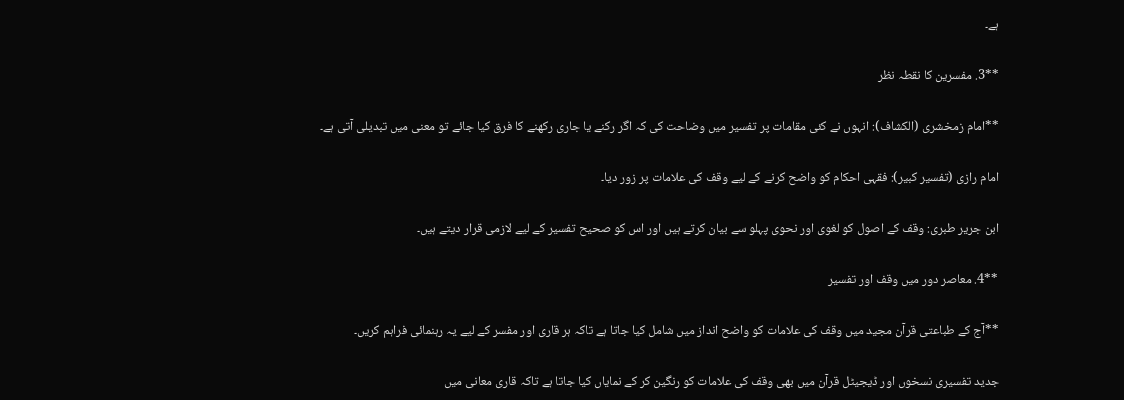ہے۔

**3. مفسرین کا نقطہ نظر

**امام زمخشری (الکشاف): انہوں نے کئی مقامات پر تفسیر میں وضاحت کی کہ اگر رکنے یا جاری رکھنے کا فرق کیا جائے تو معنی میں تبدیلی آتی ہے۔

امام رازی (تفسیر کبیر): فقہی احکام کو واضح کرنے کے لیے وقف کی علامات پر زور دیا۔

ابن جریر طبری: وقف کے اصول کو لغوی اور نحوی پہلو سے بیان کرتے ہیں اور اس کو صحیح تفسیر کے لیے لازمی قرار دیتے ہیں۔

**4. معاصر دور میں وقف اور تفسیر

**آج کے طباعتی قرآن مجید میں وقف کی علامات کو واضح انداز میں شامل کیا جاتا ہے تاکہ ہر قاری اور مفسر کے لیے یہ رہنمائی فراہم کریں۔

جدید تفسیری نسخوں اور ڈیجیٹل قرآن میں بھی وقف کی علامات کو رنگین کر کے نمایاں کیا جاتا ہے تاکہ قاری معانی میں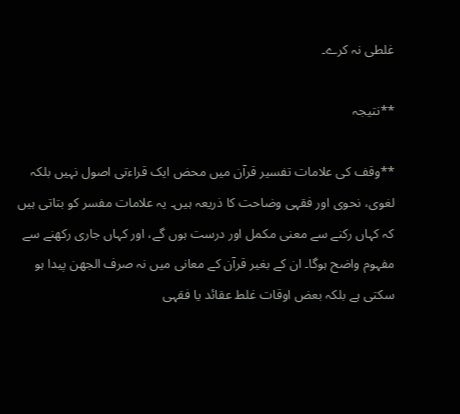غلطی نہ کرے۔

**نتیجہ

**وقف کی علامات تفسیر قرآن میں محض ایک قراءتی اصول نہیں بلکہ لغوی، نحوی اور فقہی وضاحت کا ذریعہ ہیں۔ یہ علامات مفسر کو بتاتی ہیں کہ کہاں رکنے سے معنی مکمل اور درست ہوں گے، اور کہاں جاری رکھنے سے مفہوم واضح ہوگا۔ ان کے بغیر قرآن کے معانی میں نہ صرف الجھن پیدا ہو سکتی ہے بلکہ بعض اوقات غلط عقائد یا فقہی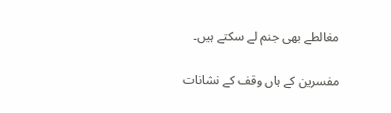مغالطے بھی جنم لے سکتے ہیں۔

مفسرین کے ہاں وقف کے نشانات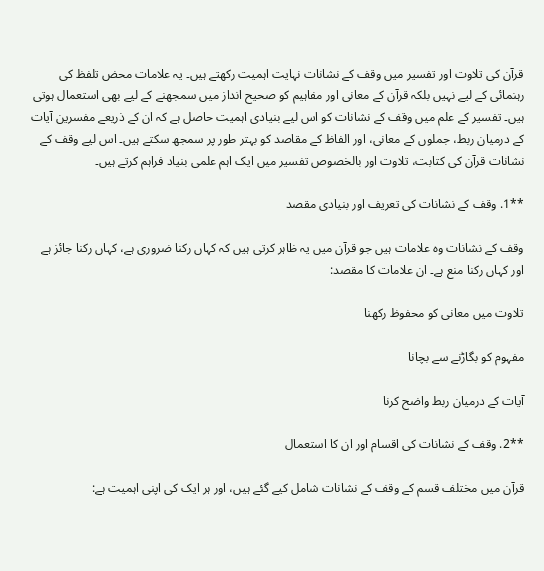قرآن کی تلاوت اور تفسیر میں وقف کے نشانات نہایت اہمیت رکھتے ہیں۔ یہ علامات محض تلفظ کی رہنمائی کے لیے نہیں بلکہ قرآن کے معانی اور مفاہیم کو صحیح انداز میں سمجھنے کے لیے بھی استعمال ہوتی ہیں۔ تفسیر کے علم میں وقف کے نشانات کو اس لیے بنیادی اہمیت حاصل ہے کہ ان کے ذریعے مفسرین آیات کے درمیان ربط، جملوں کے معانی، اور الفاظ کے مقاصد کو بہتر طور پر سمجھ سکتے ہیں۔ اس لیے وقف کے نشانات قرآن کی کتابت، تلاوت اور بالخصوص تفسیر میں ایک اہم علمی بنیاد فراہم کرتے ہیں۔

**1. وقف کے نشانات کی تعریف اور بنیادی مقصد

وقف کے نشانات وہ علامات ہیں جو قرآن میں یہ ظاہر کرتی ہیں کہ کہاں رکنا ضروری ہے، کہاں رکنا جائز ہے اور کہاں رکنا منع ہے۔ ان علامات کا مقصد:

تلاوت میں معانی کو محفوظ رکھنا

مفہوم کو بگاڑنے سے بچانا

آیات کے درمیان ربط واضح کرنا

**2. وقف کے نشانات کی اقسام اور ان کا استعمال

قرآن میں مختلف قسم کے وقف کے نشانات شامل کیے گئے ہیں، اور ہر ایک کی اپنی اہمیت ہے: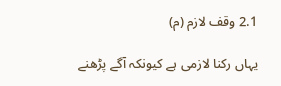2.1 وقف لازم (م)

یہاں رکنا لازمی ہے کیونکہ آگے پڑھنے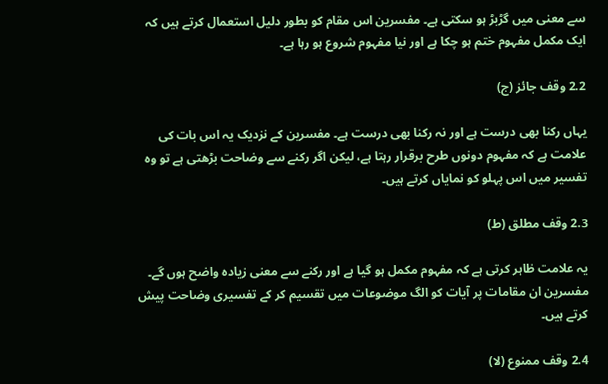سے معنی میں گڑبڑ ہو سکتی ہے۔ مفسرین اس مقام کو بطور دلیل استعمال کرتے ہیں کہ ایک مکمل مفہوم ختم ہو چکا ہے اور نیا مفہوم شروع ہو رہا ہے۔

2.2 وقف جائز (ج)

یہاں رکنا بھی درست ہے اور نہ رکنا بھی درست ہے۔ مفسرین کے نزدیک یہ اس بات کی علامت ہے کہ مفہوم دونوں طرح برقرار رہتا ہے، لیکن اگر رکنے سے وضاحت بڑھتی ہے تو وہ تفسیر میں اس پہلو کو نمایاں کرتے ہیں۔

2.3 وقف مطلق (ط)

یہ علامت ظاہر کرتی ہے کہ مفہوم مکمل ہو گیا ہے اور رکنے سے معنی زیادہ واضح ہوں گے۔ مفسرین ان مقامات پر آیات کو الگ موضوعات میں تقسیم کر کے تفسیری وضاحت پیش کرتے ہیں۔

2.4 وقف ممنوع (لا)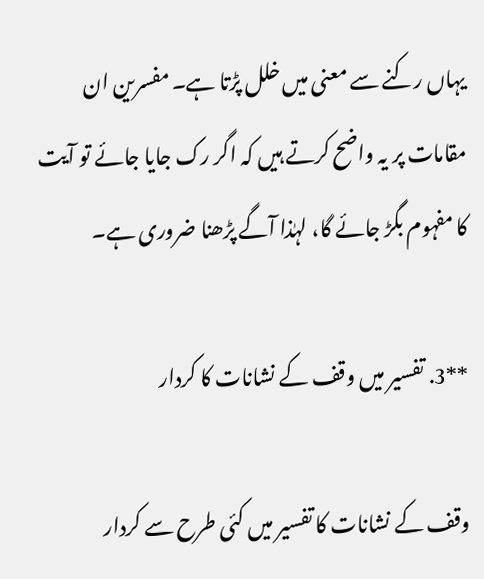یہاں رکنے سے معنی میں خلل پڑتا ہے۔ مفسرین ان مقامات پر یہ واضح کرتے ہیں کہ اگر رک جایا جائے تو آیت کا مفہوم بگڑ جائے گا، لہٰذا آگے پڑھنا ضروری ہے۔

**3. تفسیر میں وقف کے نشانات کا کردار

وقف کے نشانات کا تفسیر میں کئی طرح سے کردار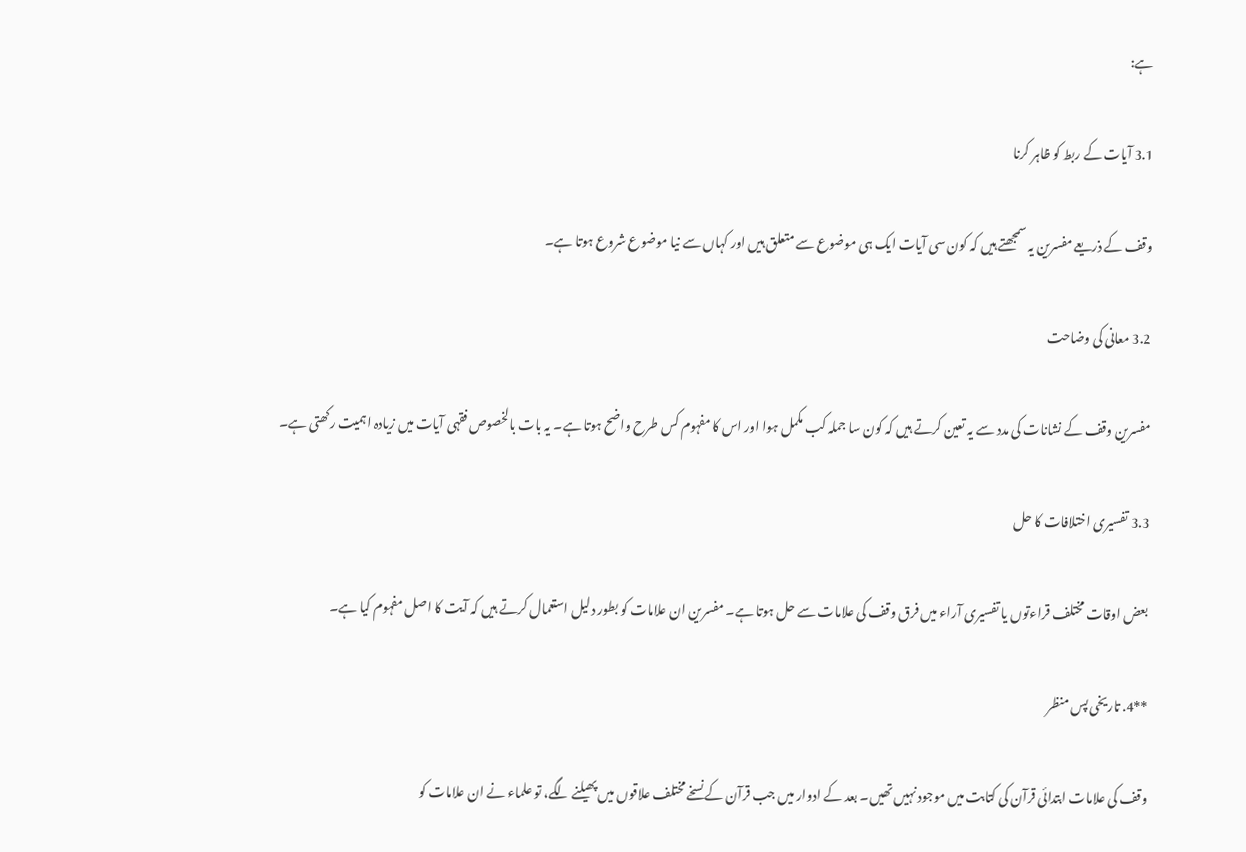ہے:

3.1 آیات کے ربط کو ظاہر کرنا

وقف کے ذریعے مفسرین یہ سمجھتے ہیں کہ کون سی آیات ایک ہی موضوع سے متعلق ہیں اور کہاں سے نیا موضوع شروع ہوتا ہے۔

3.2 معانی کی وضاحت

مفسرین وقف کے نشانات کی مدد سے یہ تعین کرتے ہیں کہ کون سا جملہ کب مکمل ہوا اور اس کا مفہوم کس طرح واضح ہوتا ہے۔ یہ بات بالخصوص فقہی آیات میں زیادہ اہمیت رکھتی ہے۔

3.3 تفسیری اختلافات کا حل

بعض اوقات مختلف قراءتوں یا تفسیری آراء میں فرق وقف کی علامات سے حل ہوتا ہے۔ مفسرین ان علامات کو بطور دلیل استعمال کرتے ہیں کہ آیت کا اصل مفہوم کیا ہے۔

**4. تاریخی پس منظر

وقف کی علامات ابتدائی قرآن کی کتابت میں موجود نہیں تھیں۔ بعد کے ادوار میں جب قرآن کے نسخے مختلف علاقوں میں پھیلنے لگے، تو علماء نے ان علامات کو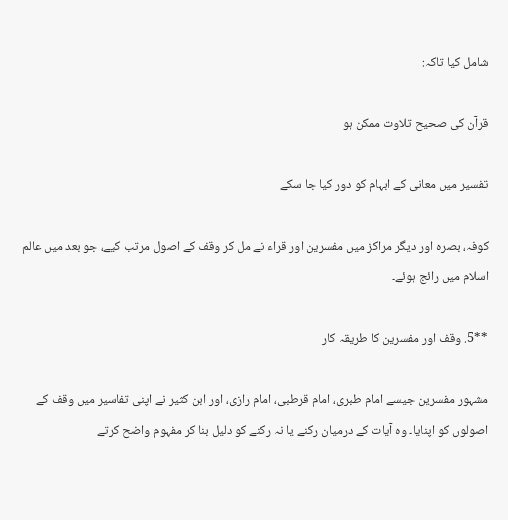شامل کیا تاکہ:

قرآن کی صحیح تلاوت ممکن ہو

تفسیر میں معانی کے ابہام کو دور کیا جا سکے

کوفہ، بصرہ اور دیگر مراکز میں مفسرین اور قراء نے مل کر وقف کے اصول مرتب کیے، جو بعد میں عالم اسلام میں رائج ہوئے۔

**5. وقف اور مفسرین کا طریقہ کار

مشہور مفسرین جیسے امام طبری، امام قرطبی، امام رازی، اور ابن کثیر نے اپنی تفاسیر میں وقف کے اصولوں کو اپنایا۔ وہ آیات کے درمیان رکنے یا نہ رکنے کو دلیل بنا کر مفہوم واضح کرتے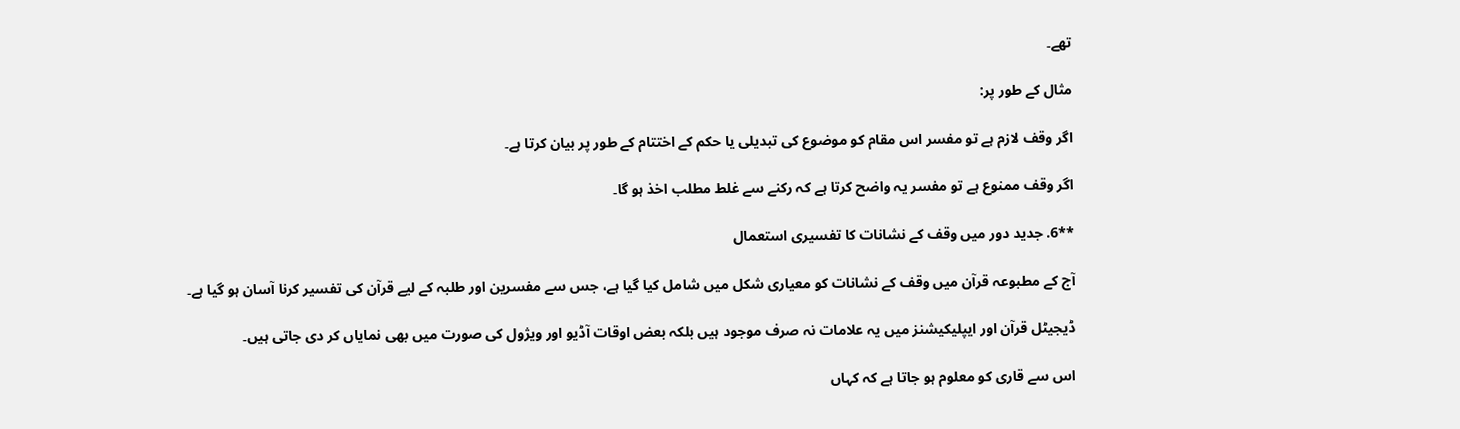تھے۔

مثال کے طور پر:

اگر وقف لازم ہے تو مفسر اس مقام کو موضوع کی تبدیلی یا حکم کے اختتام کے طور پر بیان کرتا ہے۔

اگر وقف ممنوع ہے تو مفسر یہ واضح کرتا ہے کہ رکنے سے غلط مطلب اخذ ہو گا۔

**6. جدید دور میں وقف کے نشانات کا تفسیری استعمال

آج کے مطبوعہ قرآن میں وقف کے نشانات کو معیاری شکل میں شامل کیا گیا ہے، جس سے مفسرین اور طلبہ کے لیے قرآن کی تفسیر کرنا آسان ہو گیا ہے۔

ڈیجیٹل قرآن اور ایپلیکیشنز میں یہ علامات نہ صرف موجود ہیں بلکہ بعض اوقات آڈیو اور ویژول کی صورت میں بھی نمایاں کر دی جاتی ہیں۔

اس سے قاری کو معلوم ہو جاتا ہے کہ کہاں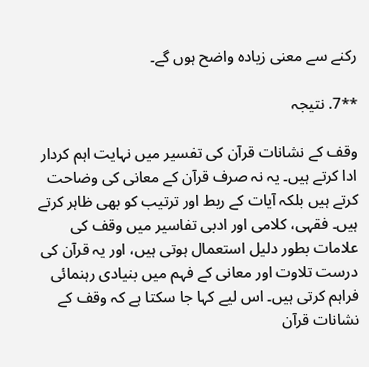رکنے سے معنی زیادہ واضح ہوں گے۔

**7. نتیجہ

وقف کے نشانات قرآن کی تفسیر میں نہایت اہم کردار ادا کرتے ہیں۔ یہ نہ صرف قرآن کے معانی کی وضاحت کرتے ہیں بلکہ آیات کے ربط اور ترتیب کو بھی ظاہر کرتے ہیں۔ فقہی، کلامی اور ادبی تفاسیر میں وقف کی علامات بطور دلیل استعمال ہوتی ہیں، اور یہ قرآن کی درست تلاوت اور معانی کے فہم میں بنیادی رہنمائی فراہم کرتی ہیں۔ اس لیے کہا جا سکتا ہے کہ وقف کے نشانات قرآن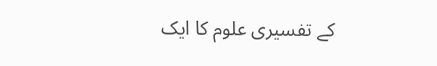کے تفسیری علوم کا ایک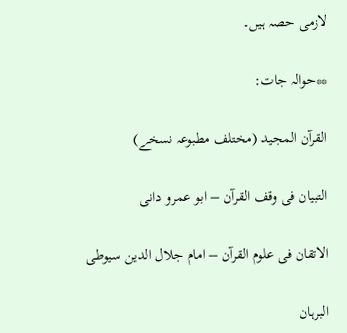لازمی حصہ ہیں۔

**حوالہ جات:

القرآن المجید (مختلف مطبوعہ نسخے)

التبیان فی وقف القرآن – ابو عمرو دانی

الاتقان فی علوم القرآن – امام جلال الدین سیوطی

البرہان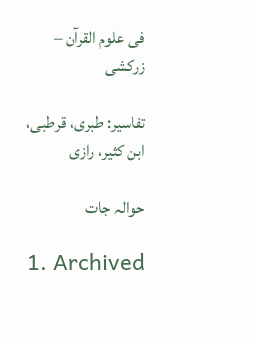فی علوم القرآن – زرکشی

تفاسیر: طبری، قرطبی، ابن کثیر، رازی

حوالہ جات

  1. Archived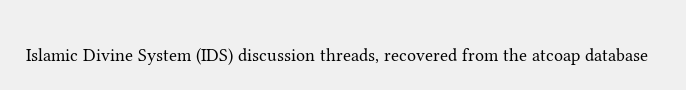Islamic Divine System (IDS) discussion threads, recovered from the atcoap database